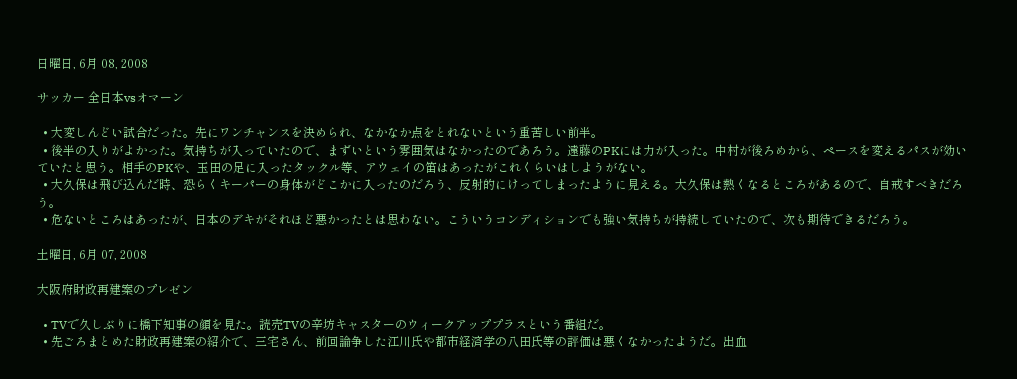日曜日, 6月 08, 2008

サッカー 全日本vsオマーン

  • 大変しんどい試合だった。先にワンチャンスを決められ、なかなか点をとれないという重苦しい前半。
  • 後半の入りがよかった。気持ちが入っていたので、まずいという雰囲気はなかったのであろう。遠藤のPKには力が入った。中村が後ろめから、ペースを変えるパスが効いていたと思う。相手のPKや、玉田の足に入ったタックル等、アウェイの笛はあったがこれくらいはしようがない。
  • 大久保は飛び込んだ時、恐らくキーパーの身体がどこかに入ったのだろう、反射的にけってしまったように見える。大久保は熱くなるところがあるので、自戒すべきだろう。
  • 危ないところはあったが、日本のデキがそれほど悪かったとは思わない。こういうコンディションでも強い気持ちが持続していたので、次も期待できるだろう。

土曜日, 6月 07, 2008

大阪府財政再建案のプレゼン

  • TVで久しぶりに橋下知事の顔を見た。読売TVの辛坊キャスターのウィークアッププラスという番組だ。
  • 先ごろまとめた財政再建案の紹介で、三宅さん、前回論争した江川氏や都市経済学の八田氏等の評価は悪くなかったようだ。出血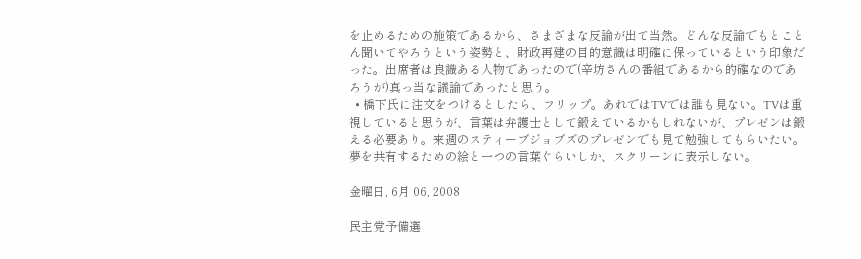を止めるための施策であるから、さまざまな反論が出て当然。どんな反論でもとことん聞いてやろうという姿勢と、財政再建の目的意識は明確に保っているという印象だった。出席者は良識ある人物であったので(辛坊さんの番組であるから的確なのであろうが)真っ当な議論であったと思う。
  • 橋下氏に注文をつけるとしたら、フリップ。あれではTVでは誰も見ない。TVは重視していると思うが、言葉は弁護士として鍛えているかもしれないが、プレゼンは鍛える必要あり。来週のスティーブジョブズのプレゼンでも見て勉強してもらいたい。夢を共有するための絵と一つの言葉ぐらいしか、スクリーンに表示しない。

金曜日, 6月 06, 2008

民主党予備選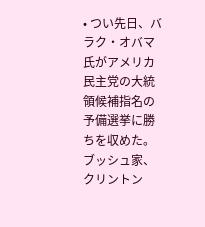• つい先日、バラク・オバマ氏がアメリカ民主党の大統領候補指名の予備選挙に勝ちを収めた。ブッシュ家、クリントン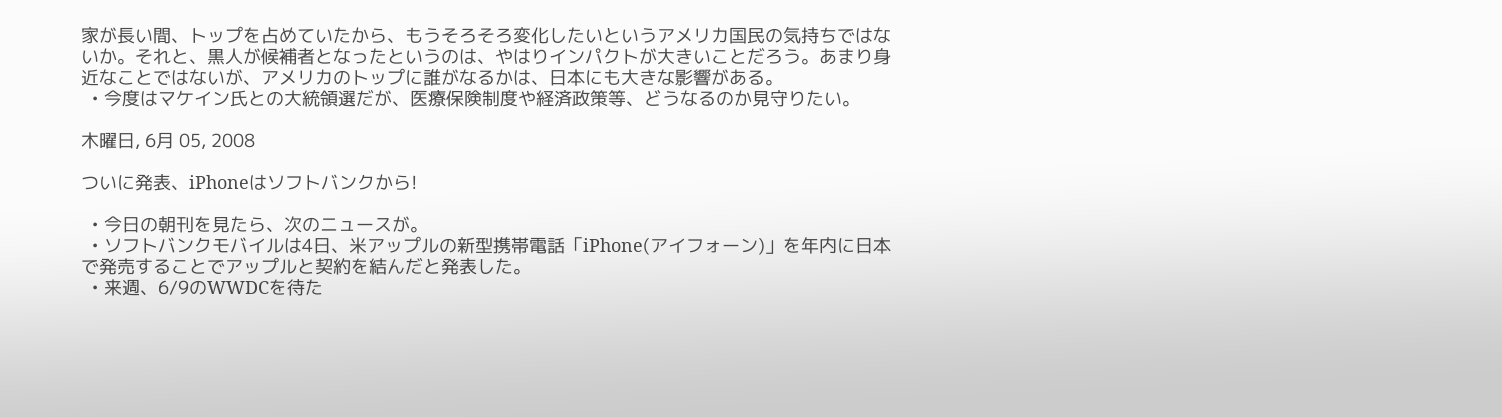家が長い間、トップを占めていたから、もうそろそろ変化したいというアメリカ国民の気持ちではないか。それと、黒人が候補者となったというのは、やはりインパクトが大きいことだろう。あまり身近なことではないが、アメリカのトップに誰がなるかは、日本にも大きな影響がある。
  • 今度はマケイン氏との大統領選だが、医療保険制度や経済政策等、どうなるのか見守りたい。

木曜日, 6月 05, 2008

ついに発表、iPhoneはソフトバンクから!

  • 今日の朝刊を見たら、次のニュースが。
  • ソフトバンクモバイルは4日、米アップルの新型携帯電話「iPhone(アイフォーン)」を年内に日本で発売することでアップルと契約を結んだと発表した。
  • 来週、6/9のWWDCを待た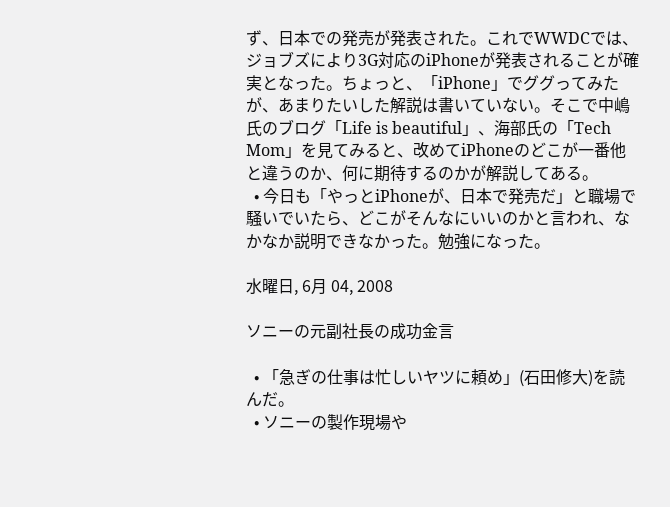ず、日本での発売が発表された。これでWWDCでは、ジョブズにより3G対応のiPhoneが発表されることが確実となった。ちょっと、「iPhone」でググってみたが、あまりたいした解説は書いていない。そこで中嶋氏のブログ「Life is beautiful」、海部氏の「Tech Mom」を見てみると、改めてiPhoneのどこが一番他と違うのか、何に期待するのかが解説してある。
  • 今日も「やっとiPhoneが、日本で発売だ」と職場で騒いでいたら、どこがそんなにいいのかと言われ、なかなか説明できなかった。勉強になった。

水曜日, 6月 04, 2008

ソニーの元副社長の成功金言

  • 「急ぎの仕事は忙しいヤツに頼め」(石田修大)を読んだ。
  • ソニーの製作現場や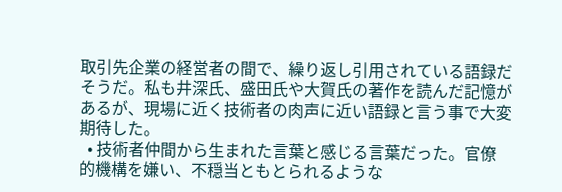取引先企業の経営者の間で、繰り返し引用されている語録だそうだ。私も井深氏、盛田氏や大賀氏の著作を読んだ記憶があるが、現場に近く技術者の肉声に近い語録と言う事で大変期待した。
  • 技術者仲間から生まれた言葉と感じる言葉だった。官僚的機構を嫌い、不穏当ともとられるような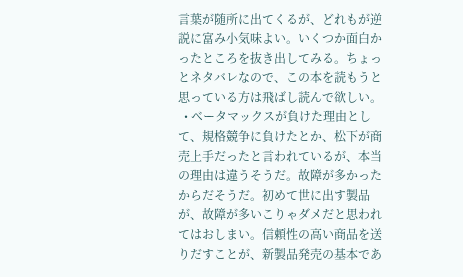言葉が随所に出てくるが、どれもが逆説に富み小気味よい。いくつか面白かったところを抜き出してみる。ちょっとネタバレなので、この本を読もうと思っている方は飛ばし読んで欲しい。
  • ベータマックスが負けた理由として、規格競争に負けたとか、松下が商売上手だったと言われているが、本当の理由は違うそうだ。故障が多かったからだそうだ。初めて世に出す製品が、故障が多いこりゃダメだと思われてはおしまい。信頼性の高い商品を送りだすことが、新製品発売の基本であ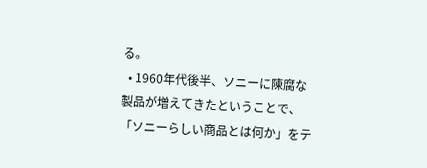る。
  • 1960年代後半、ソニーに陳腐な製品が増えてきたということで、「ソニーらしい商品とは何か」をテ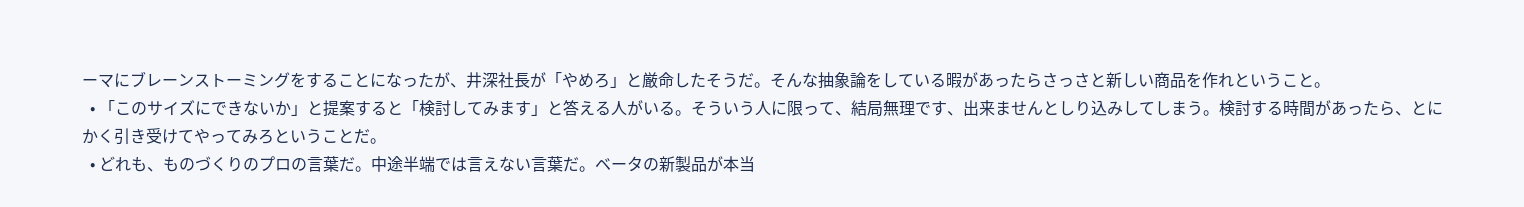ーマにブレーンストーミングをすることになったが、井深社長が「やめろ」と厳命したそうだ。そんな抽象論をしている暇があったらさっさと新しい商品を作れということ。
  • 「このサイズにできないか」と提案すると「検討してみます」と答える人がいる。そういう人に限って、結局無理です、出来ませんとしり込みしてしまう。検討する時間があったら、とにかく引き受けてやってみろということだ。
  • どれも、ものづくりのプロの言葉だ。中途半端では言えない言葉だ。ベータの新製品が本当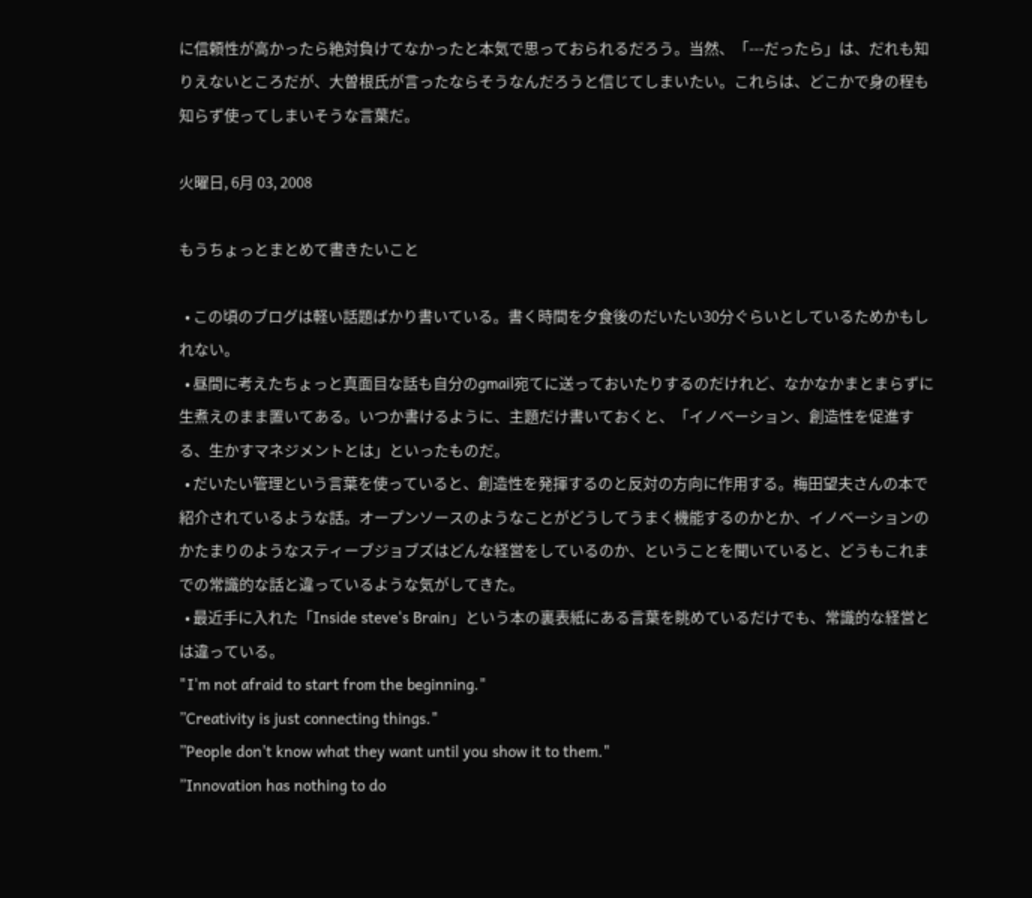に信頼性が高かったら絶対負けてなかったと本気で思っておられるだろう。当然、「---だったら」は、だれも知りえないところだが、大曽根氏が言ったならそうなんだろうと信じてしまいたい。これらは、どこかで身の程も知らず使ってしまいそうな言葉だ。

火曜日, 6月 03, 2008

もうちょっとまとめて書きたいこと

  • この頃のブログは軽い話題ばかり書いている。書く時間を夕食後のだいたい30分ぐらいとしているためかもしれない。
  • 昼間に考えたちょっと真面目な話も自分のgmail宛てに送っておいたりするのだけれど、なかなかまとまらずに生煮えのまま置いてある。いつか書けるように、主題だけ書いておくと、「イノベーション、創造性を促進する、生かすマネジメントとは」といったものだ。
  • だいたい管理という言葉を使っていると、創造性を発揮するのと反対の方向に作用する。梅田望夫さんの本で紹介されているような話。オープンソースのようなことがどうしてうまく機能するのかとか、イノベーションのかたまりのようなスティーブジョブズはどんな経営をしているのか、ということを聞いていると、どうもこれまでの常識的な話と違っているような気がしてきた。
  • 最近手に入れた「Inside steve's Brain」という本の裏表紙にある言葉を眺めているだけでも、常識的な経営とは違っている。
"I'm not afraid to start from the beginning."
”Creativity is just connecting things."
”People don't know what they want until you show it to them."
”Innovation has nothing to do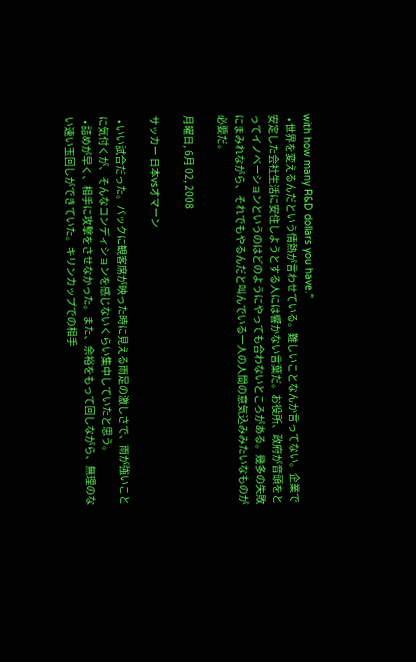with how many R&D dollars you have."
  • 世界を変えるんだという情熱が言わせている。難しいことなんか言ってない。企業で安定した会社生活に安住しようとする人には響かない言葉だ。お役所、政府が音頭をとってイノベーションというのはどのようにやっても合わないところがある。幾多の失敗にまみれながら、それでもやるんだと叫んでいる一人の人間の意気込みみたいなものが必要だ。

月曜日, 6月 02, 2008

サッカー 日本vsオマーン

  • いい試合だった。バックに観客席が映った時に見える雨足の激しさで、雨が強いことに気付くが、そんなコンディションを感じないくらい集中していたと思う。
  • 詰めが早く、相手に攻撃をさせなかった。また、余裕をもって回しながら、無理のない速い玉回しができていた。キリンカップでの相手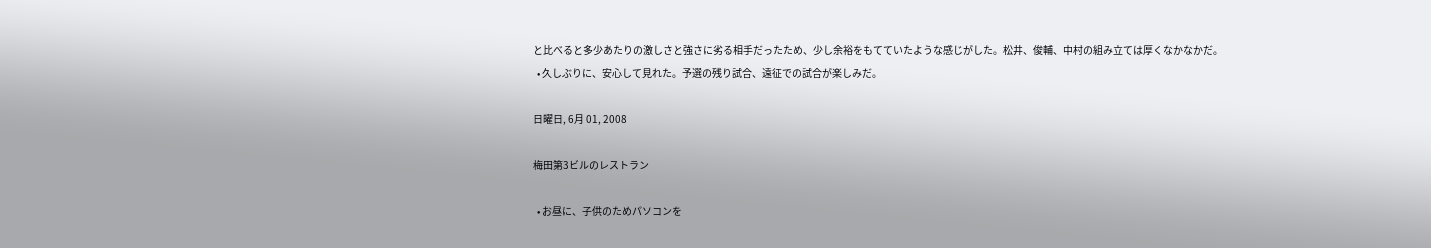と比べると多少あたりの激しさと強さに劣る相手だったため、少し余裕をもてていたような感じがした。松井、俊輔、中村の組み立ては厚くなかなかだ。
  • 久しぶりに、安心して見れた。予選の残り試合、遠征での試合が楽しみだ。

日曜日, 6月 01, 2008

梅田第3ビルのレストラン

  • お昼に、子供のためパソコンを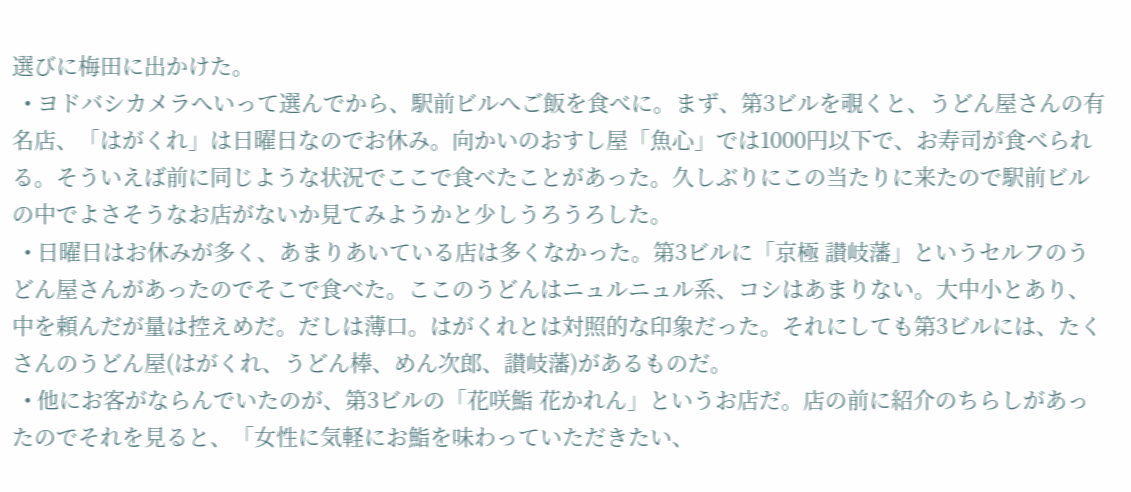選びに梅田に出かけた。
  • ヨドバシカメラへいって選んでから、駅前ビルへご飯を食べに。まず、第3ビルを覗くと、うどん屋さんの有名店、「はがくれ」は日曜日なのでお休み。向かいのおすし屋「魚心」では1000円以下で、お寿司が食べられる。そういえば前に同じような状況でここで食べたことがあった。久しぶりにこの当たりに来たので駅前ビルの中でよさそうなお店がないか見てみようかと少しうろうろした。
  • 日曜日はお休みが多く、あまりあいている店は多くなかった。第3ビルに「京極 讃岐藩」というセルフのうどん屋さんがあったのでそこで食べた。ここのうどんはニュルニュル系、コシはあまりない。大中小とあり、中を頼んだが量は控えめだ。だしは薄口。はがくれとは対照的な印象だった。それにしても第3ビルには、たくさんのうどん屋(はがくれ、うどん棒、めん次郎、讃岐藩)があるものだ。
  • 他にお客がならんでいたのが、第3ビルの「花咲鮨 花かれん」というお店だ。店の前に紹介のちらしがあったのでそれを見ると、「女性に気軽にお鮨を味わっていただきたい、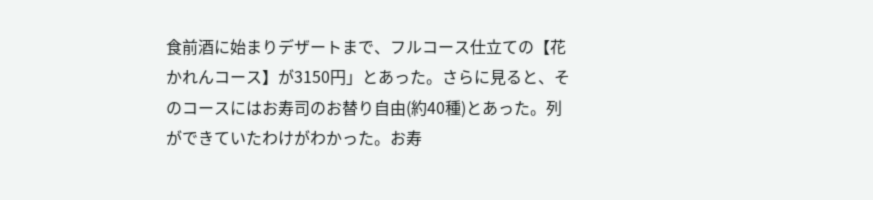食前酒に始まりデザートまで、フルコース仕立ての【花かれんコース】が3150円」とあった。さらに見ると、そのコースにはお寿司のお替り自由(約40種)とあった。列ができていたわけがわかった。お寿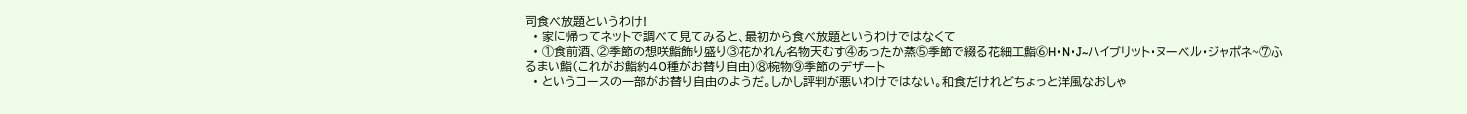司食べ放題というわけ!
  • 家に帰ってネットで調べて見てみると、最初から食べ放題というわけではなくて
  • ①食前酒、②季節の想咲鮨飾り盛り③花かれん名物天むす④あったか蒸⑤季節で綴る花細工鮨⑥H・N・J~ハイブリット・ヌーベル・ジャポネ~⑦ふるまい鮨(これがお鮨約40種がお替り自由)⑧椀物⑨季節のデザート
  • というコースの一部がお替り自由のようだ。しかし評判が悪いわけではない。和食だけれどちょっと洋風なおしゃ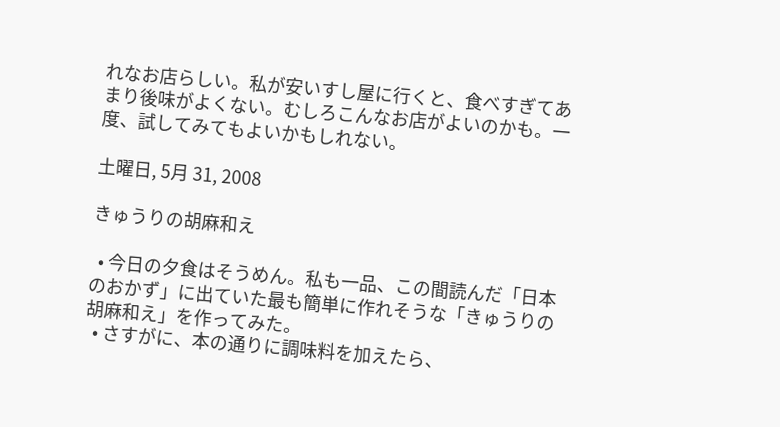れなお店らしい。私が安いすし屋に行くと、食べすぎてあまり後味がよくない。むしろこんなお店がよいのかも。一度、試してみてもよいかもしれない。

土曜日, 5月 31, 2008

きゅうりの胡麻和え

  • 今日の夕食はそうめん。私も一品、この間読んだ「日本のおかず」に出ていた最も簡単に作れそうな「きゅうりの胡麻和え」を作ってみた。
  • さすがに、本の通りに調味料を加えたら、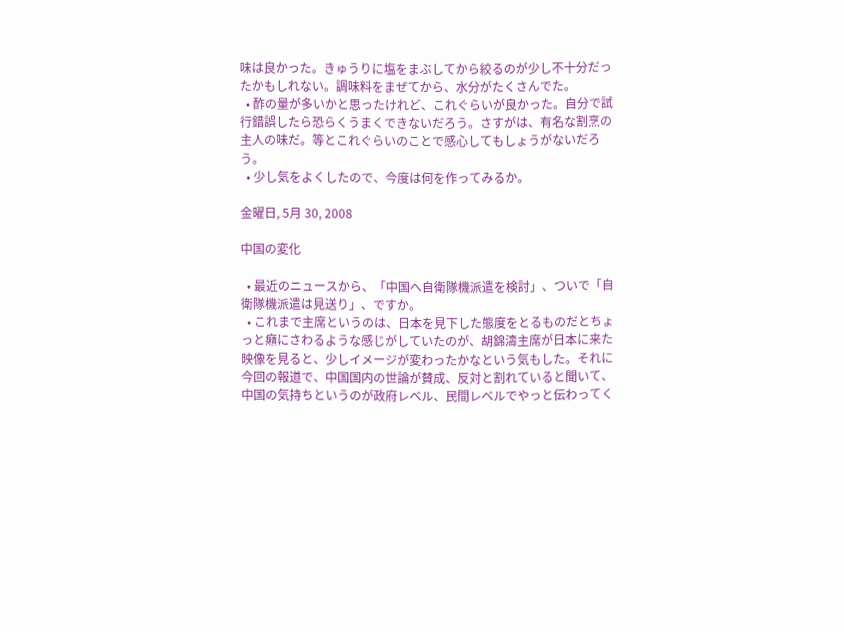味は良かった。きゅうりに塩をまぶしてから絞るのが少し不十分だったかもしれない。調味料をまぜてから、水分がたくさんでた。
  • 酢の量が多いかと思ったけれど、これぐらいが良かった。自分で試行錯誤したら恐らくうまくできないだろう。さすがは、有名な割烹の主人の味だ。等とこれぐらいのことで感心してもしょうがないだろう。
  • 少し気をよくしたので、今度は何を作ってみるか。

金曜日, 5月 30, 2008

中国の変化

  • 最近のニュースから、「中国へ自衛隊機派遣を検討」、ついで「自衛隊機派遣は見送り」、ですか。
  • これまで主席というのは、日本を見下した態度をとるものだとちょっと癪にさわるような感じがしていたのが、胡錦濤主席が日本に来た映像を見ると、少しイメージが変わったかなという気もした。それに今回の報道で、中国国内の世論が賛成、反対と割れていると聞いて、中国の気持ちというのが政府レベル、民間レベルでやっと伝わってく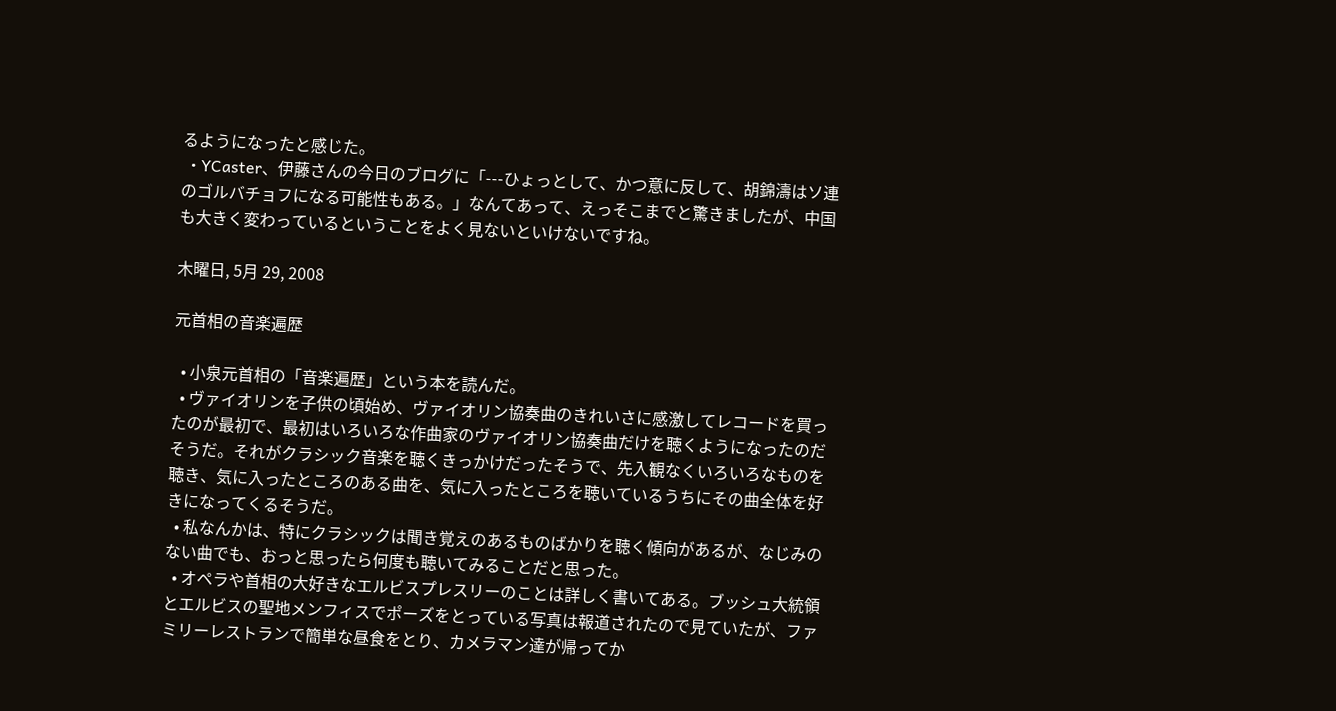るようになったと感じた。
  • YCaster、伊藤さんの今日のブログに「---ひょっとして、かつ意に反して、胡錦濤はソ連のゴルバチョフになる可能性もある。」なんてあって、えっそこまでと驚きましたが、中国も大きく変わっているということをよく見ないといけないですね。

木曜日, 5月 29, 2008

元首相の音楽遍歴

  • 小泉元首相の「音楽遍歴」という本を読んだ。
  • ヴァイオリンを子供の頃始め、ヴァイオリン協奏曲のきれいさに感激してレコードを買ったのが最初で、最初はいろいろな作曲家のヴァイオリン協奏曲だけを聴くようになったのだそうだ。それがクラシック音楽を聴くきっかけだったそうで、先入観なくいろいろなものを聴き、気に入ったところのある曲を、気に入ったところを聴いているうちにその曲全体を好きになってくるそうだ。
  • 私なんかは、特にクラシックは聞き覚えのあるものばかりを聴く傾向があるが、なじみのない曲でも、おっと思ったら何度も聴いてみることだと思った。
  • オペラや首相の大好きなエルビスプレスリーのことは詳しく書いてある。ブッシュ大統領とエルビスの聖地メンフィスでポーズをとっている写真は報道されたので見ていたが、ファミリーレストランで簡単な昼食をとり、カメラマン達が帰ってか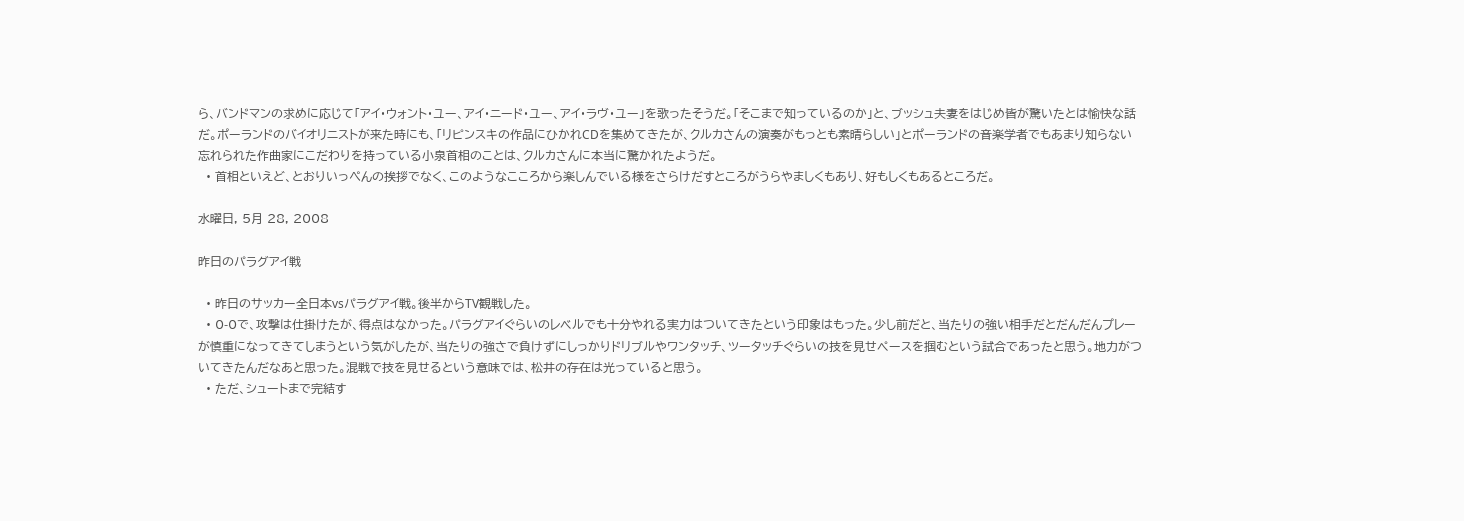ら、バンドマンの求めに応じて「アイ・ウォント・ユー、アイ・ニード・ユー、アイ・ラヴ・ユー」を歌ったそうだ。「そこまで知っているのか」と、ブッシュ夫妻をはじめ皆が驚いたとは愉快な話だ。ポーランドのバイオリニストが来た時にも、「リピンスキの作品にひかれCDを集めてきたが、クルカさんの演奏がもっとも素晴らしい」とポーランドの音楽学者でもあまり知らない忘れられた作曲家にこだわりを持っている小泉首相のことは、クルカさんに本当に驚かれたようだ。
  • 首相といえど、とおりいっぺんの挨拶でなく、このようなこころから楽しんでいる様をさらけだすところがうらやましくもあり、好もしくもあるところだ。

水曜日, 5月 28, 2008

昨日のパラグアイ戦

  • 昨日のサッカー全日本vsパラグアイ戦。後半からTV観戦した。
  • 0-0で、攻撃は仕掛けたが、得点はなかった。パラグアイぐらいのレベルでも十分やれる実力はついてきたという印象はもった。少し前だと、当たりの強い相手だとだんだんプレーが慎重になってきてしまうという気がしたが、当たりの強さで負けずにしっかりドリブルやワンタッチ、ツータッチぐらいの技を見せペースを掴むという試合であったと思う。地力がついてきたんだなあと思った。混戦で技を見せるという意味では、松井の存在は光っていると思う。
  • ただ、シュートまで完結す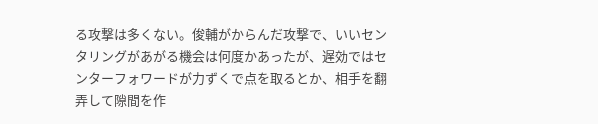る攻撃は多くない。俊輔がからんだ攻撃で、いいセンタリングがあがる機会は何度かあったが、遅効ではセンターフォワードが力ずくで点を取るとか、相手を翻弄して隙間を作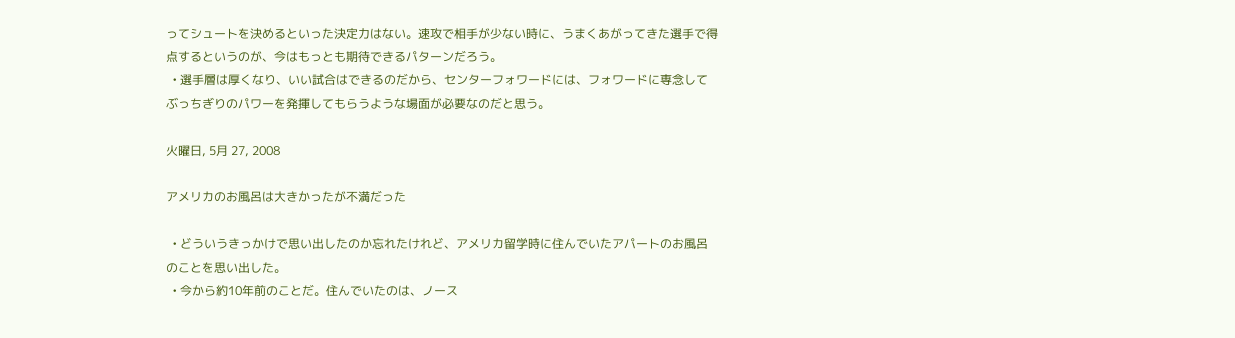ってシュートを決めるといった決定力はない。速攻で相手が少ない時に、うまくあがってきた選手で得点するというのが、今はもっとも期待できるパターンだろう。
  • 選手層は厚くなり、いい試合はできるのだから、センターフォワードには、フォワードに専念してぶっちぎりのパワーを発揮してもらうような場面が必要なのだと思う。

火曜日, 5月 27, 2008

アメリカのお風呂は大きかったが不満だった

  • どういうきっかけで思い出したのか忘れたけれど、アメリカ留学時に住んでいたアパートのお風呂のことを思い出した。
  • 今から約10年前のことだ。住んでいたのは、ノース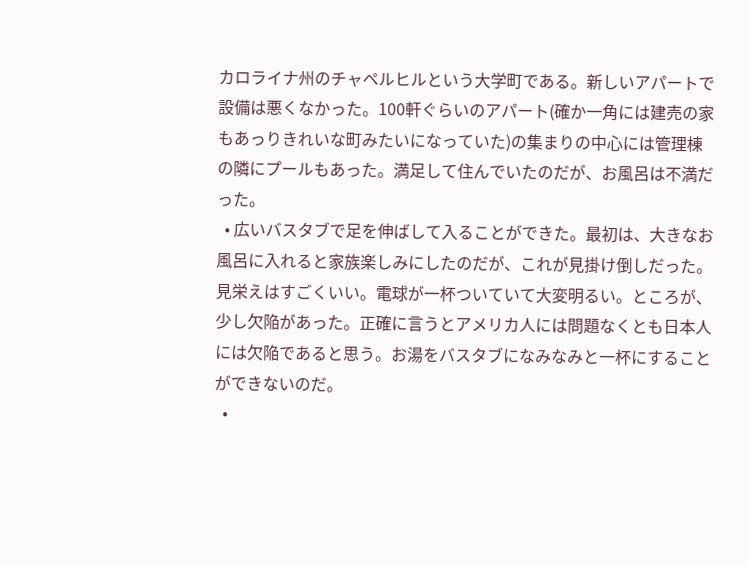カロライナ州のチャペルヒルという大学町である。新しいアパートで設備は悪くなかった。100軒ぐらいのアパート(確か一角には建売の家もあっりきれいな町みたいになっていた)の集まりの中心には管理棟の隣にプールもあった。満足して住んでいたのだが、お風呂は不満だった。
  • 広いバスタブで足を伸ばして入ることができた。最初は、大きなお風呂に入れると家族楽しみにしたのだが、これが見掛け倒しだった。見栄えはすごくいい。電球が一杯ついていて大変明るい。ところが、少し欠陥があった。正確に言うとアメリカ人には問題なくとも日本人には欠陥であると思う。お湯をバスタブになみなみと一杯にすることができないのだ。
  •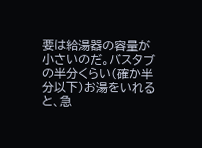要は給湯器の容量が小さいのだ。バスタブの半分くらい(確か半分以下)お湯をいれると、急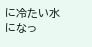に冷たい水になっ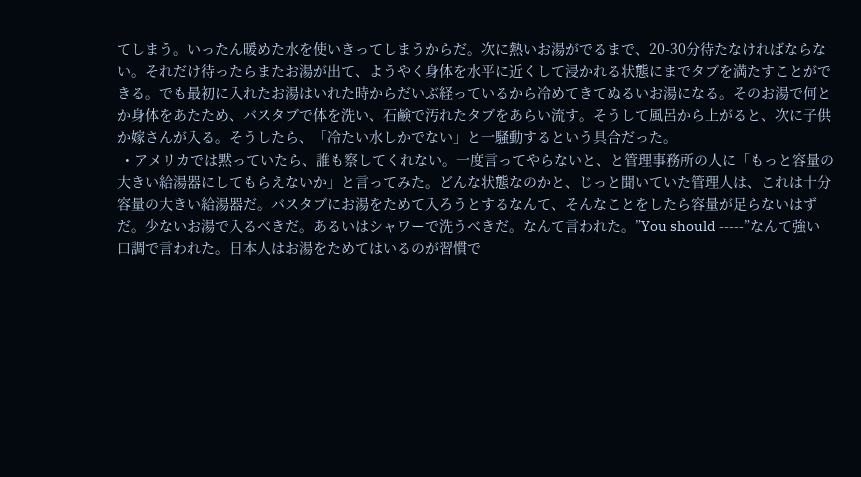てしまう。いったん暖めた水を使いきってしまうからだ。次に熱いお湯がでるまで、20-30分待たなければならない。それだけ待ったらまたお湯が出て、ようやく身体を水平に近くして浸かれる状態にまでタブを満たすことができる。でも最初に入れたお湯はいれた時からだいぶ経っているから冷めてきてぬるいお湯になる。そのお湯で何とか身体をあたため、バスタブで体を洗い、石鹸で汚れたタブをあらい流す。そうして風呂から上がると、次に子供か嫁さんが入る。そうしたら、「冷たい水しかでない」と一騒動するという具合だった。
  • アメリカでは黙っていたら、誰も察してくれない。一度言ってやらないと、と管理事務所の人に「もっと容量の大きい給湯器にしてもらえないか」と言ってみた。どんな状態なのかと、じっと聞いていた管理人は、これは十分容量の大きい給湯器だ。バスタブにお湯をためて入ろうとするなんて、そんなことをしたら容量が足らないはずだ。少ないお湯で入るべきだ。あるいはシャワーで洗うべきだ。なんて言われた。”You should -----”なんて強い口調で言われた。日本人はお湯をためてはいるのが習慣で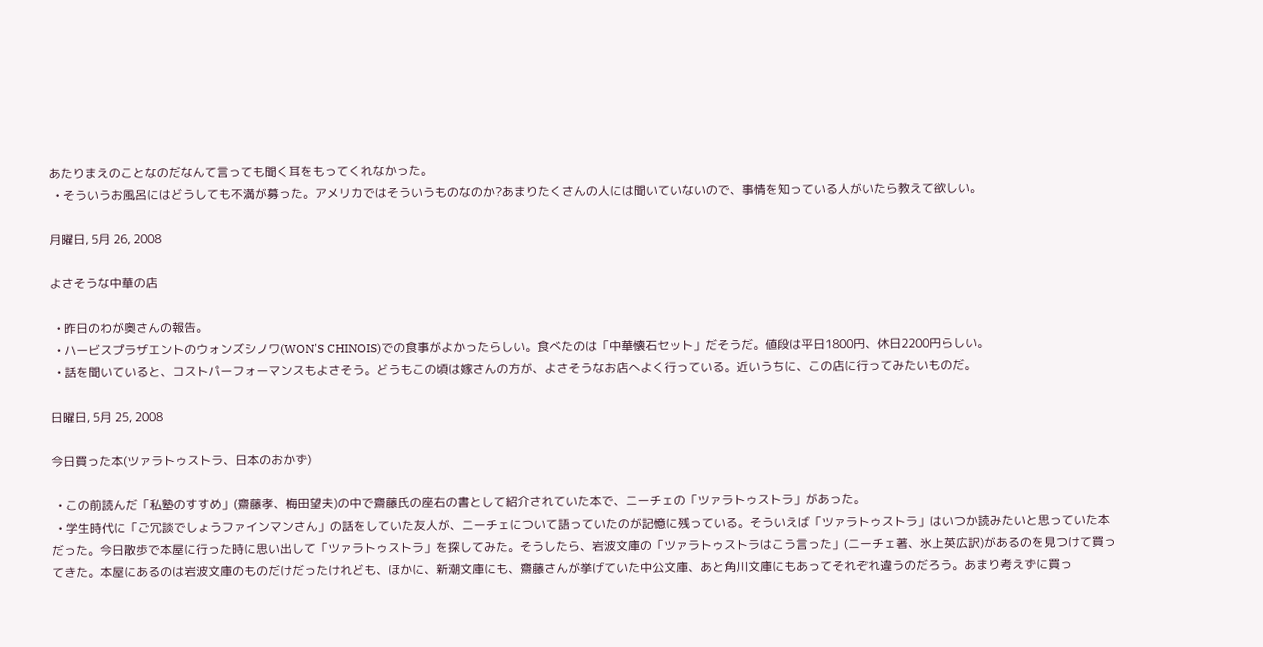あたりまえのことなのだなんて言っても聞く耳をもってくれなかった。
  • そういうお風呂にはどうしても不満が募った。アメリカではそういうものなのか?あまりたくさんの人には聞いていないので、事情を知っている人がいたら教えて欲しい。

月曜日, 5月 26, 2008

よさそうな中華の店

  • 昨日のわが奥さんの報告。
  • ハービスプラザエントのウォンズシノワ(WON'S CHINOIS)での食事がよかったらしい。食べたのは「中華懐石セット」だそうだ。値段は平日1800円、休日2200円らしい。
  • 話を聞いていると、コストパーフォーマンスもよさそう。どうもこの頃は嫁さんの方が、よさそうなお店へよく行っている。近いうちに、この店に行ってみたいものだ。

日曜日, 5月 25, 2008

今日買った本(ツァラトゥストラ、日本のおかず)

  • この前読んだ「私塾のすすめ」(齋藤孝、梅田望夫)の中で齋藤氏の座右の書として紹介されていた本で、ニーチェの「ツァラトゥストラ」があった。
  • 学生時代に「ご冗談でしょうファインマンさん」の話をしていた友人が、ニーチェについて語っていたのが記憶に残っている。そういえば「ツァラトゥストラ」はいつか読みたいと思っていた本だった。今日散歩で本屋に行った時に思い出して「ツァラトゥストラ」を探してみた。そうしたら、岩波文庫の「ツァラトゥストラはこう言った」(ニーチェ著、氷上英広訳)があるのを見つけて買ってきた。本屋にあるのは岩波文庫のものだけだったけれども、ほかに、新潮文庫にも、齋藤さんが挙げていた中公文庫、あと角川文庫にもあってそれぞれ違うのだろう。あまり考えずに買っ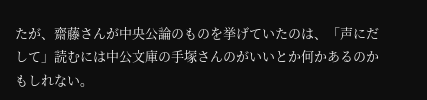たが、齋藤さんが中央公論のものを挙げていたのは、「声にだして」読むには中公文庫の手塚さんのがいいとか何かあるのかもしれない。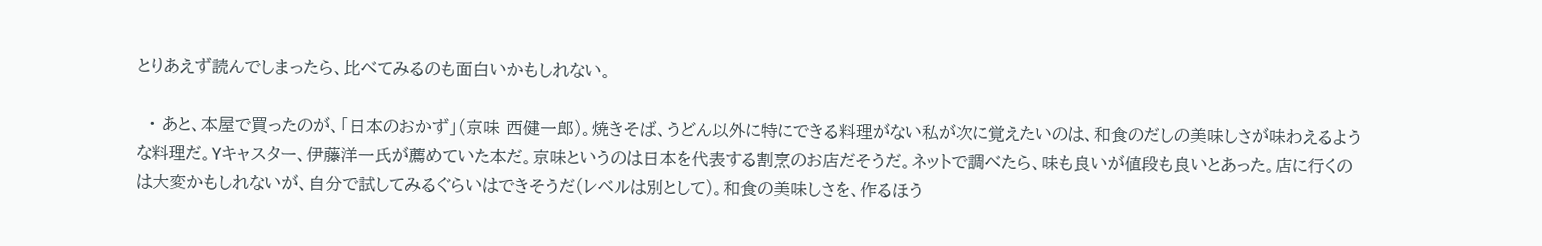とりあえず読んでしまったら、比べてみるのも面白いかもしれない。

  • あと、本屋で買ったのが、「日本のおかず」(京味 西健一郎)。焼きそば、うどん以外に特にできる料理がない私が次に覚えたいのは、和食のだしの美味しさが味わえるような料理だ。Yキャスター、伊藤洋一氏が薦めていた本だ。京味というのは日本を代表する割烹のお店だそうだ。ネットで調べたら、味も良いが値段も良いとあった。店に行くのは大変かもしれないが、自分で試してみるぐらいはできそうだ(レベルは別として)。和食の美味しさを、作るほう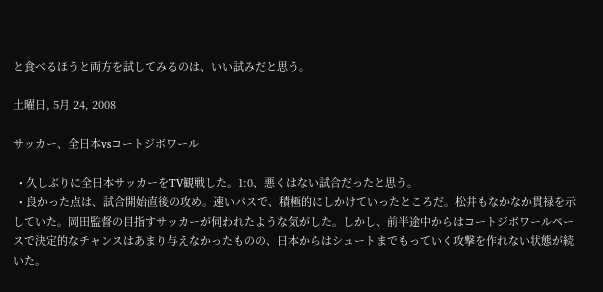と食べるほうと両方を試してみるのは、いい試みだと思う。

土曜日, 5月 24, 2008

サッカー、全日本vsコートジボワール

  • 久しぶりに全日本サッカーをTV観戦した。1:0、悪くはない試合だったと思う。
  • 良かった点は、試合開始直後の攻め。速いパスで、積極的にしかけていったところだ。松井もなかなか貫禄を示していた。岡田監督の目指すサッカーが伺われたような気がした。しかし、前半途中からはコートジボワールペースで決定的なチャンスはあまり与えなかったものの、日本からはシュートまでもっていく攻撃を作れない状態が続いた。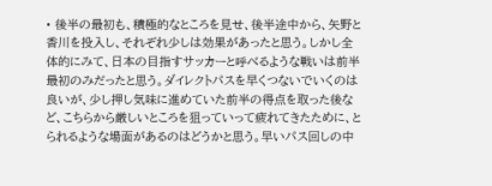• 後半の最初も、積極的なところを見せ、後半途中から、矢野と香川を投入し、それぞれ少しは効果があったと思う。しかし全体的にみて、日本の目指すサッカーと呼べるような戦いは前半最初のみだったと思う。ダイレクトパスを早くつないでいくのは良いが、少し押し気味に進めていた前半の得点を取った後など、こちらから厳しいところを狙っていって疲れてきたために、とられるような場面があるのはどうかと思う。早いパス回しの中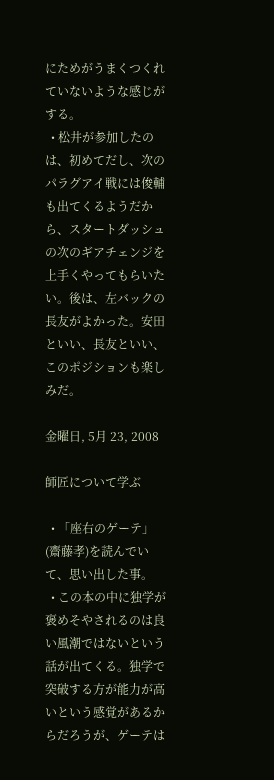にためがうまくつくれていないような感じがする。
  • 松井が参加したのは、初めてだし、次のパラグアイ戦には俊輔も出てくるようだから、スタートダッシュの次のギアチェンジを上手くやってもらいたい。後は、左バックの長友がよかった。安田といい、長友といい、このポジションも楽しみだ。

金曜日, 5月 23, 2008

師匠について学ぶ

  • 「座右のゲーテ」(齋藤孝)を読んでいて、思い出した事。
  • この本の中に独学が褒めそやされるのは良い風潮ではないという話が出てくる。独学で突破する方が能力が高いという感覚があるからだろうが、ゲーテは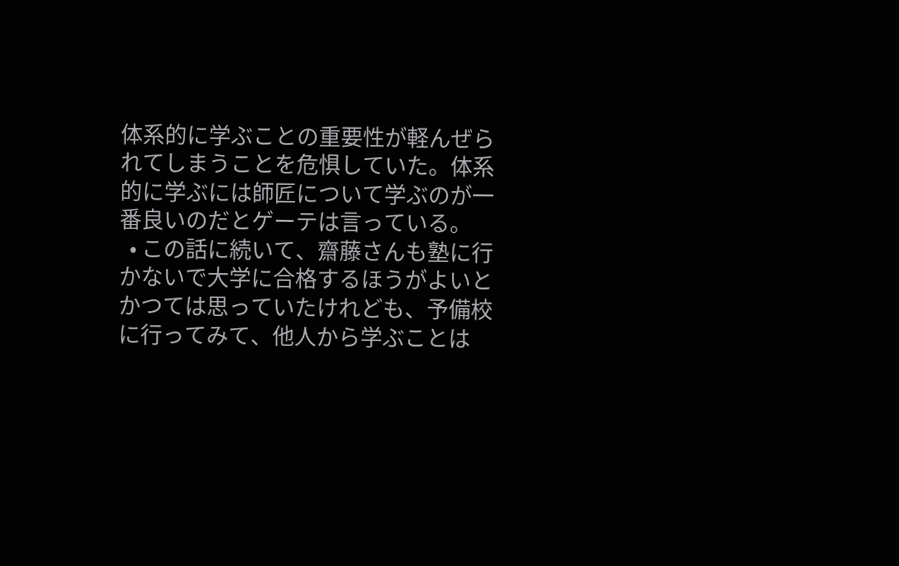体系的に学ぶことの重要性が軽んぜられてしまうことを危惧していた。体系的に学ぶには師匠について学ぶのが一番良いのだとゲーテは言っている。
  • この話に続いて、齋藤さんも塾に行かないで大学に合格するほうがよいとかつては思っていたけれども、予備校に行ってみて、他人から学ぶことは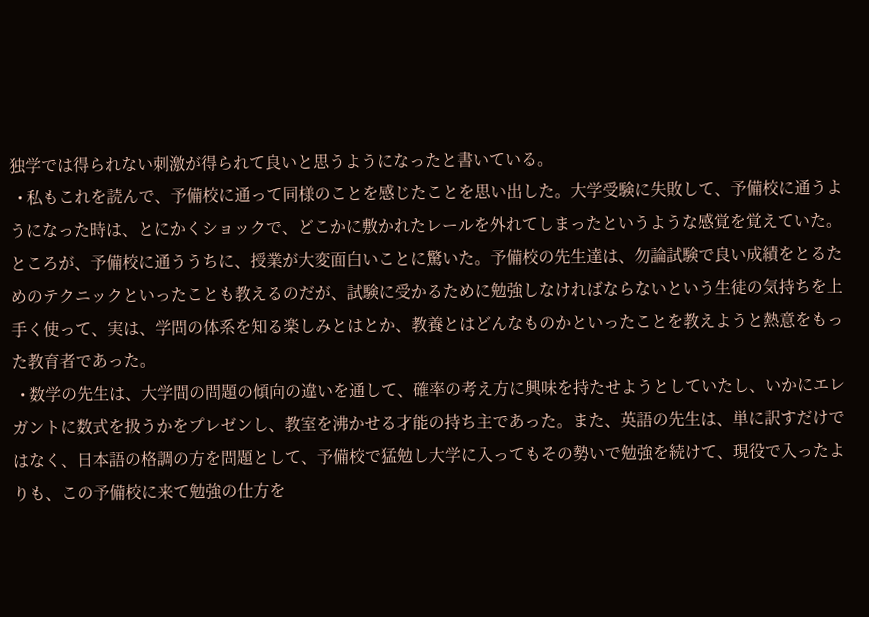独学では得られない刺激が得られて良いと思うようになったと書いている。
  • 私もこれを読んで、予備校に通って同様のことを感じたことを思い出した。大学受験に失敗して、予備校に通うようになった時は、とにかくショックで、どこかに敷かれたレールを外れてしまったというような感覚を覚えていた。ところが、予備校に通ううちに、授業が大変面白いことに驚いた。予備校の先生達は、勿論試験で良い成績をとるためのテクニックといったことも教えるのだが、試験に受かるために勉強しなければならないという生徒の気持ちを上手く使って、実は、学問の体系を知る楽しみとはとか、教養とはどんなものかといったことを教えようと熱意をもった教育者であった。
  • 数学の先生は、大学間の問題の傾向の違いを通して、確率の考え方に興味を持たせようとしていたし、いかにエレガントに数式を扱うかをプレゼンし、教室を沸かせる才能の持ち主であった。また、英語の先生は、単に訳すだけではなく、日本語の格調の方を問題として、予備校で猛勉し大学に入ってもその勢いで勉強を続けて、現役で入ったよりも、この予備校に来て勉強の仕方を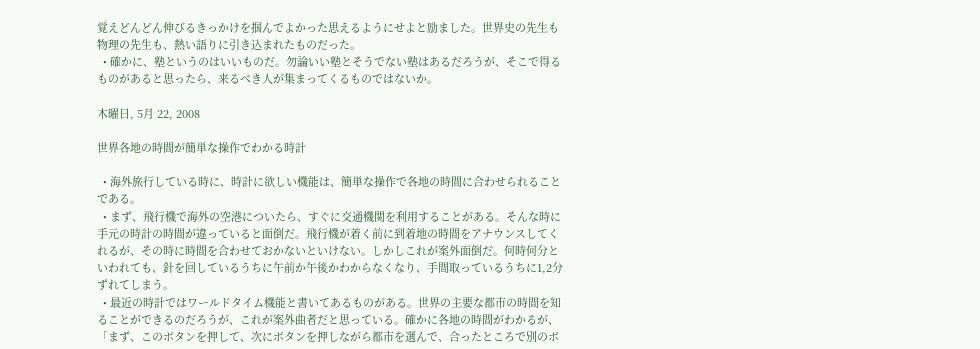覚えどんどん伸びるきっかけを掴んでよかった思えるようにせよと励ました。世界史の先生も物理の先生も、熱い語りに引き込まれたものだった。
  • 確かに、塾というのはいいものだ。勿論いい塾とそうでない塾はあるだろうが、そこで得るものがあると思ったら、来るべき人が集まってくるものではないか。

木曜日, 5月 22, 2008

世界各地の時間が簡単な操作でわかる時計

  • 海外旅行している時に、時計に欲しい機能は、簡単な操作で各地の時間に合わせられることである。
  • まず、飛行機で海外の空港についたら、すぐに交通機関を利用することがある。そんな時に手元の時計の時間が違っていると面倒だ。飛行機が着く前に到着地の時間をアナウンスしてくれるが、その時に時間を合わせておかないといけない。しかしこれが案外面倒だ。何時何分といわれても、針を回しているうちに午前か午後かわからなくなり、手間取っているうちに1,2分ずれてしまう。
  • 最近の時計ではワールドタイム機能と書いてあるものがある。世界の主要な都市の時間を知ることができるのだろうが、これが案外曲者だと思っている。確かに各地の時間がわかるが、「まず、このボタンを押して、次にボタンを押しながら都市を選んで、合ったところで別のボ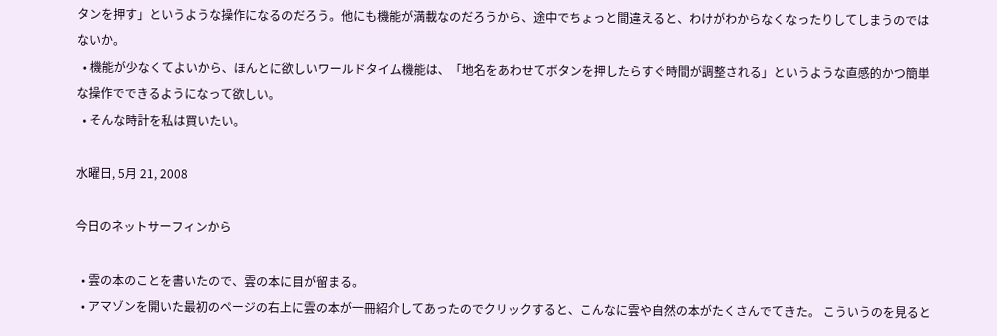タンを押す」というような操作になるのだろう。他にも機能が満載なのだろうから、途中でちょっと間違えると、わけがわからなくなったりしてしまうのではないか。
  • 機能が少なくてよいから、ほんとに欲しいワールドタイム機能は、「地名をあわせてボタンを押したらすぐ時間が調整される」というような直感的かつ簡単な操作でできるようになって欲しい。
  • そんな時計を私は買いたい。

水曜日, 5月 21, 2008

今日のネットサーフィンから

  • 雲の本のことを書いたので、雲の本に目が留まる。
  • アマゾンを開いた最初のページの右上に雲の本が一冊紹介してあったのでクリックすると、こんなに雲や自然の本がたくさんでてきた。 こういうのを見ると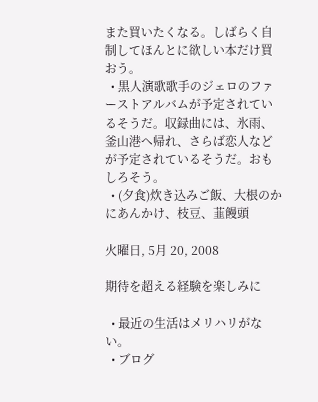また買いたくなる。しばらく自制してほんとに欲しい本だけ買おう。
  • 黒人演歌歌手のジェロのファーストアルバムが予定されているそうだ。収録曲には、氷雨、釜山港へ帰れ、さらば恋人などが予定されているそうだ。おもしろそう。
  • (夕食)炊き込みご飯、大根のかにあんかけ、枝豆、韮饅頭

火曜日, 5月 20, 2008

期待を超える経験を楽しみに

  • 最近の生活はメリハリがない。
  • ブログ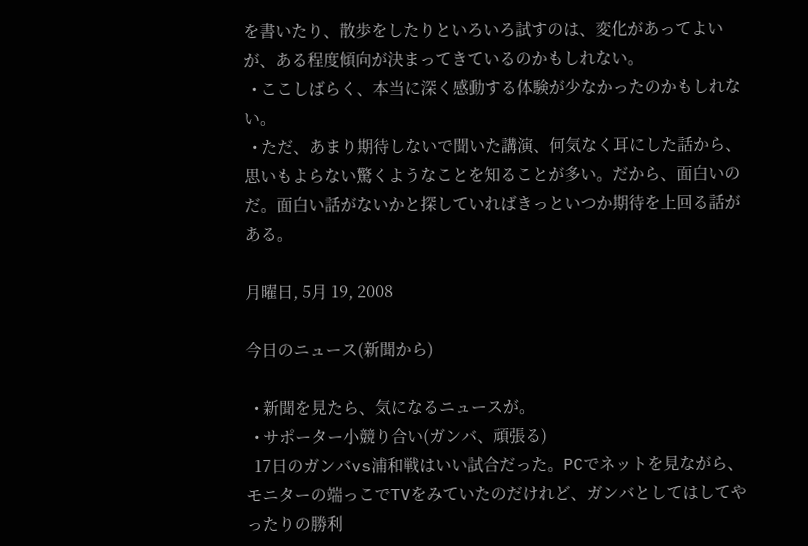を書いたり、散歩をしたりといろいろ試すのは、変化があってよいが、ある程度傾向が決まってきているのかもしれない。
  • ここしばらく、本当に深く感動する体験が少なかったのかもしれない。
  • ただ、あまり期待しないで聞いた講演、何気なく耳にした話から、思いもよらない驚くようなことを知ることが多い。だから、面白いのだ。面白い話がないかと探していればきっといつか期待を上回る話がある。

月曜日, 5月 19, 2008

今日のニュース(新聞から)

  • 新聞を見たら、気になるニュースが。
  • サポーター小競り合い(ガンバ、頑張る)
  17日のガンバvs浦和戦はいい試合だった。PCでネットを見ながら、モニターの端っこでTVをみていたのだけれど、ガンバとしてはしてやったりの勝利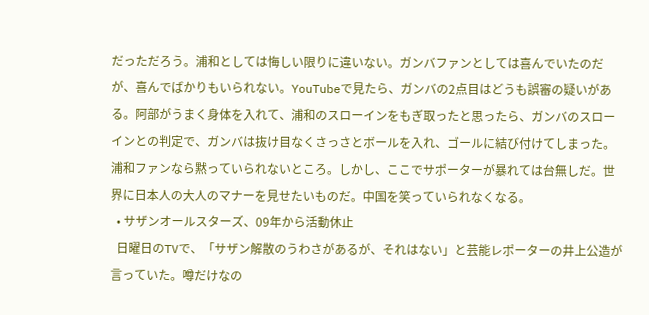だっただろう。浦和としては悔しい限りに違いない。ガンバファンとしては喜んでいたのだが、喜んでばかりもいられない。YouTubeで見たら、ガンバの2点目はどうも誤審の疑いがある。阿部がうまく身体を入れて、浦和のスローインをもぎ取ったと思ったら、ガンバのスローインとの判定で、ガンバは抜け目なくさっさとボールを入れ、ゴールに結び付けてしまった。浦和ファンなら黙っていられないところ。しかし、ここでサポーターが暴れては台無しだ。世界に日本人の大人のマナーを見せたいものだ。中国を笑っていられなくなる。
  • サザンオールスターズ、09年から活動休止
  日曜日のTVで、「サザン解散のうわさがあるが、それはない」と芸能レポーターの井上公造が言っていた。噂だけなの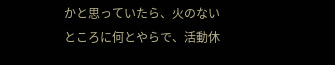かと思っていたら、火のないところに何とやらで、活動休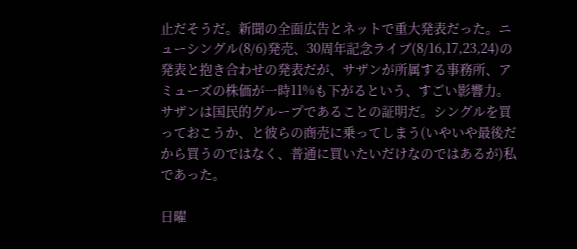止だそうだ。新聞の全面広告とネットで重大発表だった。ニューシングル(8/6)発売、30周年記念ライブ(8/16,17,23,24)の発表と抱き合わせの発表だが、サザンが所属する事務所、アミューズの株価が一時11%も下がるという、すごい影響力。サザンは国民的グループであることの証明だ。シングルを買っておこうか、と彼らの商売に乗ってしまう(いやいや最後だから買うのではなく、普通に買いたいだけなのではあるが)私であった。

日曜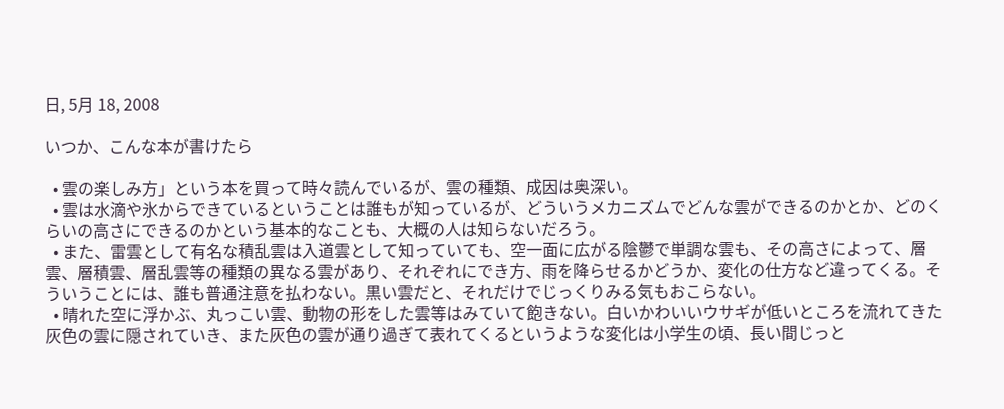日, 5月 18, 2008

いつか、こんな本が書けたら

  • 雲の楽しみ方」という本を買って時々読んでいるが、雲の種類、成因は奥深い。
  • 雲は水滴や氷からできているということは誰もが知っているが、どういうメカニズムでどんな雲ができるのかとか、どのくらいの高さにできるのかという基本的なことも、大概の人は知らないだろう。
  • また、雷雲として有名な積乱雲は入道雲として知っていても、空一面に広がる陰鬱で単調な雲も、その高さによって、層雲、層積雲、層乱雲等の種類の異なる雲があり、それぞれにでき方、雨を降らせるかどうか、変化の仕方など違ってくる。そういうことには、誰も普通注意を払わない。黒い雲だと、それだけでじっくりみる気もおこらない。
  • 晴れた空に浮かぶ、丸っこい雲、動物の形をした雲等はみていて飽きない。白いかわいいウサギが低いところを流れてきた灰色の雲に隠されていき、また灰色の雲が通り過ぎて表れてくるというような変化は小学生の頃、長い間じっと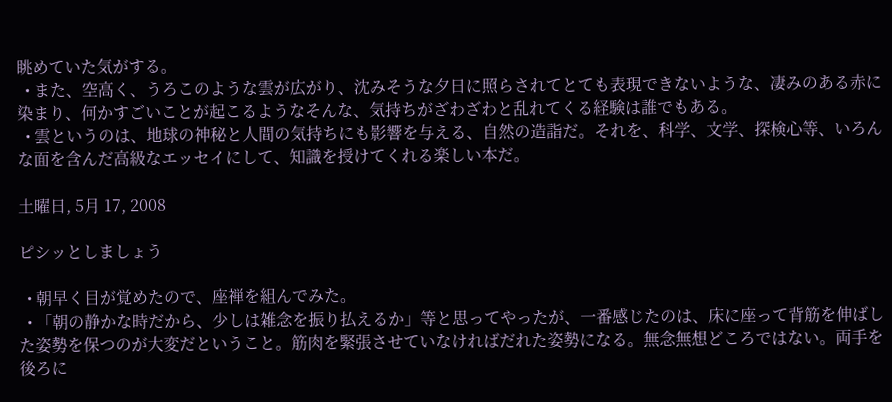眺めていた気がする。
  • また、空高く、うろこのような雲が広がり、沈みそうな夕日に照らされてとても表現できないような、凄みのある赤に染まり、何かすごいことが起こるようなそんな、気持ちがざわざわと乱れてくる経験は誰でもある。
  • 雲というのは、地球の神秘と人間の気持ちにも影響を与える、自然の造詣だ。それを、科学、文学、探検心等、いろんな面を含んだ高級なエッセイにして、知識を授けてくれる楽しい本だ。

土曜日, 5月 17, 2008

ピシッとしましょう

  • 朝早く目が覚めたので、座禅を組んでみた。
  • 「朝の静かな時だから、少しは雑念を振り払えるか」等と思ってやったが、一番感じたのは、床に座って背筋を伸ばした姿勢を保つのが大変だということ。筋肉を緊張させていなければだれた姿勢になる。無念無想どころではない。両手を後ろに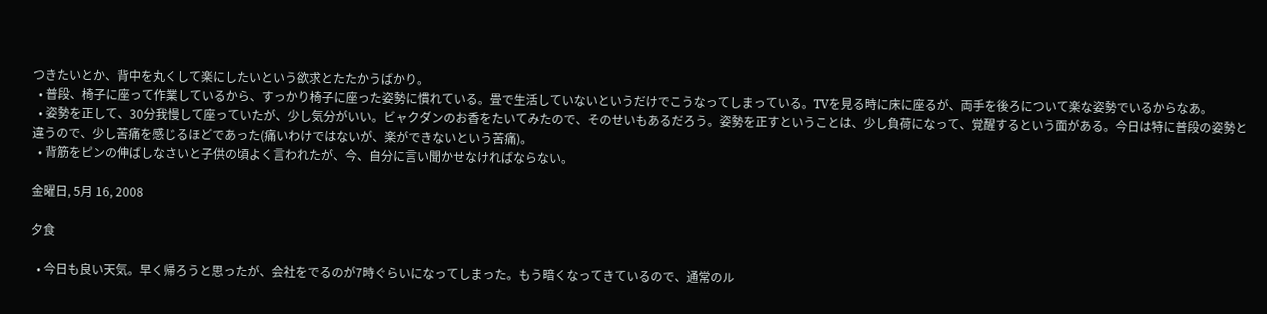つきたいとか、背中を丸くして楽にしたいという欲求とたたかうばかり。
  • 普段、椅子に座って作業しているから、すっかり椅子に座った姿勢に慣れている。畳で生活していないというだけでこうなってしまっている。TVを見る時に床に座るが、両手を後ろについて楽な姿勢でいるからなあ。
  • 姿勢を正して、30分我慢して座っていたが、少し気分がいい。ビャクダンのお香をたいてみたので、そのせいもあるだろう。姿勢を正すということは、少し負荷になって、覚醒するという面がある。今日は特に普段の姿勢と違うので、少し苦痛を感じるほどであった(痛いわけではないが、楽ができないという苦痛)。
  • 背筋をピンの伸ばしなさいと子供の頃よく言われたが、今、自分に言い聞かせなければならない。

金曜日, 5月 16, 2008

夕食

  • 今日も良い天気。早く帰ろうと思ったが、会社をでるのが7時ぐらいになってしまった。もう暗くなってきているので、通常のル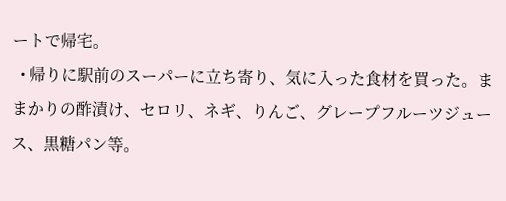ートで帰宅。
  • 帰りに駅前のスーパーに立ち寄り、気に入った食材を買った。ままかりの酢漬け、セロリ、ネギ、りんご、グレープフルーツジュース、黒糖パン等。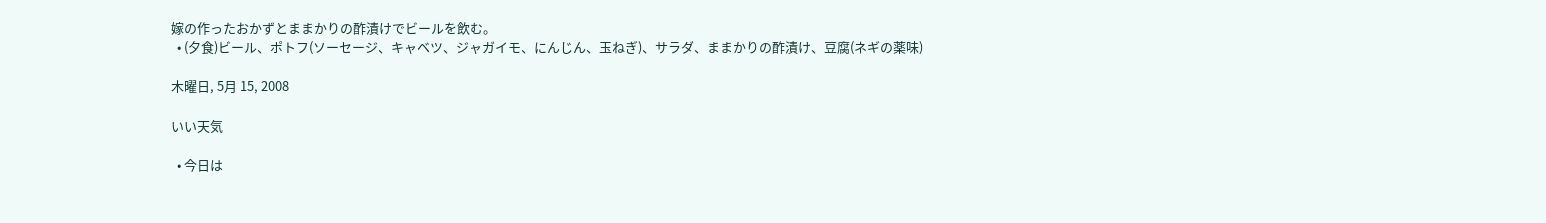嫁の作ったおかずとままかりの酢漬けでビールを飲む。
  • (夕食)ビール、ポトフ(ソーセージ、キャベツ、ジャガイモ、にんじん、玉ねぎ)、サラダ、ままかりの酢漬け、豆腐(ネギの薬味)

木曜日, 5月 15, 2008

いい天気

  • 今日は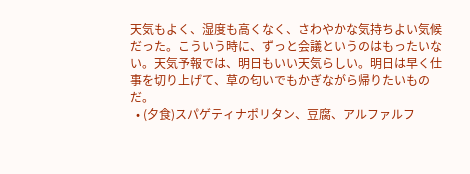天気もよく、湿度も高くなく、さわやかな気持ちよい気候だった。こういう時に、ずっと会議というのはもったいない。天気予報では、明日もいい天気らしい。明日は早く仕事を切り上げて、草の匂いでもかぎながら帰りたいものだ。
  • (夕食)スパゲティナポリタン、豆腐、アルファルフ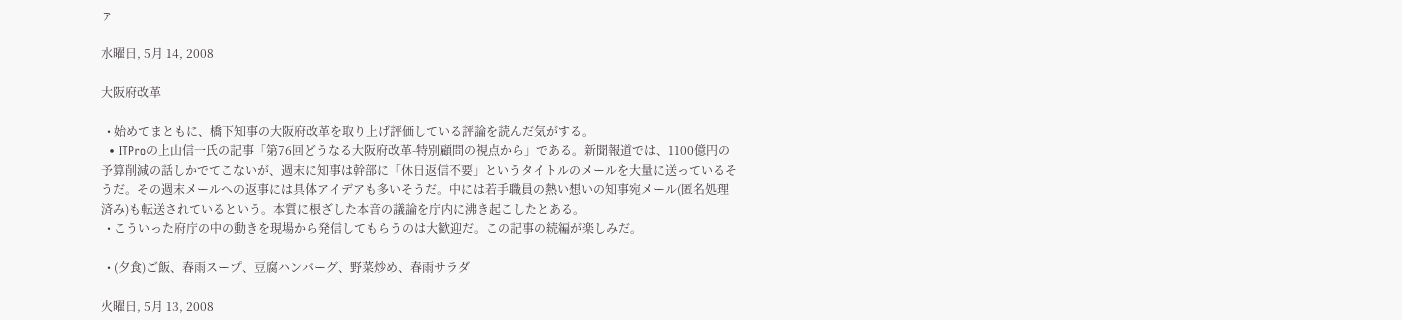ァ

水曜日, 5月 14, 2008

大阪府改革

  • 始めてまともに、橋下知事の大阪府改革を取り上げ評価している評論を読んだ気がする。
  • ITProの上山信一氏の記事「第76回どうなる大阪府改革-特別顧問の視点から」である。新聞報道では、1100億円の予算削減の話しかでてこないが、週末に知事は幹部に「休日返信不要」というタイトルのメールを大量に送っているそうだ。その週末メールへの返事には具体アイデアも多いそうだ。中には若手職員の熱い想いの知事宛メール(匿名処理済み)も転送されているという。本質に根ざした本音の議論を庁内に沸き起こしたとある。
  • こういった府庁の中の動きを現場から発信してもらうのは大歓迎だ。この記事の続編が楽しみだ。

  • (夕食)ご飯、春雨スープ、豆腐ハンバーグ、野菜炒め、春雨サラダ

火曜日, 5月 13, 2008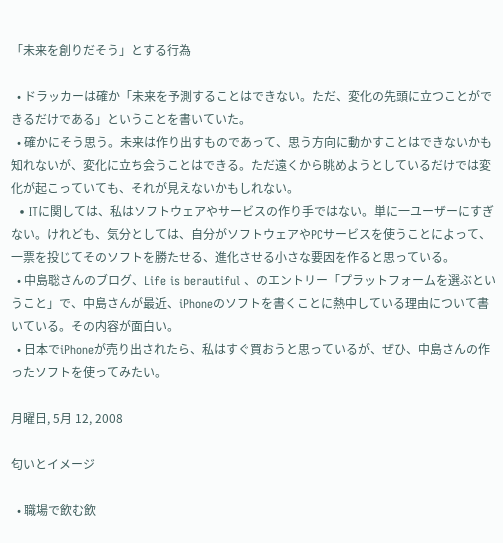「未来を創りだそう」とする行為

  • ドラッカーは確か「未来を予測することはできない。ただ、変化の先頭に立つことができるだけである」ということを書いていた。
  • 確かにそう思う。未来は作り出すものであって、思う方向に動かすことはできないかも知れないが、変化に立ち会うことはできる。ただ遠くから眺めようとしているだけでは変化が起こっていても、それが見えないかもしれない。
  • ITに関しては、私はソフトウェアやサービスの作り手ではない。単に一ユーザーにすぎない。けれども、気分としては、自分がソフトウェアやPCサービスを使うことによって、一票を投じてそのソフトを勝たせる、進化させる小さな要因を作ると思っている。
  • 中島聡さんのブログ、Life is berautiful 、のエントリー「プラットフォームを選ぶということ」で、中島さんが最近、iPhoneのソフトを書くことに熱中している理由について書いている。その内容が面白い。
  • 日本でiPhoneが売り出されたら、私はすぐ買おうと思っているが、ぜひ、中島さんの作ったソフトを使ってみたい。

月曜日, 5月 12, 2008

匂いとイメージ

  • 職場で飲む飲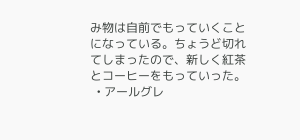み物は自前でもっていくことになっている。ちょうど切れてしまったので、新しく紅茶とコーヒーをもっていった。
  • アールグレ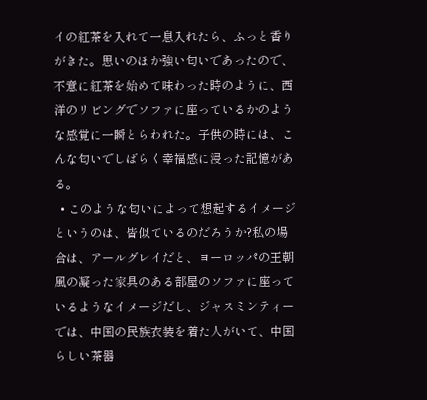イの紅茶を入れて一息入れたら、ふっと香りがきた。思いのほか強い匂いであったので、不意に紅茶を始めて味わった時のように、西洋のリビングでソファに座っているかのような感覚に一瞬とらわれた。子供の時には、こんな匂いでしばらく幸福感に浸った記憶がある。
  • このような匂いによって想起するイメージというのは、皆似ているのだろうか?私の場合は、アールグレイだと、ヨーロッパの王朝風の凝った家具のある部屋のソファに座っているようなイメージだし、ジャスミンティーでは、中国の民族衣装を着た人がいて、中国らしい茶器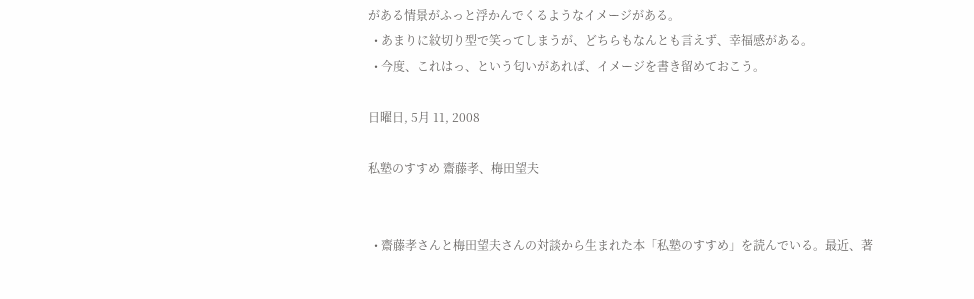がある情景がふっと浮かんでくるようなイメージがある。
  • あまりに紋切り型で笑ってしまうが、どちらもなんとも言えず、幸福感がある。
  • 今度、これはっ、という匂いがあれば、イメージを書き留めておこう。

日曜日, 5月 11, 2008

私塾のすすめ 齋藤孝、梅田望夫


  • 齋藤孝さんと梅田望夫さんの対談から生まれた本「私塾のすすめ」を読んでいる。最近、著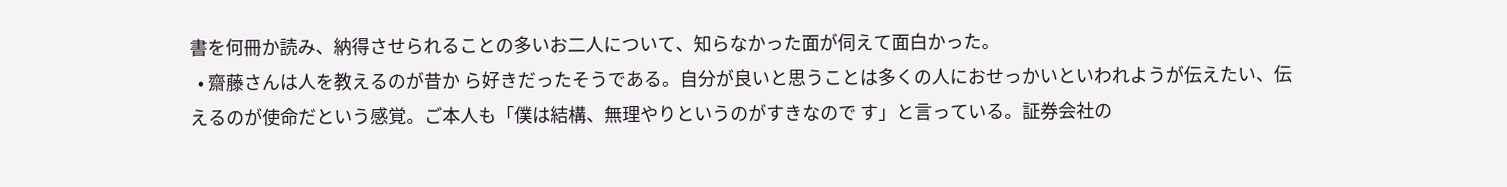書を何冊か読み、納得させられることの多いお二人について、知らなかった面が伺えて面白かった。
  • 齋藤さんは人を教えるのが昔か ら好きだったそうである。自分が良いと思うことは多くの人におせっかいといわれようが伝えたい、伝えるのが使命だという感覚。ご本人も「僕は結構、無理やりというのがすきなので す」と言っている。証券会社の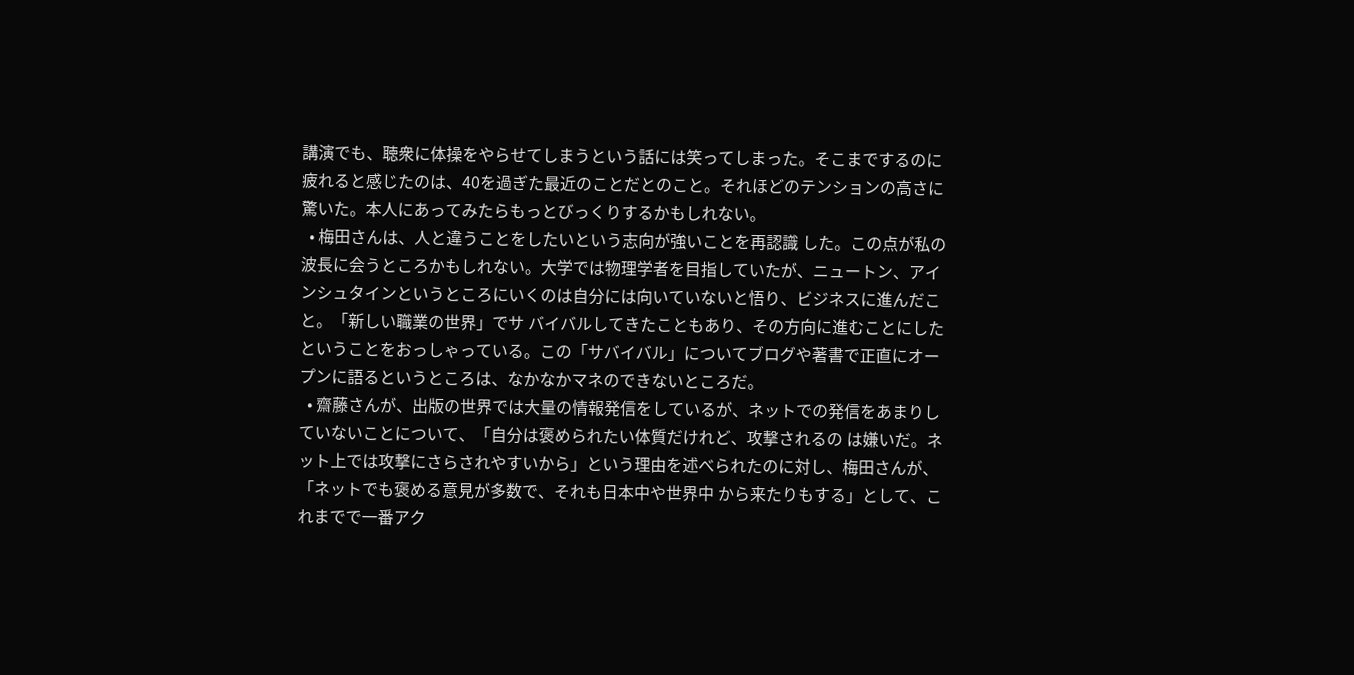講演でも、聴衆に体操をやらせてしまうという話には笑ってしまった。そこまでするのに疲れると感じたのは、40を過ぎた最近のことだとのこと。それほどのテンションの高さに驚いた。本人にあってみたらもっとびっくりするかもしれない。
  • 梅田さんは、人と違うことをしたいという志向が強いことを再認識 した。この点が私の波長に会うところかもしれない。大学では物理学者を目指していたが、ニュートン、アインシュタインというところにいくのは自分には向いていないと悟り、ビジネスに進んだこと。「新しい職業の世界」でサ バイバルしてきたこともあり、その方向に進むことにしたということをおっしゃっている。この「サバイバル」についてブログや著書で正直にオープンに語るというところは、なかなかマネのできないところだ。
  • 齋藤さんが、出版の世界では大量の情報発信をしているが、ネットでの発信をあまりしていないことについて、「自分は褒められたい体質だけれど、攻撃されるの は嫌いだ。ネット上では攻撃にさらされやすいから」という理由を述べられたのに対し、梅田さんが、「ネットでも褒める意見が多数で、それも日本中や世界中 から来たりもする」として、これまでで一番アク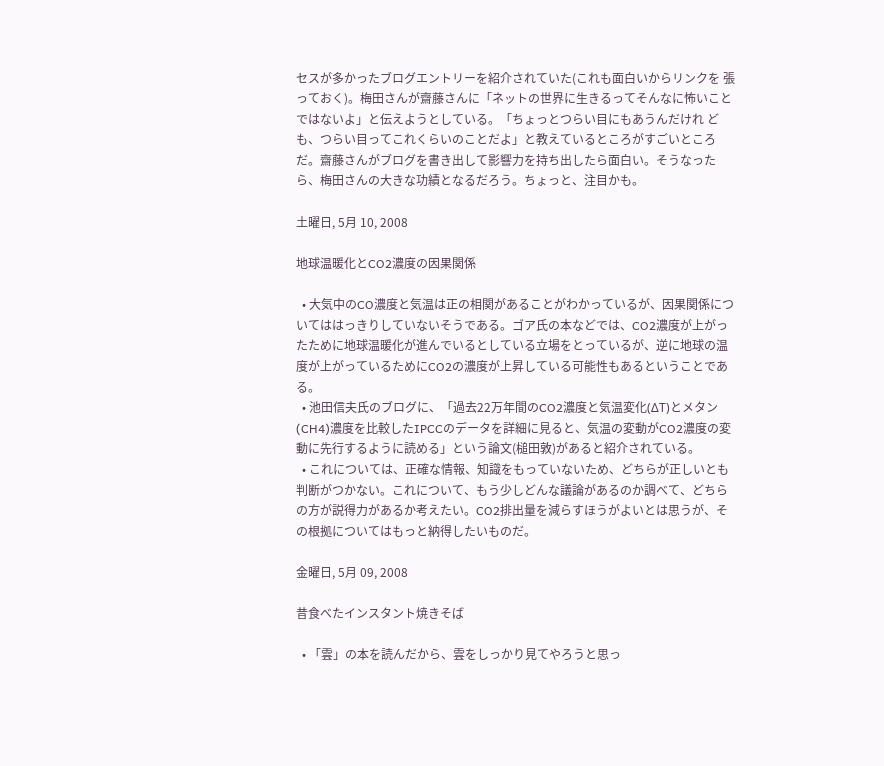セスが多かったブログエントリーを紹介されていた(これも面白いからリンクを 張っておく)。梅田さんが齋藤さんに「ネットの世界に生きるってそんなに怖いことではないよ」と伝えようとしている。「ちょっとつらい目にもあうんだけれ ども、つらい目ってこれくらいのことだよ」と教えているところがすごいところだ。齋藤さんがブログを書き出して影響力を持ち出したら面白い。そうなった ら、梅田さんの大きな功績となるだろう。ちょっと、注目かも。

土曜日, 5月 10, 2008

地球温暖化とCO2濃度の因果関係

  • 大気中のCO濃度と気温は正の相関があることがわかっているが、因果関係についてははっきりしていないそうである。ゴア氏の本などでは、CO2濃度が上がったために地球温暖化が進んでいるとしている立場をとっているが、逆に地球の温度が上がっているためにCO2の濃度が上昇している可能性もあるということである。
  • 池田信夫氏のブログに、「過去22万年間のCO2濃度と気温変化(ΔT)とメタン(CH4)濃度を比較したIPCCのデータを詳細に見ると、気温の変動がCO2濃度の変動に先行するように読める」という論文(槌田敦)があると紹介されている。
  • これについては、正確な情報、知識をもっていないため、どちらが正しいとも判断がつかない。これについて、もう少しどんな議論があるのか調べて、どちらの方が説得力があるか考えたい。CO2排出量を減らすほうがよいとは思うが、その根拠についてはもっと納得したいものだ。

金曜日, 5月 09, 2008

昔食べたインスタント焼きそば

  • 「雲」の本を読んだから、雲をしっかり見てやろうと思っ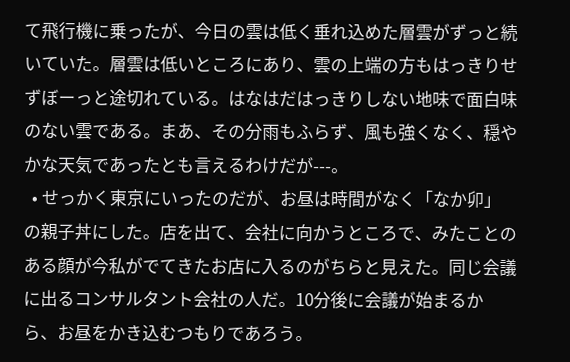て飛行機に乗ったが、今日の雲は低く垂れ込めた層雲がずっと続いていた。層雲は低いところにあり、雲の上端の方もはっきりせずぼーっと途切れている。はなはだはっきりしない地味で面白味のない雲である。まあ、その分雨もふらず、風も強くなく、穏やかな天気であったとも言えるわけだが---。
  • せっかく東京にいったのだが、お昼は時間がなく「なか卯」の親子丼にした。店を出て、会社に向かうところで、みたことのある顔が今私がでてきたお店に入るのがちらと見えた。同じ会議に出るコンサルタント会社の人だ。10分後に会議が始まるから、お昼をかき込むつもりであろう。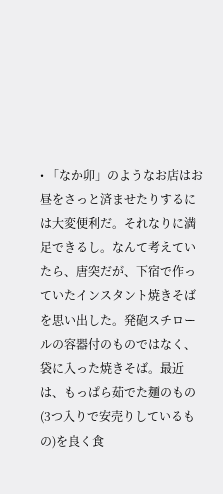• 「なか卯」のようなお店はお昼をさっと済ませたりするには大変便利だ。それなりに満足できるし。なんて考えていたら、唐突だが、下宿で作っていたインスタント焼きそばを思い出した。発砲スチロールの容器付のものではなく、袋に入った焼きそば。最近は、もっぱら茹でた麺のもの(3つ入りで安売りしているもの)を良く食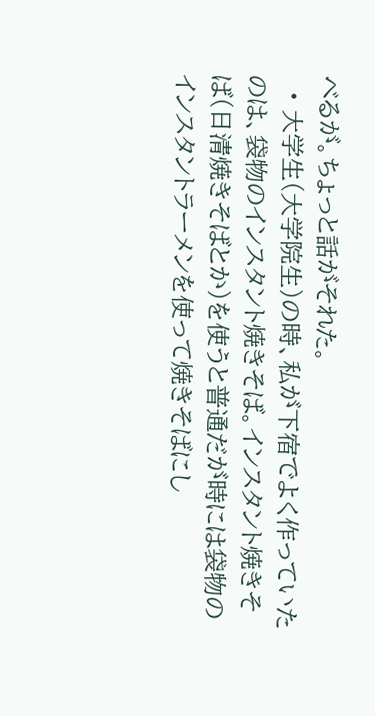べるが。ちょっと話がそれた。
  • 大学生(大学院生)の時、私が下宿でよく作っていたのは、袋物のインスタント焼きそば。インスタント焼きそば(日清焼きそばとか)を使うと普通だが時には袋物のインスタントラーメンを使って焼きそばにし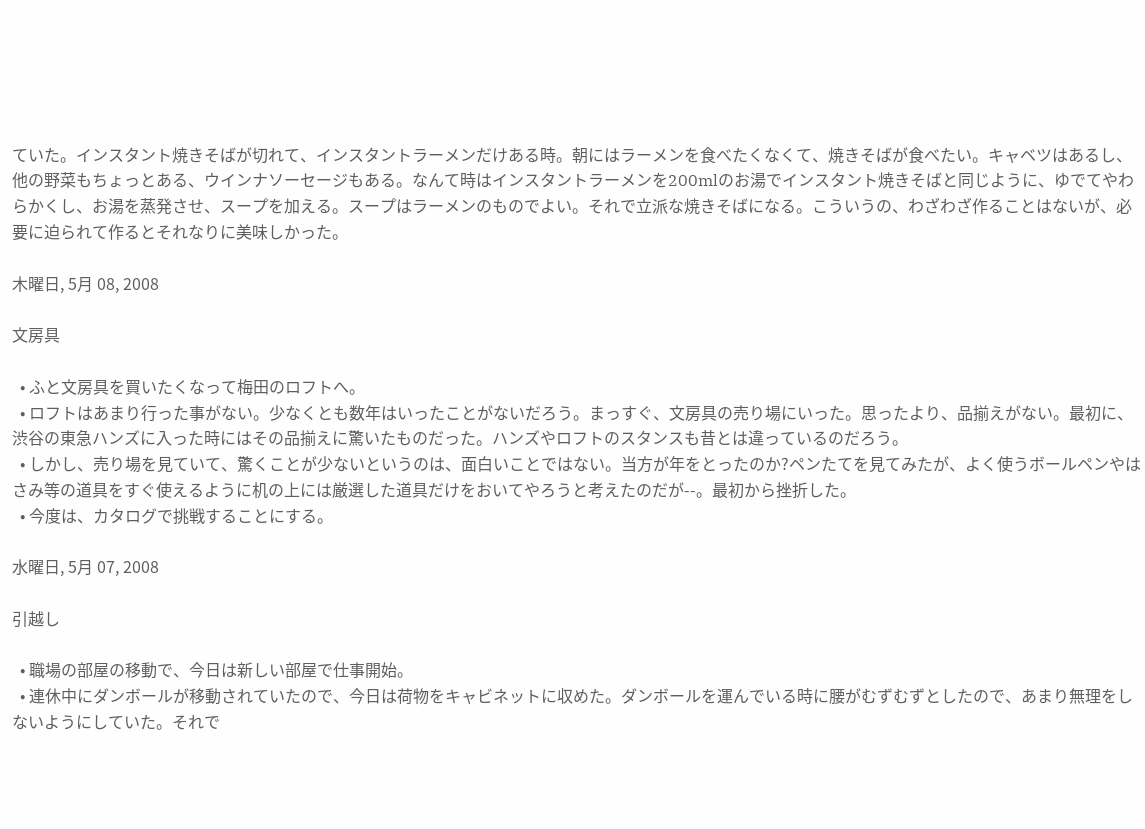ていた。インスタント焼きそばが切れて、インスタントラーメンだけある時。朝にはラーメンを食べたくなくて、焼きそばが食べたい。キャベツはあるし、他の野菜もちょっとある、ウインナソーセージもある。なんて時はインスタントラーメンを200mlのお湯でインスタント焼きそばと同じように、ゆでてやわらかくし、お湯を蒸発させ、スープを加える。スープはラーメンのものでよい。それで立派な焼きそばになる。こういうの、わざわざ作ることはないが、必要に迫られて作るとそれなりに美味しかった。

木曜日, 5月 08, 2008

文房具

  • ふと文房具を買いたくなって梅田のロフトへ。
  • ロフトはあまり行った事がない。少なくとも数年はいったことがないだろう。まっすぐ、文房具の売り場にいった。思ったより、品揃えがない。最初に、渋谷の東急ハンズに入った時にはその品揃えに驚いたものだった。ハンズやロフトのスタンスも昔とは違っているのだろう。
  • しかし、売り場を見ていて、驚くことが少ないというのは、面白いことではない。当方が年をとったのか?ペンたてを見てみたが、よく使うボールペンやはさみ等の道具をすぐ使えるように机の上には厳選した道具だけをおいてやろうと考えたのだが--。最初から挫折した。
  • 今度は、カタログで挑戦することにする。

水曜日, 5月 07, 2008

引越し

  • 職場の部屋の移動で、今日は新しい部屋で仕事開始。
  • 連休中にダンボールが移動されていたので、今日は荷物をキャビネットに収めた。ダンボールを運んでいる時に腰がむずむずとしたので、あまり無理をしないようにしていた。それで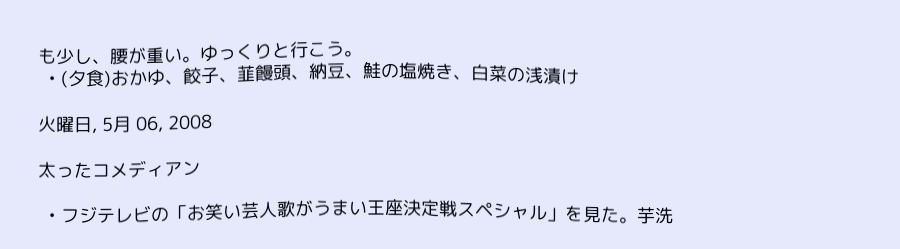も少し、腰が重い。ゆっくりと行こう。
  • (夕食)おかゆ、餃子、韮饅頭、納豆、鮭の塩焼き、白菜の浅漬け

火曜日, 5月 06, 2008

太ったコメディアン

  • フジテレビの「お笑い芸人歌がうまい王座決定戦スペシャル」を見た。芋洗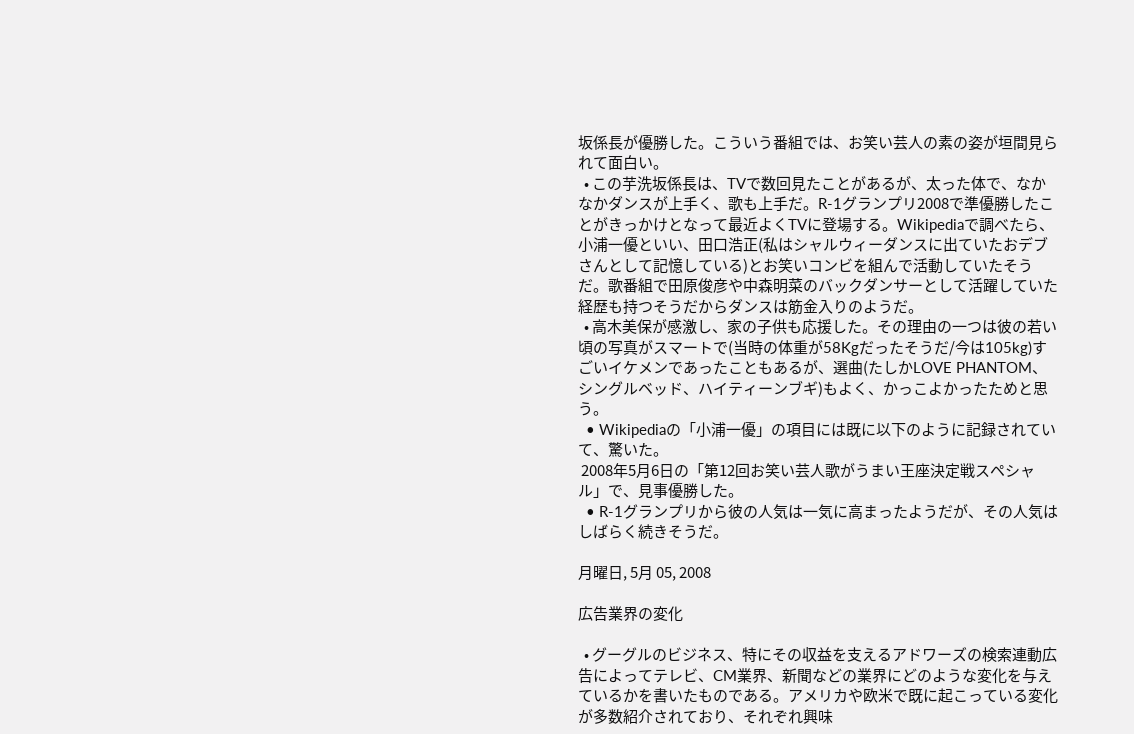坂係長が優勝した。こういう番組では、お笑い芸人の素の姿が垣間見られて面白い。
  • この芋洗坂係長は、TVで数回見たことがあるが、太った体で、なかなかダンスが上手く、歌も上手だ。R-1グランプリ2008で準優勝したことがきっかけとなって最近よくTVに登場する。Wikipediaで調べたら、小浦一優といい、田口浩正(私はシャルウィーダンスに出ていたおデブさんとして記憶している)とお笑いコンビを組んで活動していたそうだ。歌番組で田原俊彦や中森明菜のバックダンサーとして活躍していた経歴も持つそうだからダンスは筋金入りのようだ。
  • 高木美保が感激し、家の子供も応援した。その理由の一つは彼の若い頃の写真がスマートで(当時の体重が58Kgだったそうだ/今は105kg)すごいイケメンであったこともあるが、選曲(たしかLOVE PHANTOM、シングルベッド、ハイティーンブギ)もよく、かっこよかったためと思う。
  • Wikipediaの「小浦一優」の項目には既に以下のように記録されていて、驚いた。
 2008年5月6日の「第12回お笑い芸人歌がうまい王座決定戦スペシャル」で、見事優勝した。
  • R-1グランプリから彼の人気は一気に高まったようだが、その人気はしばらく続きそうだ。

月曜日, 5月 05, 2008

広告業界の変化

  • グーグルのビジネス、特にその収益を支えるアドワーズの検索連動広告によってテレビ、CM業界、新聞などの業界にどのような変化を与えているかを書いたものである。アメリカや欧米で既に起こっている変化が多数紹介されており、それぞれ興味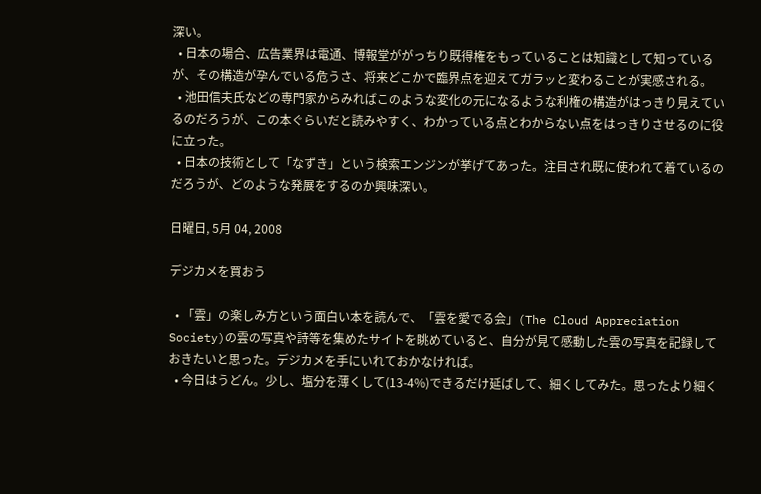深い。
  • 日本の場合、広告業界は電通、博報堂ががっちり既得権をもっていることは知識として知っているが、その構造が孕んでいる危うさ、将来どこかで臨界点を迎えてガラッと変わることが実感される。
  • 池田信夫氏などの専門家からみればこのような変化の元になるような利権の構造がはっきり見えているのだろうが、この本ぐらいだと読みやすく、わかっている点とわからない点をはっきりさせるのに役に立った。
  • 日本の技術として「なずき」という検索エンジンが挙げてあった。注目され既に使われて着ているのだろうが、どのような発展をするのか興味深い。

日曜日, 5月 04, 2008

デジカメを買おう

  • 「雲」の楽しみ方という面白い本を読んで、「雲を愛でる会」(The Cloud Appreciation Society)の雲の写真や詩等を集めたサイトを眺めていると、自分が見て感動した雲の写真を記録しておきたいと思った。デジカメを手にいれておかなければ。
  • 今日はうどん。少し、塩分を薄くして(13-4%)できるだけ延ばして、細くしてみた。思ったより細く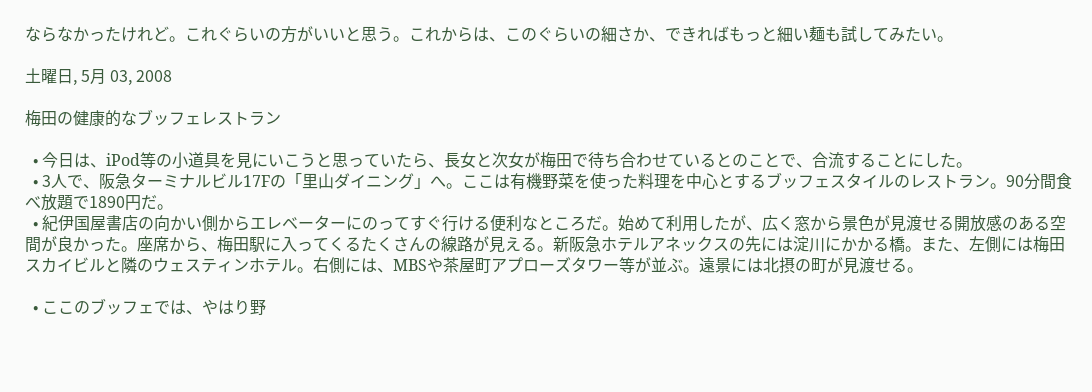ならなかったけれど。これぐらいの方がいいと思う。これからは、このぐらいの細さか、できればもっと細い麺も試してみたい。

土曜日, 5月 03, 2008

梅田の健康的なブッフェレストラン

  • 今日は、iPod等の小道具を見にいこうと思っていたら、長女と次女が梅田で待ち合わせているとのことで、合流することにした。
  • 3人で、阪急ターミナルビル17Fの「里山ダイニング」へ。ここは有機野菜を使った料理を中心とするブッフェスタイルのレストラン。90分間食べ放題で1890円だ。
  • 紀伊国屋書店の向かい側からエレベーターにのってすぐ行ける便利なところだ。始めて利用したが、広く窓から景色が見渡せる開放感のある空間が良かった。座席から、梅田駅に入ってくるたくさんの線路が見える。新阪急ホテルアネックスの先には淀川にかかる橋。また、左側には梅田スカイビルと隣のウェスティンホテル。右側には、MBSや茶屋町アプローズタワー等が並ぶ。遠景には北摂の町が見渡せる。

  • ここのブッフェでは、やはり野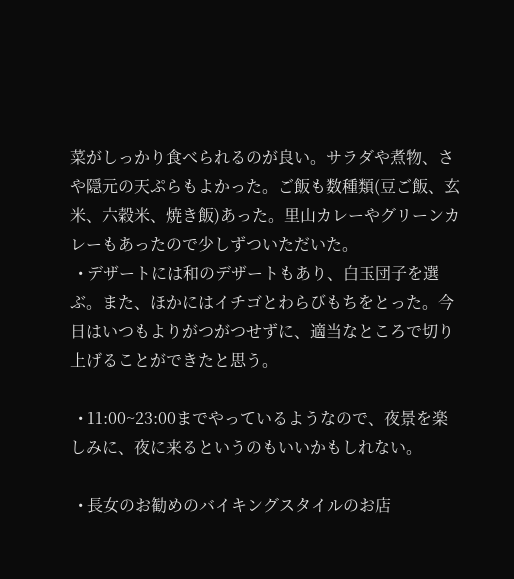菜がしっかり食べられるのが良い。サラダや煮物、さや隠元の天ぷらもよかった。ご飯も数種類(豆ご飯、玄米、六穀米、焼き飯)あった。里山カレーやグリーンカレーもあったので少しずついただいた。
  • デザートには和のデザートもあり、白玉団子を選ぶ。また、ほかにはイチゴとわらびもちをとった。今日はいつもよりがつがつせずに、適当なところで切り上げることができたと思う。

  • 11:00~23:00までやっているようなので、夜景を楽しみに、夜に来るというのもいいかもしれない。

  • 長女のお勧めのバイキングスタイルのお店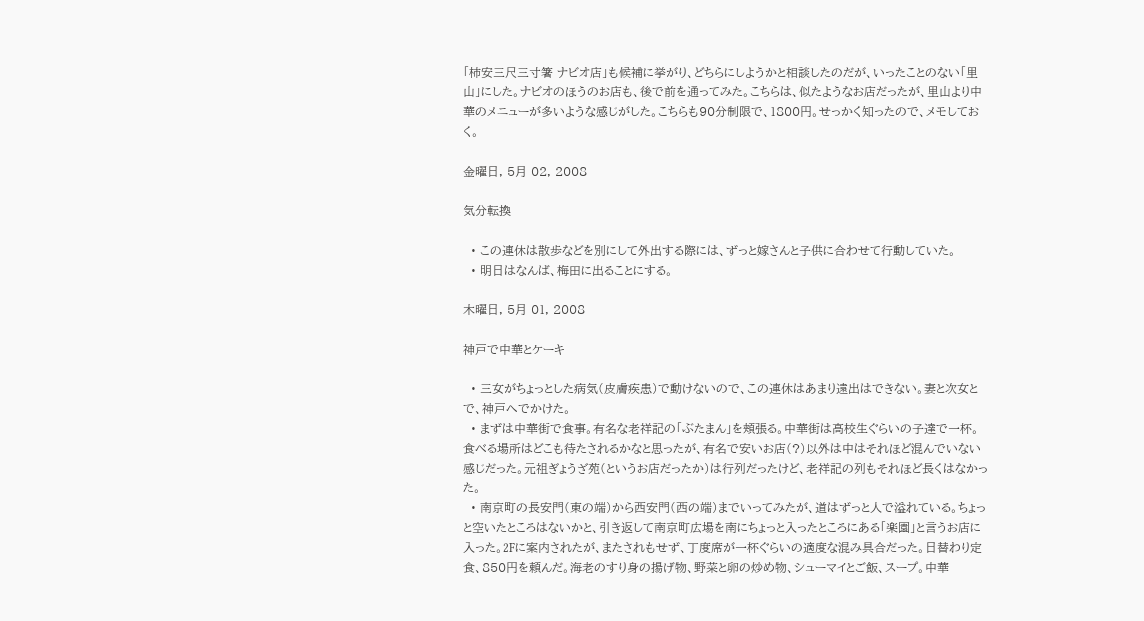「柿安三尺三寸箸 ナビオ店」も候補に挙がり、どちらにしようかと相談したのだが、いったことのない「里山」にした。ナビオのほうのお店も、後で前を通ってみた。こちらは、似たようなお店だったが、里山より中華のメニューが多いような感じがした。こちらも90分制限で、1800円。せっかく知ったので、メモしておく。

金曜日, 5月 02, 2008

気分転換

  • この連休は散歩などを別にして外出する際には、ずっと嫁さんと子供に合わせて行動していた。
  • 明日はなんば、梅田に出ることにする。

木曜日, 5月 01, 2008

神戸で中華とケーキ

  • 三女がちょっとした病気(皮膚疾患)で動けないので、この連休はあまり遠出はできない。妻と次女とで、神戸へでかけた。
  • まずは中華街で食事。有名な老祥記の「ぶたまん」を頬張る。中華街は高校生ぐらいの子達で一杯。食べる場所はどこも待たされるかなと思ったが、有名で安いお店(?)以外は中はそれほど混んでいない感じだった。元祖ぎょうざ苑(というお店だったか)は行列だったけど、老祥記の列もそれほど長くはなかった。
  • 南京町の長安門(東の端)から西安門(西の端)までいってみたが、道はずっと人で溢れている。ちょっと空いたところはないかと、引き返して南京町広場を南にちょっと入ったところにある「楽園」と言うお店に入った。2Fに案内されたが、またされもせず、丁度席が一杯ぐらいの適度な混み具合だった。日替わり定食、850円を頼んだ。海老のすり身の揚げ物、野菜と卵の炒め物、シューマイとご飯、スープ。中華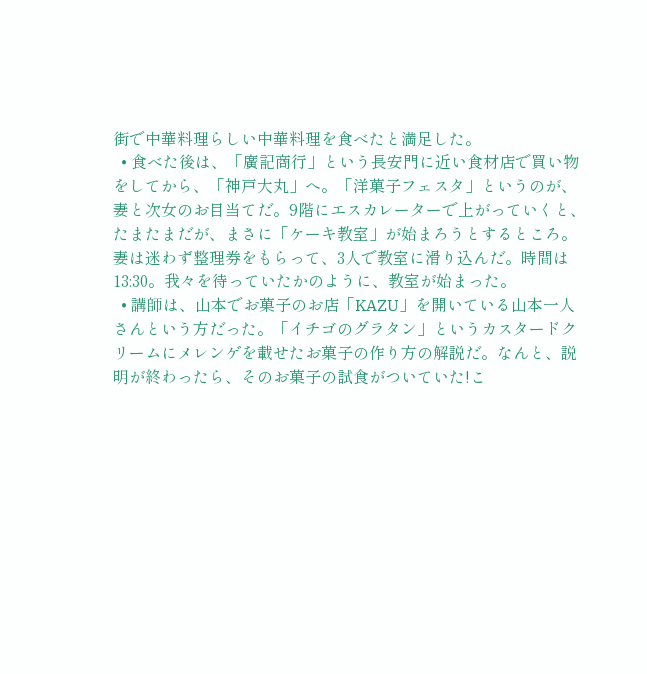街で中華料理らしい中華料理を食べたと満足した。
  • 食べた後は、「廣記商行」という長安門に近い食材店で買い物をしてから、「神戸大丸」へ。「洋菓子フェスタ」というのが、妻と次女のお目当てだ。9階にエスカレーターで上がっていくと、たまたまだが、まさに「ケーキ教室」が始まろうとするところ。妻は迷わず整理券をもらって、3人で教室に滑り込んだ。時間は13:30。我々を待っていたかのように、教室が始まった。
  • 講師は、山本でお菓子のお店「KAZU」を開いている山本一人さんという方だった。「イチゴのグラタン」というカスタードクリームにメレンゲを載せたお菓子の作り方の解説だ。なんと、説明が終わったら、そのお菓子の試食がついていた!こ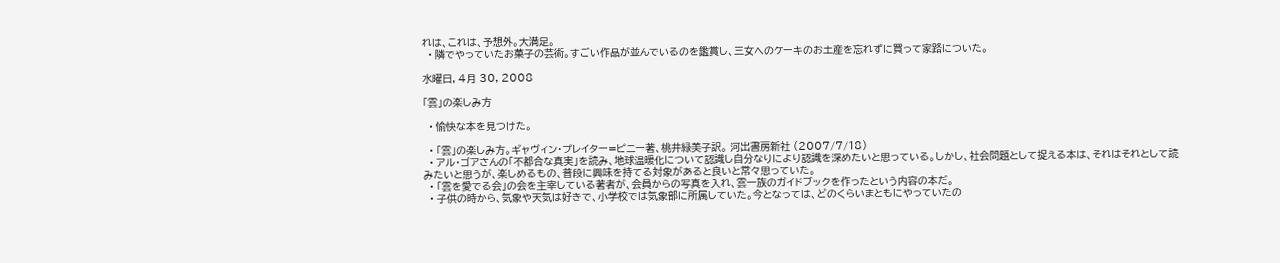れは、これは、予想外。大満足。
  • 隣でやっていたお菓子の芸術。すごい作品が並んでいるのを鑑賞し、三女へのケーキのお土産を忘れずに買って家路についた。

水曜日, 4月 30, 2008

「雲」の楽しみ方

  • 愉快な本を見つけた。

  • 「雲」の楽しみ方。ギャヴィン・プレイター=ピニー著、桃井緑美子訳。 河出書房新社 (2007/7/18)
  • アル・ゴアさんの「不都合な真実」を読み、地球温暖化について認識し自分なりにより認識を深めたいと思っている。しかし、社会問題として捉える本は、それはそれとして読みたいと思うが、楽しめるもの、普段に興味を持てる対象があると良いと常々思っていた。
  • 「雲を愛でる会」の会を主宰している著者が、会員からの写真を入れ、雲一族のガイドブックを作ったという内容の本だ。
  • 子供の時から、気象や天気は好きで、小学校では気象部に所属していた。今となっては、どのくらいまともにやっていたの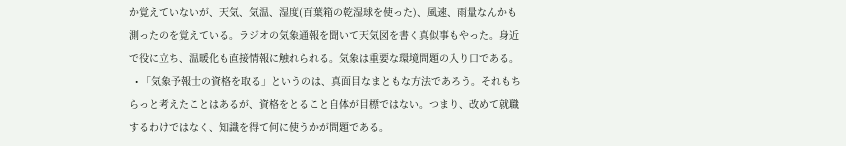か覚えていないが、天気、気温、湿度(百葉箱の乾湿球を使った)、風速、雨量なんかも測ったのを覚えている。ラジオの気象通報を聞いて天気図を書く真似事もやった。身近で役に立ち、温暖化も直接情報に触れられる。気象は重要な環境問題の入り口である。
  • 「気象予報士の資格を取る」というのは、真面目なまともな方法であろう。それもちらっと考えたことはあるが、資格をとること自体が目標ではない。つまり、改めて就職するわけではなく、知識を得て何に使うかが問題である。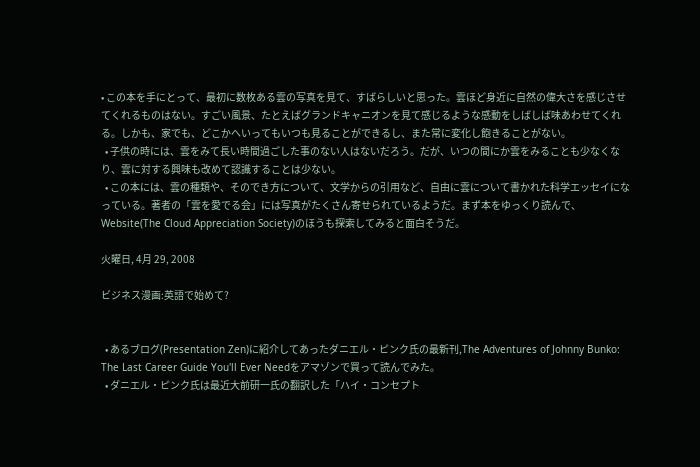• この本を手にとって、最初に数枚ある雲の写真を見て、すばらしいと思った。雲ほど身近に自然の偉大さを感じさせてくれるものはない。すごい風景、たとえばグランドキャニオンを見て感じるような感動をしばしば味あわせてくれる。しかも、家でも、どこかへいってもいつも見ることができるし、また常に変化し飽きることがない。
  • 子供の時には、雲をみて長い時間過ごした事のない人はないだろう。だが、いつの間にか雲をみることも少なくなり、雲に対する興味も改めて認識することは少ない。
  • この本には、雲の種類や、そのでき方について、文学からの引用など、自由に雲について書かれた科学エッセイになっている。著者の「雲を愛でる会」には写真がたくさん寄せられているようだ。まず本をゆっくり読んで、Website(The Cloud Appreciation Society)のほうも探索してみると面白そうだ。

火曜日, 4月 29, 2008

ビジネス漫画:英語で始めて?


  • あるブログ(Presentation Zen)に紹介してあったダニエル・ピンク氏の最新刊,The Adventures of Johnny Bunko: The Last Career Guide You'll Ever Needをアマゾンで買って読んでみた。
  • ダニエル・ピンク氏は最近大前研一氏の翻訳した「ハイ・コンセプト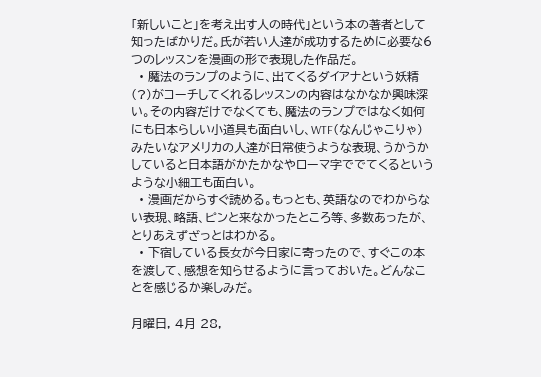「新しいこと」を考え出す人の時代」という本の著者として知ったばかりだ。氏が若い人達が成功するために必要な6つのレッスンを漫画の形で表現した作品だ。
  • 魔法のランプのように、出てくるダイアナという妖精(?)がコーチしてくれるレッスンの内容はなかなか興味深い。その内容だけでなくても、魔法のランプではなく如何にも日本らしい小道具も面白いし、WTF(なんじゃこりゃ)みたいなアメリカの人達が日常使うような表現、うかうかしていると日本語がかたかなやローマ字ででてくるというような小細工も面白い。
  • 漫画だからすぐ読める。もっとも、英語なのでわからない表現、略語、ピンと来なかったところ等、多数あったが、とりあえずざっとはわかる。
  • 下宿している長女が今日家に寄ったので、すぐこの本を渡して、感想を知らせるように言っておいた。どんなことを感じるか楽しみだ。

月曜日, 4月 28,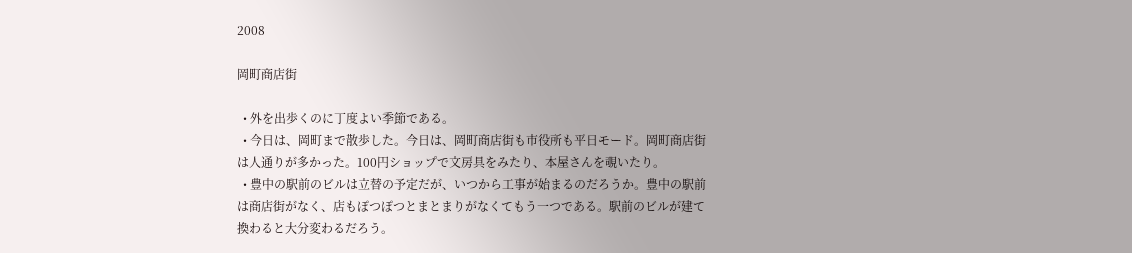2008

岡町商店街

  • 外を出歩くのに丁度よい季節である。
  • 今日は、岡町まで散歩した。今日は、岡町商店街も市役所も平日モード。岡町商店街は人通りが多かった。100円ショップで文房具をみたり、本屋さんを覗いたり。
  • 豊中の駅前のビルは立替の予定だが、いつから工事が始まるのだろうか。豊中の駅前は商店街がなく、店もぽつぽつとまとまりがなくてもう一つである。駅前のビルが建て換わると大分変わるだろう。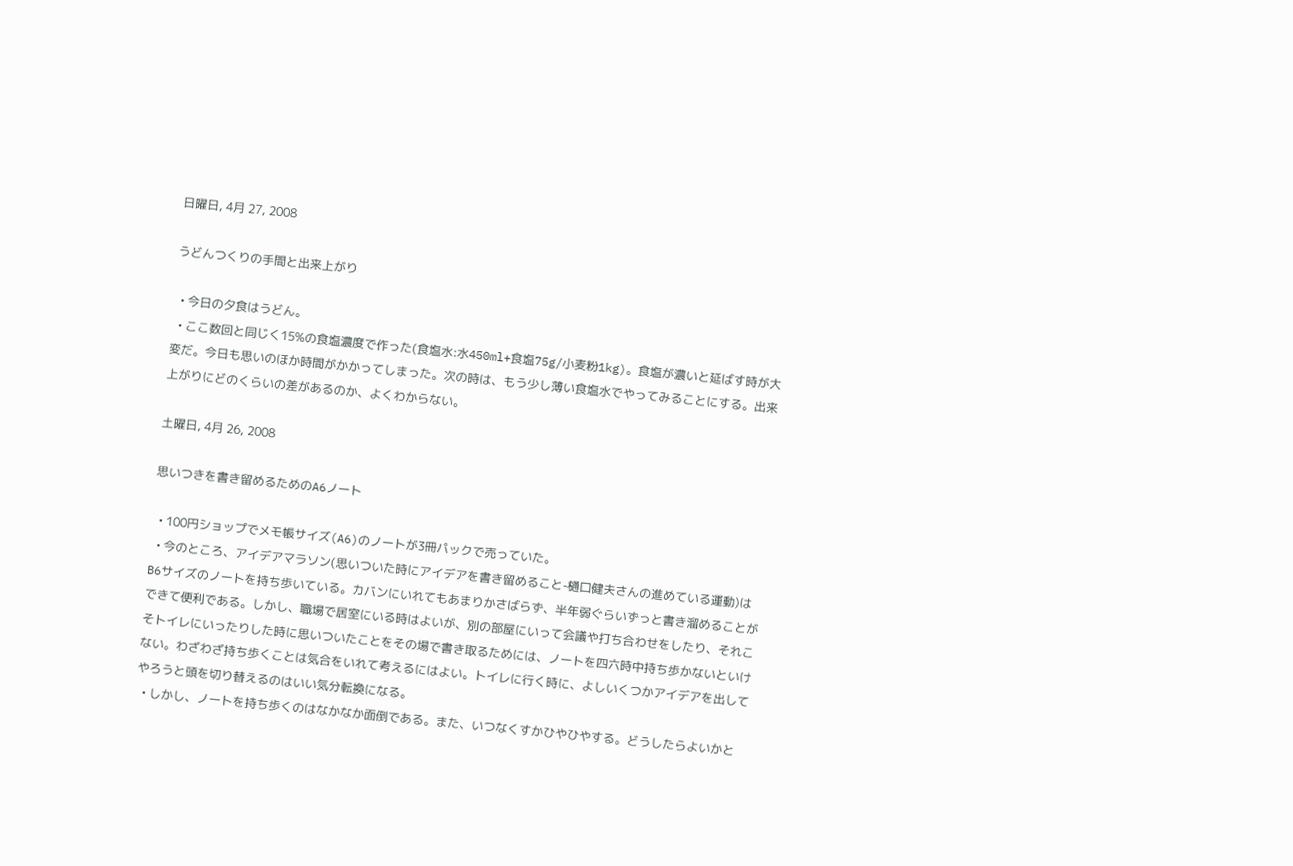日曜日, 4月 27, 2008

うどんつくりの手間と出来上がり

  • 今日の夕食はうどん。
  • ここ数回と同じく15%の食塩濃度で作った(食塩水:水450ml+食塩75g/小麦粉1kg)。食塩が濃いと延ばす時が大変だ。今日も思いのほか時間がかかってしまった。次の時は、もう少し薄い食塩水でやってみることにする。出来上がりにどのくらいの差があるのか、よくわからない。

土曜日, 4月 26, 2008

思いつきを書き留めるためのA6ノート

  • 100円ショップでメモ帳サイズ(A6)のノートが3冊パックで売っていた。
  • 今のところ、アイデアマラソン(思いついた時にアイデアを書き留めること-樋口健夫さんの進めている運動)はB6サイズのノートを持ち歩いている。カバンにいれてもあまりかさばらず、半年弱ぐらいずっと書き溜めることができて便利である。しかし、職場で居室にいる時はよいが、別の部屋にいって会議や打ち合わせをしたり、それこそトイレにいったりした時に思いついたことをその場で書き取るためには、ノートを四六時中持ち歩かないといけない。わざわざ持ち歩くことは気合をいれて考えるにはよい。トイレに行く時に、よしいくつかアイデアを出してやろうと頭を切り替えるのはいい気分転換になる。
  • しかし、ノートを持ち歩くのはなかなか面倒である。また、いつなくすかひやひやする。どうしたらよいかと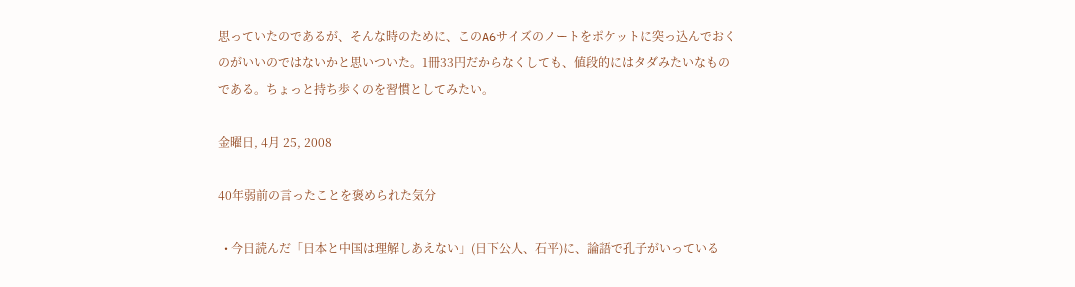思っていたのであるが、そんな時のために、このA6サイズのノートをポケットに突っ込んでおくのがいいのではないかと思いついた。1冊33円だからなくしても、値段的にはタダみたいなものである。ちょっと持ち歩くのを習慣としてみたい。

金曜日, 4月 25, 2008

40年弱前の言ったことを褒められた気分

  • 今日読んだ「日本と中国は理解しあえない」(日下公人、石平)に、論語で孔子がいっている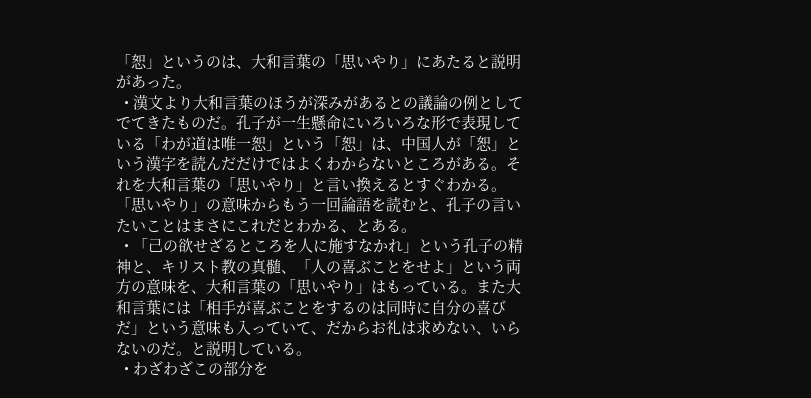「恕」というのは、大和言葉の「思いやり」にあたると説明があった。
  • 漢文より大和言葉のほうが深みがあるとの議論の例としてでてきたものだ。孔子が一生懸命にいろいろな形で表現している「わが道は唯一恕」という「恕」は、中国人が「恕」という漢字を読んだだけではよくわからないところがある。それを大和言葉の「思いやり」と言い換えるとすぐわかる。「思いやり」の意味からもう一回論語を読むと、孔子の言いたいことはまさにこれだとわかる、とある。
  • 「己の欲せざるところを人に施すなかれ」という孔子の精神と、キリスト教の真髄、「人の喜ぶことをせよ」という両方の意味を、大和言葉の「思いやり」はもっている。また大和言葉には「相手が喜ぶことをするのは同時に自分の喜びだ」という意味も入っていて、だからお礼は求めない、いらないのだ。と説明している。
  • わざわざこの部分を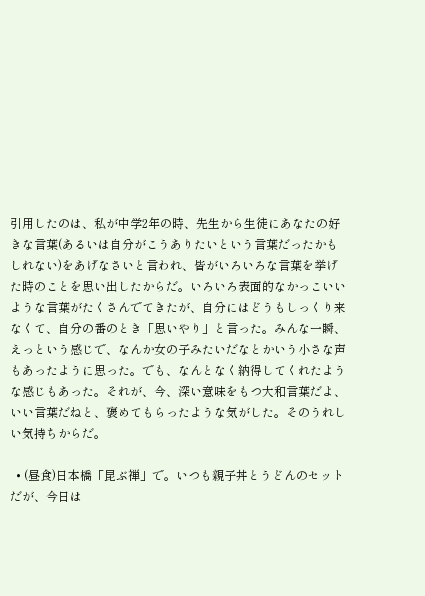引用したのは、私が中学2年の時、先生から生徒にあなたの好きな言葉(あるいは自分がこうありたいという言葉だったかもしれない)をあげなさいと言われ、皆がいろいろな言葉を挙げた時のことを思い出したからだ。いろいろ表面的なかっこいいような言葉がたくさんでてきたが、自分にはどうもしっくり来なくて、自分の番のとき「思いやり」と言った。みんな一瞬、えっという感じで、なんか女の子みたいだなとかいう小さな声もあったように思った。でも、なんとなく納得してくれたような感じもあった。それが、今、深い意味をもつ大和言葉だよ、いい言葉だねと、褒めてもらったような気がした。そのうれしい気持ちからだ。

  • (昼食)日本橋「昆ぶ禅」で。いつも親子丼とうどんのセットだが、今日は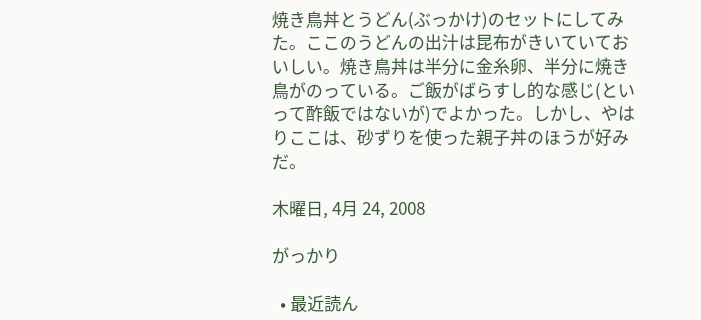焼き鳥丼とうどん(ぶっかけ)のセットにしてみた。ここのうどんの出汁は昆布がきいていておいしい。焼き鳥丼は半分に金糸卵、半分に焼き鳥がのっている。ご飯がばらすし的な感じ(といって酢飯ではないが)でよかった。しかし、やはりここは、砂ずりを使った親子丼のほうが好みだ。

木曜日, 4月 24, 2008

がっかり

  • 最近読ん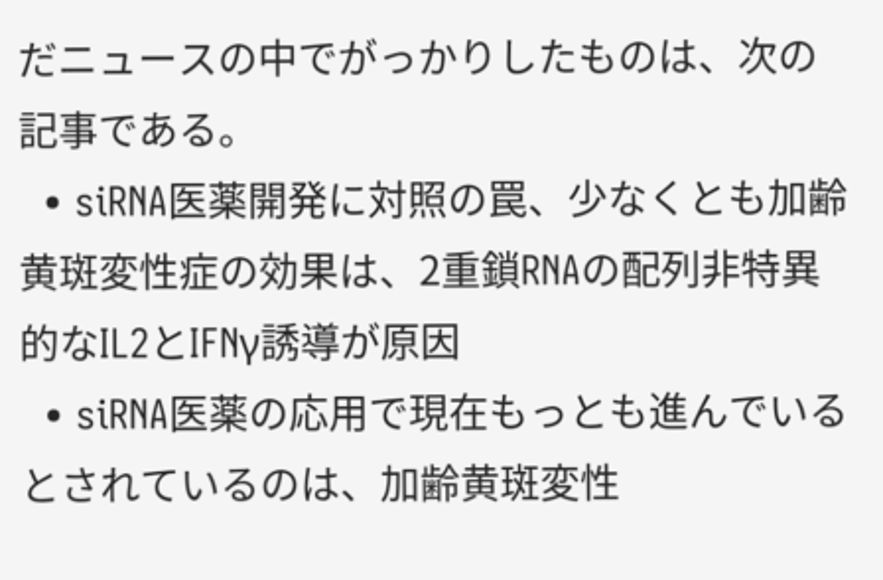だニュースの中でがっかりしたものは、次の記事である。
  • siRNA医薬開発に対照の罠、少なくとも加齢黄斑変性症の効果は、2重鎖RNAの配列非特異的なIL2とIFNγ誘導が原因
  • siRNA医薬の応用で現在もっとも進んでいるとされているのは、加齢黄斑変性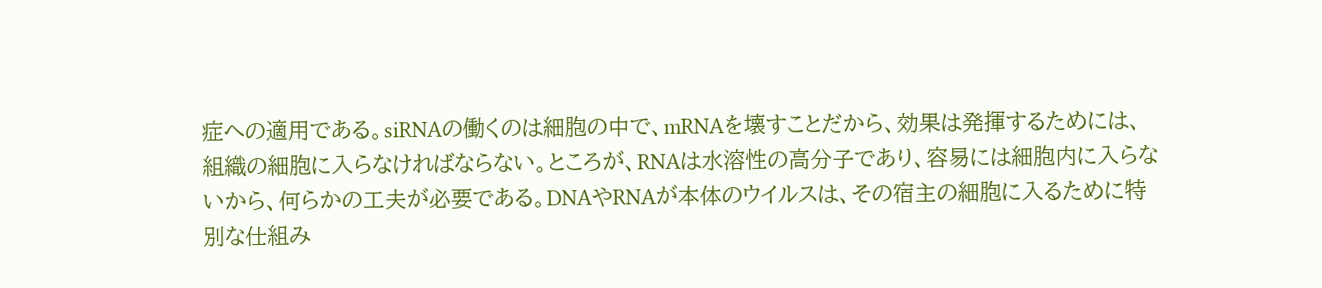症への適用である。siRNAの働くのは細胞の中で、mRNAを壊すことだから、効果は発揮するためには、組織の細胞に入らなければならない。ところが、RNAは水溶性の高分子であり、容易には細胞内に入らないから、何らかの工夫が必要である。DNAやRNAが本体のウイルスは、その宿主の細胞に入るために特別な仕組み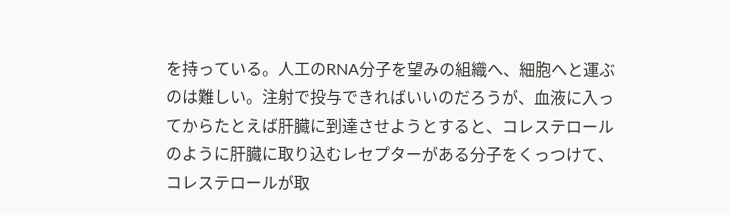を持っている。人工のRNA分子を望みの組織へ、細胞へと運ぶのは難しい。注射で投与できればいいのだろうが、血液に入ってからたとえば肝臓に到達させようとすると、コレステロールのように肝臓に取り込むレセプターがある分子をくっつけて、コレステロールが取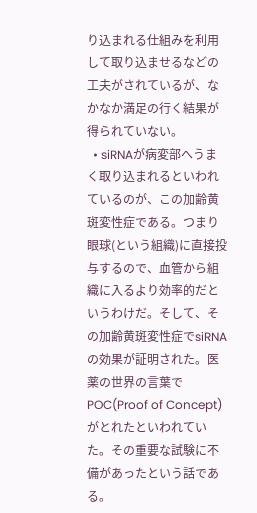り込まれる仕組みを利用して取り込ませるなどの工夫がされているが、なかなか満足の行く結果が得られていない。
  • siRNAが病変部へうまく取り込まれるといわれているのが、この加齢黄斑変性症である。つまり眼球(という組織)に直接投与するので、血管から組織に入るより効率的だというわけだ。そして、その加齢黄斑変性症でsiRNAの効果が証明された。医薬の世界の言葉でPOC(Proof of Concept)がとれたといわれていた。その重要な試験に不備があったという話である。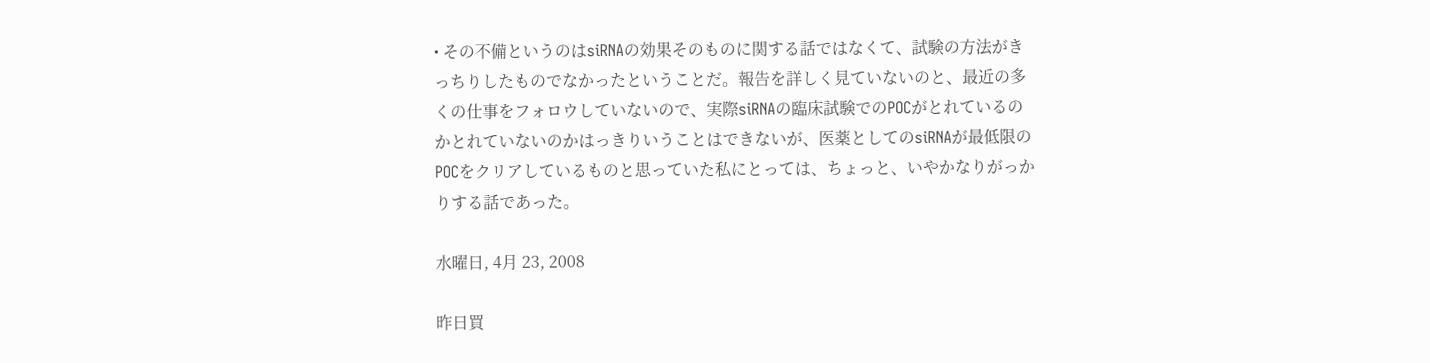• その不備というのはsiRNAの効果そのものに関する話ではなくて、試験の方法がきっちりしたものでなかったということだ。報告を詳しく見ていないのと、最近の多くの仕事をフォロウしていないので、実際siRNAの臨床試験でのPOCがとれているのかとれていないのかはっきりいうことはできないが、医薬としてのsiRNAが最低限のPOCをクリアしているものと思っていた私にとっては、ちょっと、いやかなりがっかりする話であった。

水曜日, 4月 23, 2008

昨日買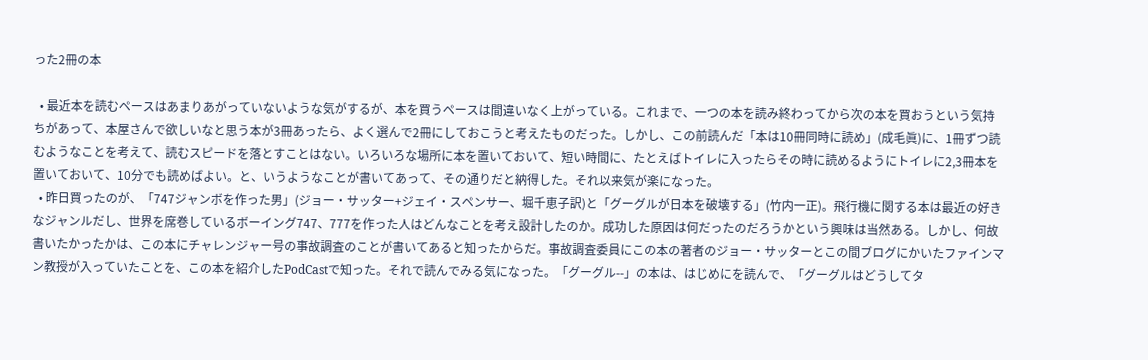った2冊の本

  • 最近本を読むペースはあまりあがっていないような気がするが、本を買うペースは間違いなく上がっている。これまで、一つの本を読み終わってから次の本を買おうという気持ちがあって、本屋さんで欲しいなと思う本が3冊あったら、よく選んで2冊にしておこうと考えたものだった。しかし、この前読んだ「本は10冊同時に読め」(成毛眞)に、1冊ずつ読むようなことを考えて、読むスピードを落とすことはない。いろいろな場所に本を置いておいて、短い時間に、たとえばトイレに入ったらその時に読めるようにトイレに2,3冊本を置いておいて、10分でも読めばよい。と、いうようなことが書いてあって、その通りだと納得した。それ以来気が楽になった。
  • 昨日買ったのが、「747ジャンボを作った男」(ジョー・サッター+ジェイ・スペンサー、堀千恵子訳)と「グーグルが日本を破壊する」(竹内一正)。飛行機に関する本は最近の好きなジャンルだし、世界を席巻しているボーイング747、777を作った人はどんなことを考え設計したのか。成功した原因は何だったのだろうかという興味は当然ある。しかし、何故書いたかったかは、この本にチャレンジャー号の事故調査のことが書いてあると知ったからだ。事故調査委員にこの本の著者のジョー・サッターとこの間ブログにかいたファインマン教授が入っていたことを、この本を紹介したPodCastで知った。それで読んでみる気になった。「グーグル--」の本は、はじめにを読んで、「グーグルはどうしてタ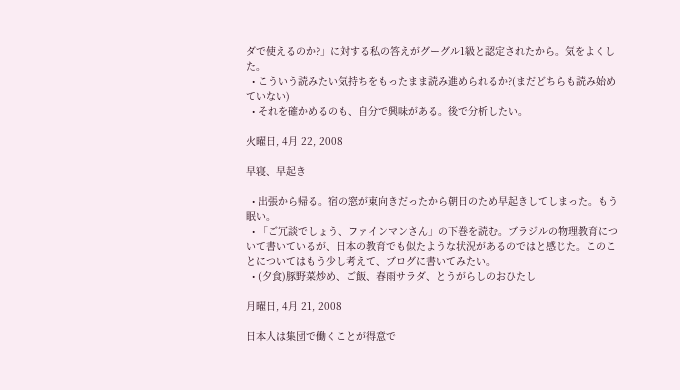ダで使えるのか?」に対する私の答えがグーグル1級と認定されたから。気をよくした。
  • こういう読みたい気持ちをもったまま読み進められるか?(まだどちらも読み始めていない)
  • それを確かめるのも、自分で興味がある。後で分析したい。

火曜日, 4月 22, 2008

早寝、早起き

  • 出張から帰る。宿の窓が東向きだったから朝日のため早起きしてしまった。もう眠い。
  • 「ご冗談でしょう、ファインマンさん」の下巻を読む。ブラジルの物理教育について書いているが、日本の教育でも似たような状況があるのではと感じた。このことについてはもう少し考えて、ブログに書いてみたい。
  • (夕食)豚野菜炒め、ご飯、春雨サラダ、とうがらしのおひたし

月曜日, 4月 21, 2008

日本人は集団で働くことが得意で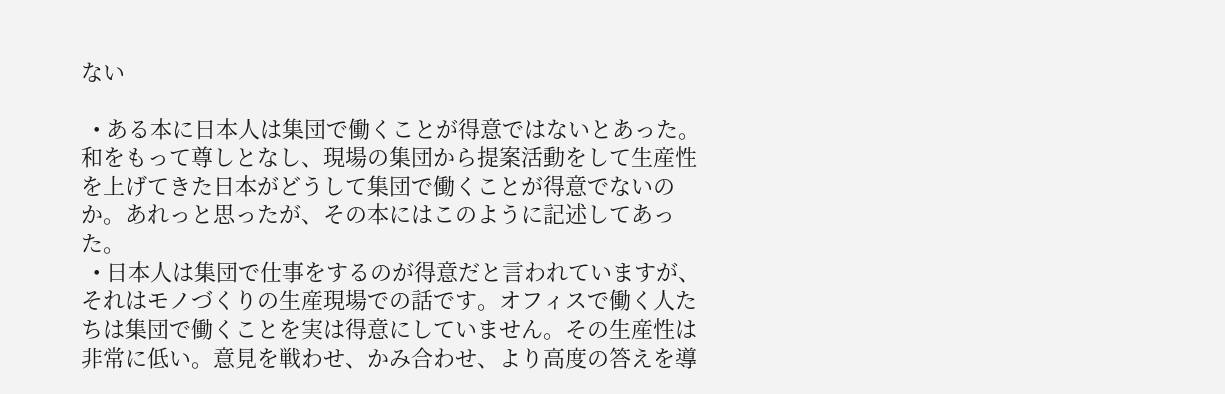ない

  • ある本に日本人は集団で働くことが得意ではないとあった。和をもって尊しとなし、現場の集団から提案活動をして生産性を上げてきた日本がどうして集団で働くことが得意でないのか。あれっと思ったが、その本にはこのように記述してあった。
  • 日本人は集団で仕事をするのが得意だと言われていますが、それはモノづくりの生産現場での話です。オフィスで働く人たちは集団で働くことを実は得意にしていません。その生産性は非常に低い。意見を戦わせ、かみ合わせ、より高度の答えを導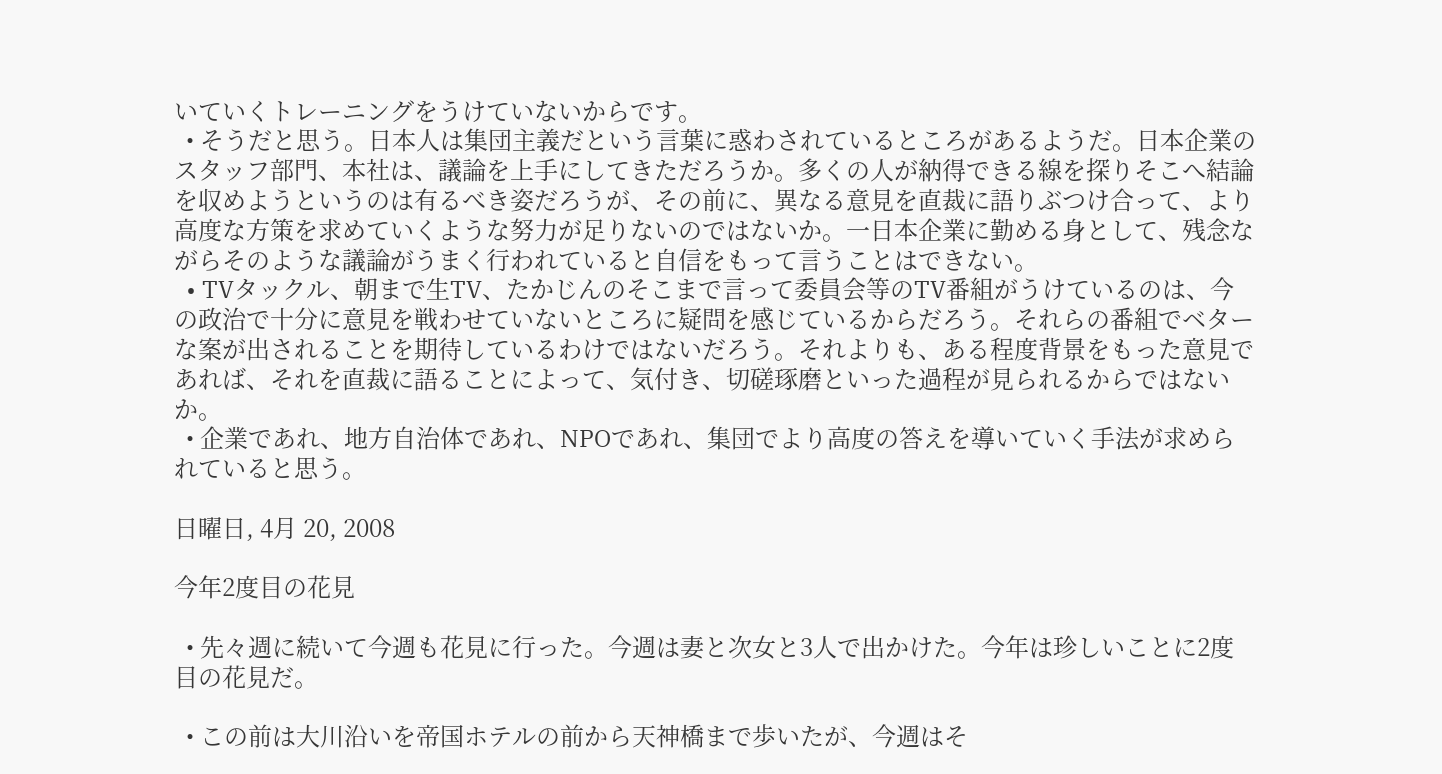いていくトレーニングをうけていないからです。
  • そうだと思う。日本人は集団主義だという言葉に惑わされているところがあるようだ。日本企業のスタッフ部門、本社は、議論を上手にしてきただろうか。多くの人が納得できる線を探りそこへ結論を収めようというのは有るべき姿だろうが、その前に、異なる意見を直裁に語りぶつけ合って、より高度な方策を求めていくような努力が足りないのではないか。一日本企業に勤める身として、残念ながらそのような議論がうまく行われていると自信をもって言うことはできない。
  • TVタックル、朝まで生TV、たかじんのそこまで言って委員会等のTV番組がうけているのは、今の政治で十分に意見を戦わせていないところに疑問を感じているからだろう。それらの番組でベターな案が出されることを期待しているわけではないだろう。それよりも、ある程度背景をもった意見であれば、それを直裁に語ることによって、気付き、切磋琢磨といった過程が見られるからではないか。
  • 企業であれ、地方自治体であれ、NPOであれ、集団でより高度の答えを導いていく手法が求められていると思う。

日曜日, 4月 20, 2008

今年2度目の花見

  • 先々週に続いて今週も花見に行った。今週は妻と次女と3人で出かけた。今年は珍しいことに2度目の花見だ。

  • この前は大川沿いを帝国ホテルの前から天神橋まで歩いたが、今週はそ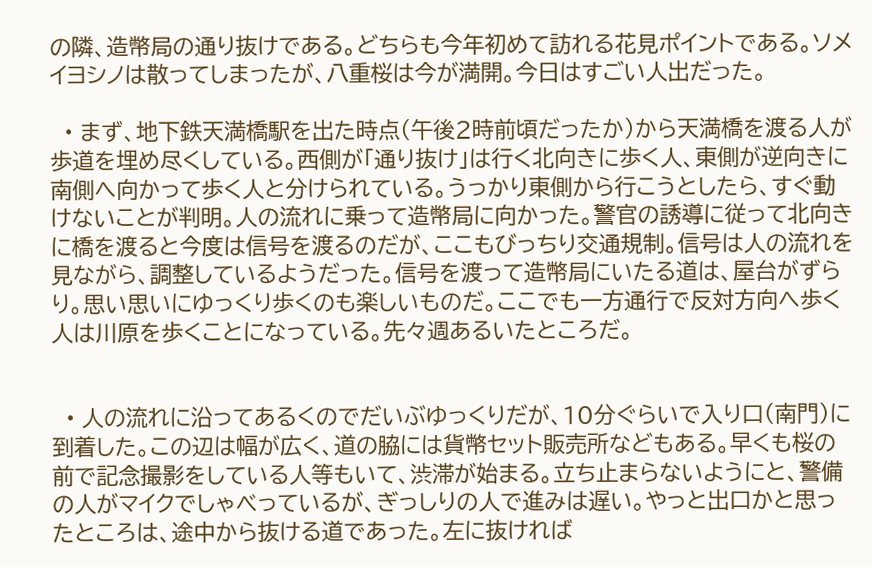の隣、造幣局の通り抜けである。どちらも今年初めて訪れる花見ポイントである。ソメイヨシノは散ってしまったが、八重桜は今が満開。今日はすごい人出だった。

  • まず、地下鉄天満橋駅を出た時点(午後2時前頃だったか)から天満橋を渡る人が歩道を埋め尽くしている。西側が「通り抜け」は行く北向きに歩く人、東側が逆向きに南側へ向かって歩く人と分けられている。うっかり東側から行こうとしたら、すぐ動けないことが判明。人の流れに乗って造幣局に向かった。警官の誘導に従って北向きに橋を渡ると今度は信号を渡るのだが、ここもびっちり交通規制。信号は人の流れを見ながら、調整しているようだった。信号を渡って造幣局にいたる道は、屋台がずらり。思い思いにゆっくり歩くのも楽しいものだ。ここでも一方通行で反対方向へ歩く人は川原を歩くことになっている。先々週あるいたところだ。


  • 人の流れに沿ってあるくのでだいぶゆっくりだが、10分ぐらいで入り口(南門)に到着した。この辺は幅が広く、道の脇には貨幣セット販売所などもある。早くも桜の前で記念撮影をしている人等もいて、渋滞が始まる。立ち止まらないようにと、警備の人がマイクでしゃべっているが、ぎっしりの人で進みは遅い。やっと出口かと思ったところは、途中から抜ける道であった。左に抜ければ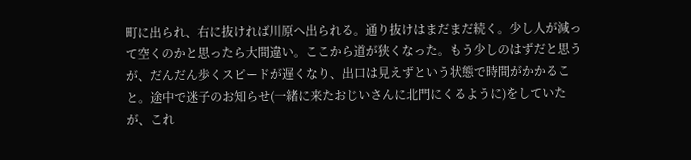町に出られ、右に抜ければ川原へ出られる。通り抜けはまだまだ続く。少し人が減って空くのかと思ったら大間違い。ここから道が狭くなった。もう少しのはずだと思うが、だんだん歩くスピードが遅くなり、出口は見えずという状態で時間がかかること。途中で迷子のお知らせ(一緒に来たおじいさんに北門にくるように)をしていたが、これ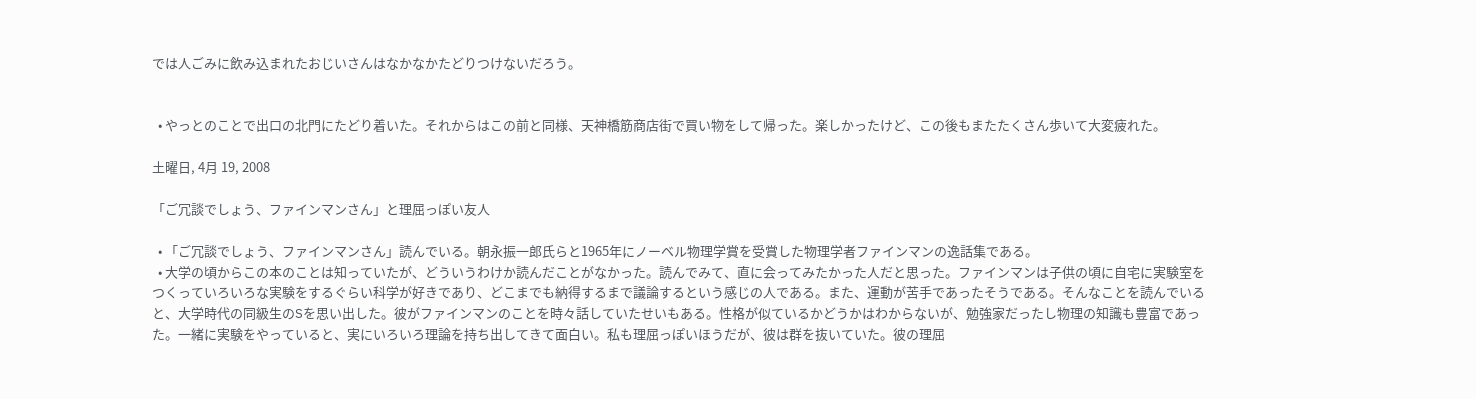では人ごみに飲み込まれたおじいさんはなかなかたどりつけないだろう。


  • やっとのことで出口の北門にたどり着いた。それからはこの前と同様、天神橋筋商店街で買い物をして帰った。楽しかったけど、この後もまたたくさん歩いて大変疲れた。

土曜日, 4月 19, 2008

「ご冗談でしょう、ファインマンさん」と理屈っぽい友人

  • 「ご冗談でしょう、ファインマンさん」読んでいる。朝永振一郎氏らと1965年にノーベル物理学賞を受賞した物理学者ファインマンの逸話集である。
  • 大学の頃からこの本のことは知っていたが、どういうわけか読んだことがなかった。読んでみて、直に会ってみたかった人だと思った。ファインマンは子供の頃に自宅に実験室をつくっていろいろな実験をするぐらい科学が好きであり、どこまでも納得するまで議論するという感じの人である。また、運動が苦手であったそうである。そんなことを読んでいると、大学時代の同級生のSを思い出した。彼がファインマンのことを時々話していたせいもある。性格が似ているかどうかはわからないが、勉強家だったし物理の知識も豊富であった。一緒に実験をやっていると、実にいろいろ理論を持ち出してきて面白い。私も理屈っぽいほうだが、彼は群を抜いていた。彼の理屈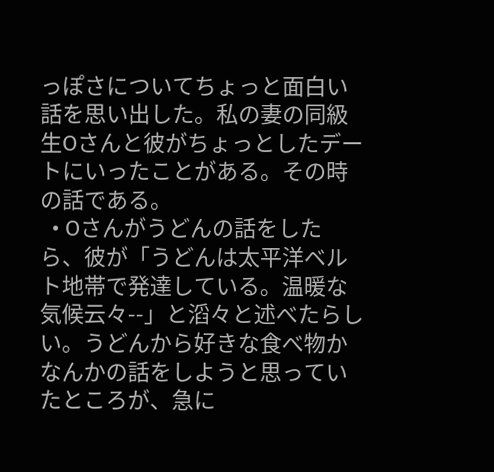っぽさについてちょっと面白い話を思い出した。私の妻の同級生Oさんと彼がちょっとしたデートにいったことがある。その時の話である。
  • Oさんがうどんの話をしたら、彼が「うどんは太平洋ベルト地帯で発達している。温暖な気候云々--」と滔々と述べたらしい。うどんから好きな食べ物かなんかの話をしようと思っていたところが、急に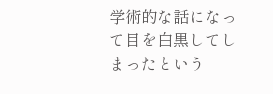学術的な話になって目を白黒してしまったという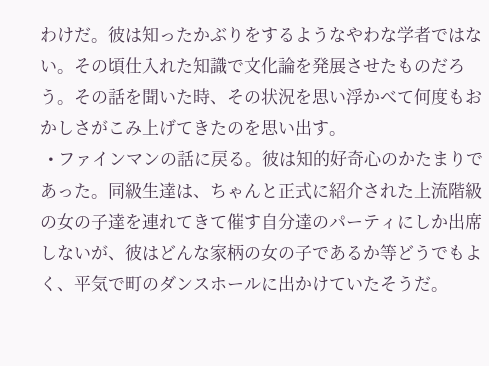わけだ。彼は知ったかぶりをするようなやわな学者ではない。その頃仕入れた知識で文化論を発展させたものだろう。その話を聞いた時、その状況を思い浮かべて何度もおかしさがこみ上げてきたのを思い出す。
  • ファインマンの話に戻る。彼は知的好奇心のかたまりであった。同級生達は、ちゃんと正式に紹介された上流階級の女の子達を連れてきて催す自分達のパーティにしか出席しないが、彼はどんな家柄の女の子であるか等どうでもよく、平気で町のダンスホールに出かけていたそうだ。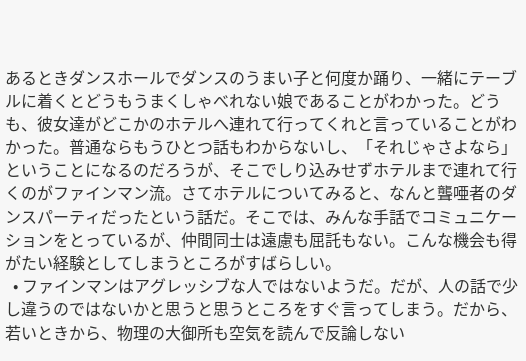あるときダンスホールでダンスのうまい子と何度か踊り、一緒にテーブルに着くとどうもうまくしゃべれない娘であることがわかった。どうも、彼女達がどこかのホテルへ連れて行ってくれと言っていることがわかった。普通ならもうひとつ話もわからないし、「それじゃさよなら」ということになるのだろうが、そこでしり込みせずホテルまで連れて行くのがファインマン流。さてホテルについてみると、なんと聾唖者のダンスパーティだったという話だ。そこでは、みんな手話でコミュニケーションをとっているが、仲間同士は遠慮も屈託もない。こんな機会も得がたい経験としてしまうところがすばらしい。
  • ファインマンはアグレッシブな人ではないようだ。だが、人の話で少し違うのではないかと思うと思うところをすぐ言ってしまう。だから、若いときから、物理の大御所も空気を読んで反論しない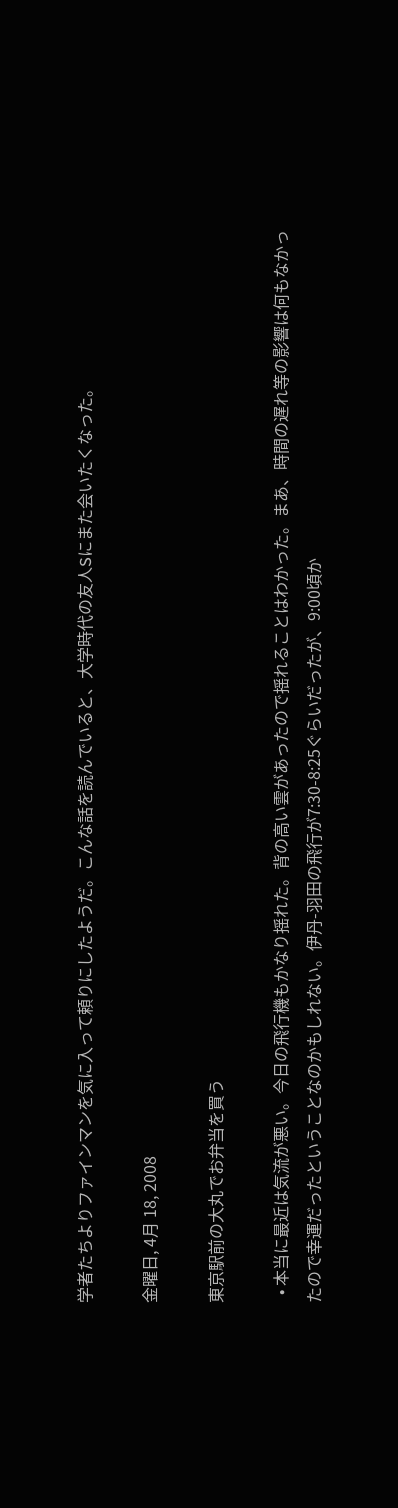学者たちよりファインマンを気に入って頼りにしたようだ。こんな話を読んでいると、大学時代の友人Sにまた会いたくなった。

金曜日, 4月 18, 2008

東京駅前の大丸でお弁当を買う

  • 本当に最近は気流が悪い。今日の飛行機もかなり揺れた。背の高い雲があったので揺れることはわかった。まあ、時間の遅れ等の影響は何もなかったので幸運だったということなのかもしれない。伊丹-羽田の飛行が7:30-8:25ぐらいだったが、9:00頃か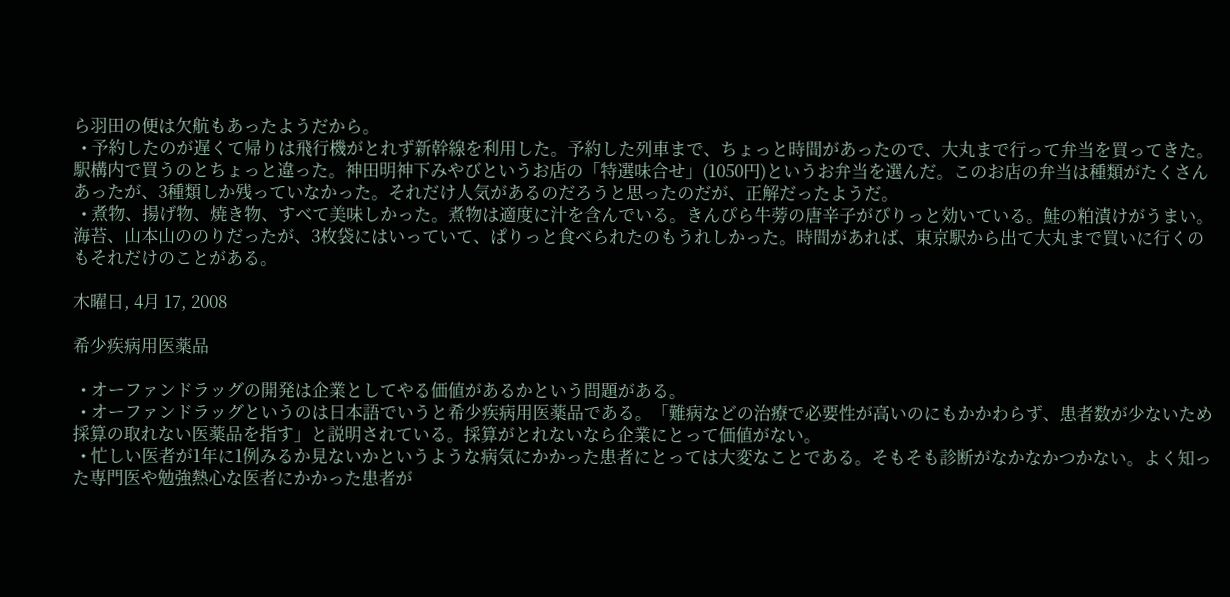ら羽田の便は欠航もあったようだから。
  • 予約したのが遅くて帰りは飛行機がとれず新幹線を利用した。予約した列車まで、ちょっと時間があったので、大丸まで行って弁当を買ってきた。駅構内で買うのとちょっと違った。神田明神下みやびというお店の「特選味合せ」(1050円)というお弁当を選んだ。このお店の弁当は種類がたくさんあったが、3種類しか残っていなかった。それだけ人気があるのだろうと思ったのだが、正解だったようだ。
  • 煮物、揚げ物、焼き物、すべて美味しかった。煮物は適度に汁を含んでいる。きんぴら牛蒡の唐辛子がぴりっと効いている。鮭の粕漬けがうまい。海苔、山本山ののりだったが、3枚袋にはいっていて、ぱりっと食べられたのもうれしかった。時間があれば、東京駅から出て大丸まで買いに行くのもそれだけのことがある。

木曜日, 4月 17, 2008

希少疾病用医薬品

  • オーファンドラッグの開発は企業としてやる価値があるかという問題がある。
  • オーファンドラッグというのは日本語でいうと希少疾病用医薬品である。「難病などの治療で必要性が高いのにもかかわらず、患者数が少ないため採算の取れない医薬品を指す」と説明されている。採算がとれないなら企業にとって価値がない。
  • 忙しい医者が1年に1例みるか見ないかというような病気にかかった患者にとっては大変なことである。そもそも診断がなかなかつかない。よく知った専門医や勉強熱心な医者にかかった患者が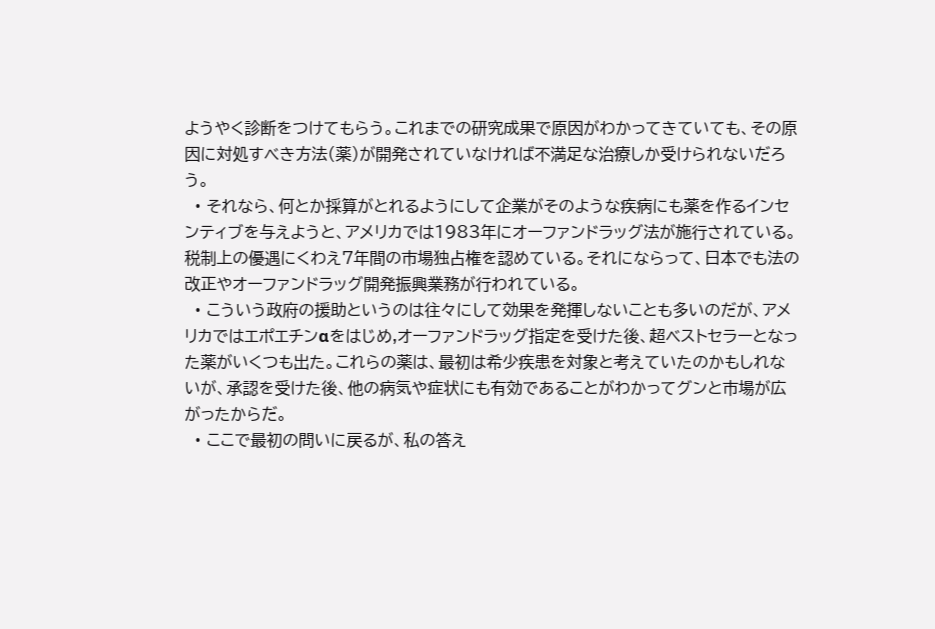ようやく診断をつけてもらう。これまでの研究成果で原因がわかってきていても、その原因に対処すべき方法(薬)が開発されていなければ不満足な治療しか受けられないだろう。
  • それなら、何とか採算がとれるようにして企業がそのような疾病にも薬を作るインセンティブを与えようと、アメリカでは1983年にオーファンドラッグ法が施行されている。税制上の優遇にくわえ7年間の市場独占権を認めている。それにならって、日本でも法の改正やオーファンドラッグ開発振興業務が行われている。
  • こういう政府の援助というのは往々にして効果を発揮しないことも多いのだが、アメリカではエポエチンαをはじめ,オーファンドラッグ指定を受けた後、超ベストセラーとなった薬がいくつも出た。これらの薬は、最初は希少疾患を対象と考えていたのかもしれないが、承認を受けた後、他の病気や症状にも有効であることがわかってグンと市場が広がったからだ。
  • ここで最初の問いに戻るが、私の答え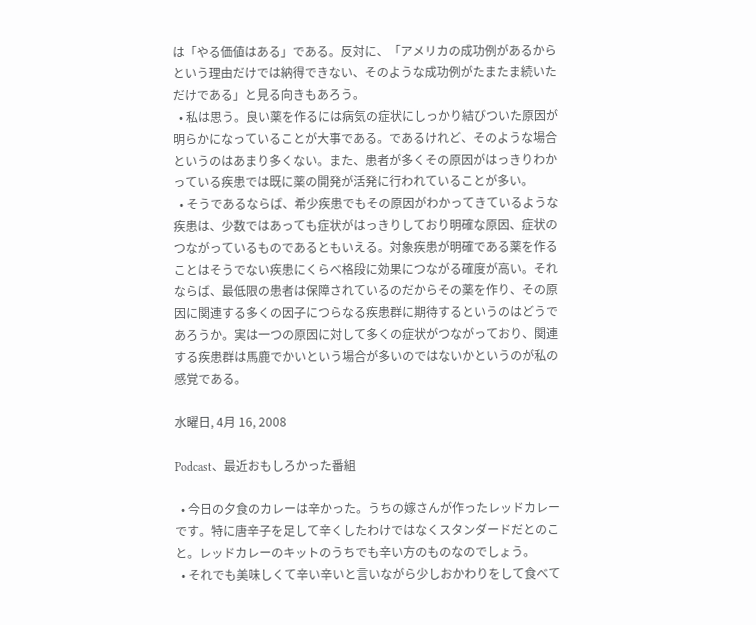は「やる価値はある」である。反対に、「アメリカの成功例があるからという理由だけでは納得できない、そのような成功例がたまたま続いただけである」と見る向きもあろう。
  • 私は思う。良い薬を作るには病気の症状にしっかり結びついた原因が明らかになっていることが大事である。であるけれど、そのような場合というのはあまり多くない。また、患者が多くその原因がはっきりわかっている疾患では既に薬の開発が活発に行われていることが多い。
  • そうであるならば、希少疾患でもその原因がわかってきているような疾患は、少数ではあっても症状がはっきりしており明確な原因、症状のつながっているものであるともいえる。対象疾患が明確である薬を作ることはそうでない疾患にくらべ格段に効果につながる確度が高い。それならば、最低限の患者は保障されているのだからその薬を作り、その原因に関連する多くの因子につらなる疾患群に期待するというのはどうであろうか。実は一つの原因に対して多くの症状がつながっており、関連する疾患群は馬鹿でかいという場合が多いのではないかというのが私の感覚である。

水曜日, 4月 16, 2008

Podcast、最近おもしろかった番組

  • 今日の夕食のカレーは辛かった。うちの嫁さんが作ったレッドカレーです。特に唐辛子を足して辛くしたわけではなくスタンダードだとのこと。レッドカレーのキットのうちでも辛い方のものなのでしょう。
  • それでも美味しくて辛い辛いと言いながら少しおかわりをして食べて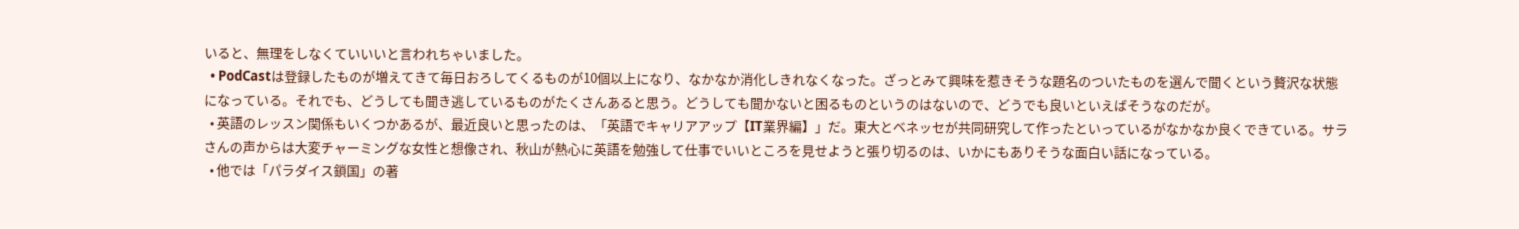いると、無理をしなくていいいと言われちゃいました。
  • PodCastは登録したものが増えてきて毎日おろしてくるものが10個以上になり、なかなか消化しきれなくなった。ざっとみて興味を惹きそうな題名のついたものを選んで聞くという贅沢な状態になっている。それでも、どうしても聞き逃しているものがたくさんあると思う。どうしても聞かないと困るものというのはないので、どうでも良いといえばそうなのだが。
  • 英語のレッスン関係もいくつかあるが、最近良いと思ったのは、「英語でキャリアアップ【IT業界編】」だ。東大とベネッセが共同研究して作ったといっているがなかなか良くできている。サラさんの声からは大変チャーミングな女性と想像され、秋山が熱心に英語を勉強して仕事でいいところを見せようと張り切るのは、いかにもありそうな面白い話になっている。
  • 他では「パラダイス鎖国」の著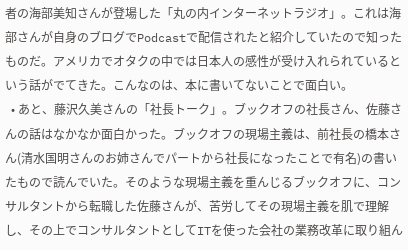者の海部美知さんが登場した「丸の内インターネットラジオ」。これは海部さんが自身のブログでPodcastで配信されたと紹介していたので知ったものだ。アメリカでオタクの中では日本人の感性が受け入れられているという話がでてきた。こんなのは、本に書いてないことで面白い。
  • あと、藤沢久美さんの「社長トーク」。ブックオフの社長さん、佐藤さんの話はなかなか面白かった。ブックオフの現場主義は、前社長の橋本さん(清水国明さんのお姉さんでパートから社長になったことで有名)の書いたもので読んでいた。そのような現場主義を重んじるブックオフに、コンサルタントから転職した佐藤さんが、苦労してその現場主義を肌で理解し、その上でコンサルタントとしてITを使った会社の業務改革に取り組ん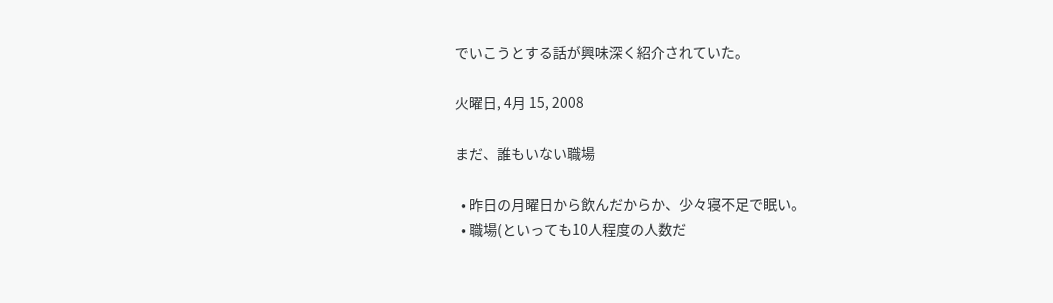でいこうとする話が興味深く紹介されていた。

火曜日, 4月 15, 2008

まだ、誰もいない職場

  • 昨日の月曜日から飲んだからか、少々寝不足で眠い。
  • 職場(といっても10人程度の人数だ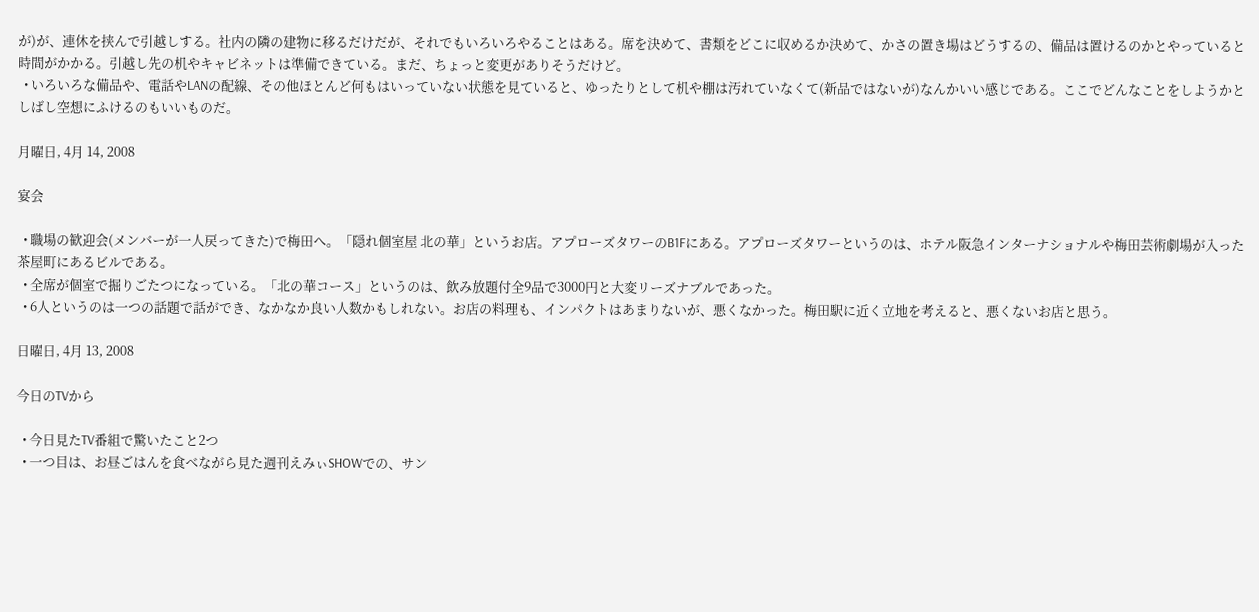が)が、連休を挟んで引越しする。社内の隣の建物に移るだけだが、それでもいろいろやることはある。席を決めて、書類をどこに収めるか決めて、かさの置き場はどうするの、備品は置けるのかとやっていると時間がかかる。引越し先の机やキャビネットは準備できている。まだ、ちょっと変更がありそうだけど。
  • いろいろな備品や、電話やLANの配線、その他ほとんど何もはいっていない状態を見ていると、ゆったりとして机や棚は汚れていなくて(新品ではないが)なんかいい感じである。ここでどんなことをしようかとしばし空想にふけるのもいいものだ。

月曜日, 4月 14, 2008

宴会

  • 職場の歓迎会(メンバーが一人戻ってきた)で梅田へ。「隠れ個室屋 北の華」というお店。アプローズタワーのB1Fにある。アプローズタワーというのは、ホテル阪急インターナショナルや梅田芸術劇場が入った茶屋町にあるビルである。
  • 全席が個室で掘りごたつになっている。「北の華コース」というのは、飲み放題付全9品で3000円と大変リーズナブルであった。
  • 6人というのは一つの話題で話ができ、なかなか良い人数かもしれない。お店の料理も、インパクトはあまりないが、悪くなかった。梅田駅に近く立地を考えると、悪くないお店と思う。

日曜日, 4月 13, 2008

今日のTVから

  • 今日見たTV番組で驚いたこと2つ
  • 一つ目は、お昼ごはんを食べながら見た週刊えみぃSHOWでの、サン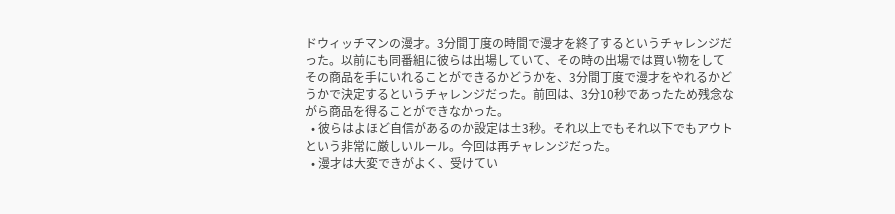ドウィッチマンの漫才。3分間丁度の時間で漫才を終了するというチャレンジだった。以前にも同番組に彼らは出場していて、その時の出場では買い物をしてその商品を手にいれることができるかどうかを、3分間丁度で漫才をやれるかどうかで決定するというチャレンジだった。前回は、3分10秒であったため残念ながら商品を得ることができなかった。
  • 彼らはよほど自信があるのか設定は±3秒。それ以上でもそれ以下でもアウトという非常に厳しいルール。今回は再チャレンジだった。
  • 漫才は大変できがよく、受けてい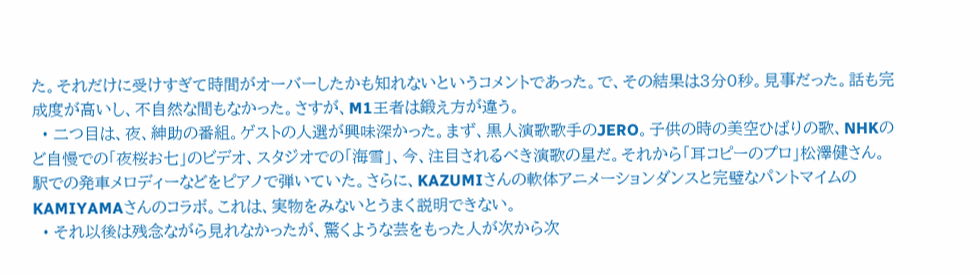た。それだけに受けすぎて時間がオーバーしたかも知れないというコメントであった。で、その結果は3分0秒。見事だった。話も完成度が高いし、不自然な間もなかった。さすが、M1王者は鍛え方が違う。
  • 二つ目は、夜、紳助の番組。ゲストの人選が興味深かった。まず、黒人演歌歌手のJERO。子供の時の美空ひばりの歌、NHKのど自慢での「夜桜お七」のビデオ、スタジオでの「海雪」、今、注目されるべき演歌の星だ。それから「耳コピーのプロ」松澤健さん。駅での発車メロディーなどをピアノで弾いていた。さらに、KAZUMIさんの軟体アニメーションダンスと完璧なパントマイムのKAMIYAMAさんのコラボ。これは、実物をみないとうまく説明できない。
  • それ以後は残念ながら見れなかったが、驚くような芸をもった人が次から次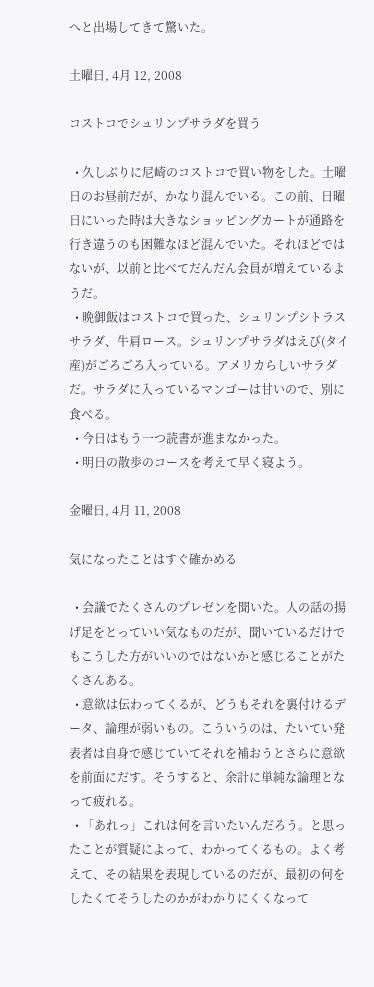へと出場してきて驚いた。

土曜日, 4月 12, 2008

コストコでシュリンプサラダを買う

  • 久しぶりに尼崎のコストコで買い物をした。土曜日のお昼前だが、かなり混んでいる。この前、日曜日にいった時は大きなショッピングカートが通路を行き違うのも困難なほど混んでいた。それほどではないが、以前と比べてだんだん会員が増えているようだ。
  • 晩御飯はコストコで買った、シュリンプシトラスサラダ、牛肩ロース。シュリンプサラダはえび(タイ産)がごろごろ入っている。アメリカらしいサラダだ。サラダに入っているマンゴーは甘いので、別に食べる。
  • 今日はもう一つ読書が進まなかった。
  • 明日の散歩のコースを考えて早く寝よう。

金曜日, 4月 11, 2008

気になったことはすぐ確かめる

  • 会議でたくさんのプレゼンを聞いた。人の話の揚げ足をとっていい気なものだが、聞いているだけでもこうした方がいいのではないかと感じることがたくさんある。
  • 意欲は伝わってくるが、どうもそれを裏付けるデータ、論理が弱いもの。こういうのは、たいてい発表者は自身で感じていてそれを補おうとさらに意欲を前面にだす。そうすると、余計に単純な論理となって疲れる。
  • 「あれっ」これは何を言いたいんだろう。と思ったことが質疑によって、わかってくるもの。よく考えて、その結果を表現しているのだが、最初の何をしたくてそうしたのかがわかりにくくなって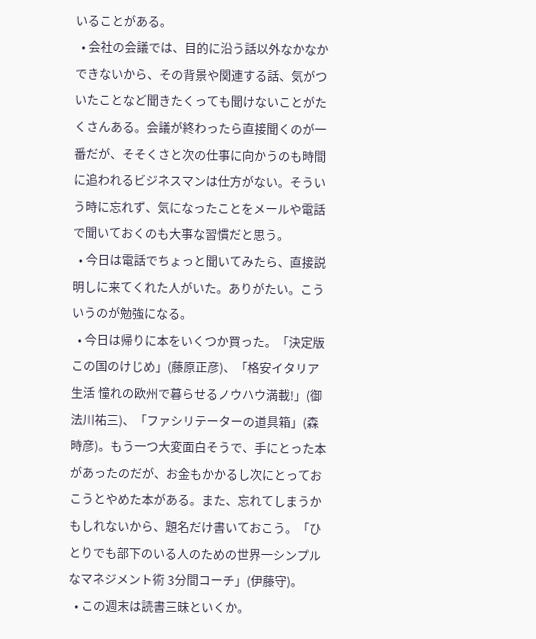いることがある。
  • 会社の会議では、目的に沿う話以外なかなかできないから、その背景や関連する話、気がついたことなど聞きたくっても聞けないことがたくさんある。会議が終わったら直接聞くのが一番だが、そそくさと次の仕事に向かうのも時間に追われるビジネスマンは仕方がない。そういう時に忘れず、気になったことをメールや電話で聞いておくのも大事な習慣だと思う。
  • 今日は電話でちょっと聞いてみたら、直接説明しに来てくれた人がいた。ありがたい。こういうのが勉強になる。
  • 今日は帰りに本をいくつか買った。「決定版 この国のけじめ」(藤原正彦)、「格安イタリア生活 憧れの欧州で暮らせるノウハウ満載!」(御法川祐三)、「ファシリテーターの道具箱」(森時彦)。もう一つ大変面白そうで、手にとった本があったのだが、お金もかかるし次にとっておこうとやめた本がある。また、忘れてしまうかもしれないから、題名だけ書いておこう。「ひとりでも部下のいる人のための世界一シンプルなマネジメント術 3分間コーチ」(伊藤守)。
  • この週末は読書三昧といくか。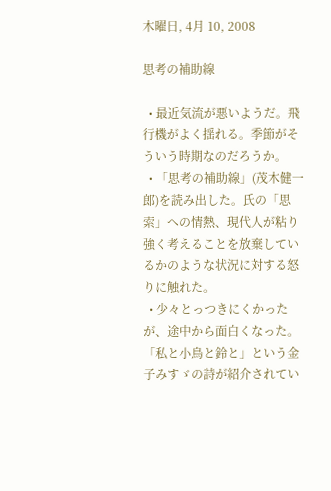木曜日, 4月 10, 2008

思考の補助線

  • 最近気流が悪いようだ。飛行機がよく揺れる。季節がそういう時期なのだろうか。
  • 「思考の補助線」(茂木健一郎)を読み出した。氏の「思索」への情熱、現代人が粘り強く考えることを放棄しているかのような状況に対する怒りに触れた。
  • 少々とっつきにくかったが、途中から面白くなった。「私と小鳥と鈴と」という金子みすゞの詩が紹介されてい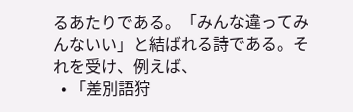るあたりである。「みんな違ってみんないい」と結ばれる詩である。それを受け、例えば、
  • 「差別語狩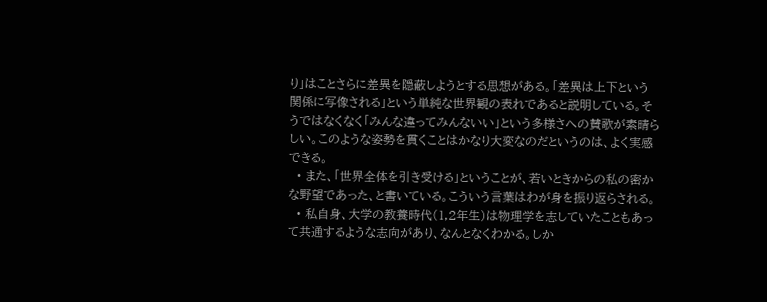り」はことさらに差異を隠蔽しようとする思想がある。「差異は上下という関係に写像される」という単純な世界観の表れであると説明している。そうではなくなく「みんな違ってみんないい」という多様さへの賛歌が素晴らしい。このような姿勢を貫くことはかなり大変なのだというのは、よく実感できる。
  • また、「世界全体を引き受ける」ということが、若いときからの私の密かな野望であった、と書いている。こういう言葉はわが身を振り返らされる。
  • 私自身、大学の教養時代(1,2年生)は物理学を志していたこともあって共通するような志向があり、なんとなくわかる。しか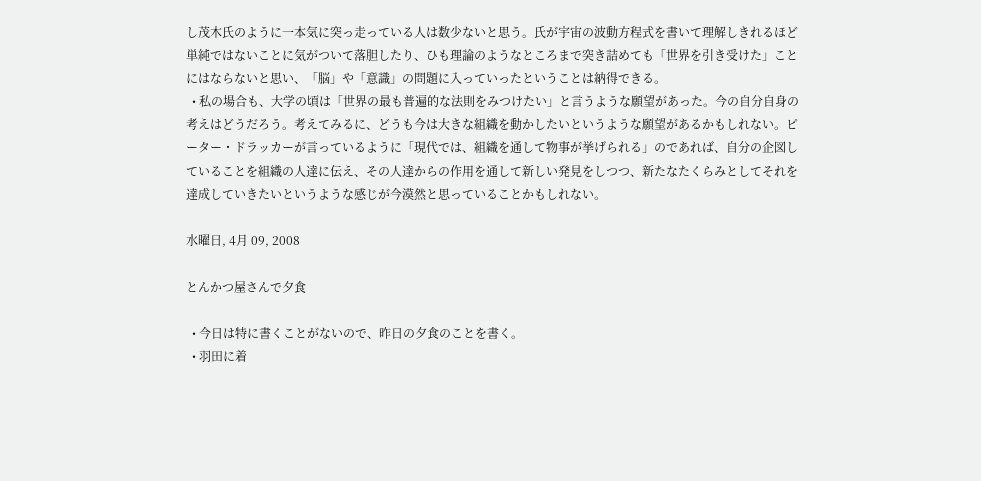し茂木氏のように一本気に突っ走っている人は数少ないと思う。氏が宇宙の波動方程式を書いて理解しきれるほど単純ではないことに気がついて落胆したり、ひも理論のようなところまで突き詰めても「世界を引き受けた」ことにはならないと思い、「脳」や「意識」の問題に入っていったということは納得できる。
  • 私の場合も、大学の頃は「世界の最も普遍的な法則をみつけたい」と言うような願望があった。今の自分自身の考えはどうだろう。考えてみるに、どうも今は大きな組織を動かしたいというような願望があるかもしれない。ピーター・ドラッカーが言っているように「現代では、組織を通して物事が挙げられる」のであれば、自分の企図していることを組織の人達に伝え、その人達からの作用を通して新しい発見をしつつ、新たなたくらみとしてそれを達成していきたいというような感じが今漠然と思っていることかもしれない。

水曜日, 4月 09, 2008

とんかつ屋さんで夕食

  • 今日は特に書くことがないので、昨日の夕食のことを書く。
  • 羽田に着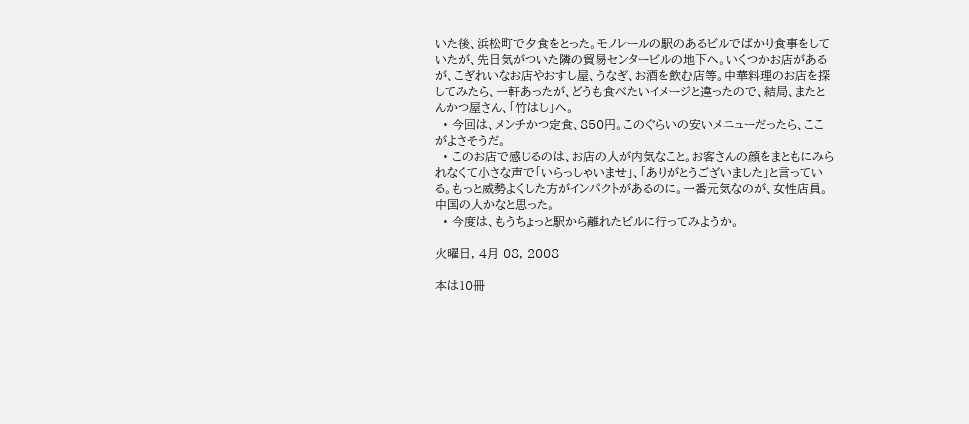いた後、浜松町で夕食をとった。モノレールの駅のあるビルでばかり食事をしていたが、先日気がついた隣の貿易センタービルの地下へ。いくつかお店があるが、こぎれいなお店やおすし屋、うなぎ、お酒を飲む店等。中華料理のお店を探してみたら、一軒あったが、どうも食べたいイメージと違ったので、結局、またとんかつ屋さん、「竹はし」へ。
  • 今回は、メンチかつ定食、850円。このぐらいの安いメニューだったら、ここがよさそうだ。
  • このお店で感じるのは、お店の人が内気なこと。お客さんの顔をまともにみられなくて小さな声で「いらっしゃいませ」、「ありがとうございました」と言っている。もっと威勢よくした方がインパクトがあるのに。一番元気なのが、女性店員。中国の人かなと思った。
  • 今度は、もうちょっと駅から離れたビルに行ってみようか。

火曜日, 4月 08, 2008

本は10冊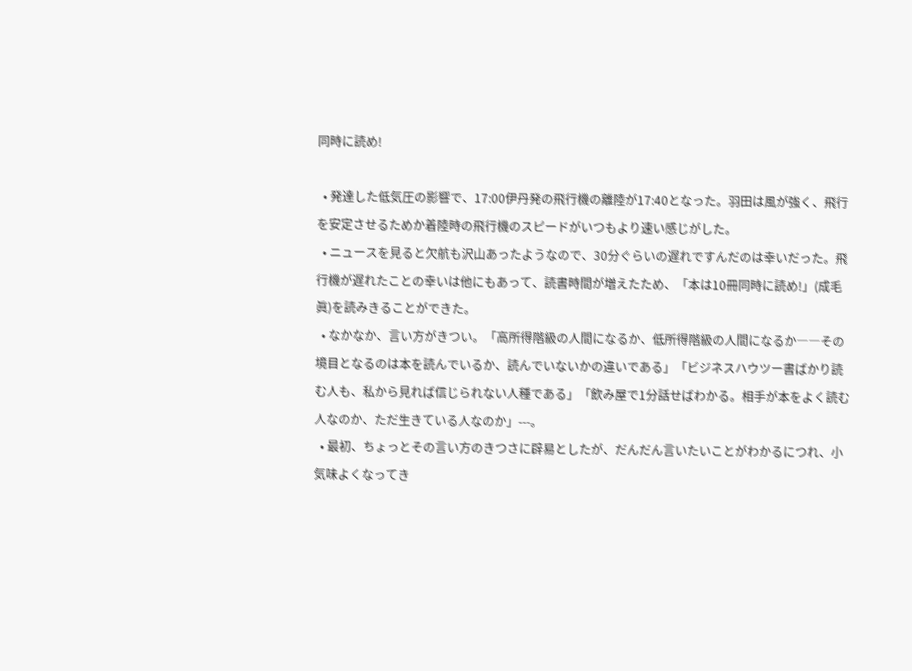同時に読め!

  • 発達した低気圧の影響で、17:00伊丹発の飛行機の離陸が17:40となった。羽田は風が強く、飛行を安定させるためか着陸時の飛行機のスピードがいつもより速い感じがした。
  • ニュースを見ると欠航も沢山あったようなので、30分ぐらいの遅れですんだのは幸いだった。飛行機が遅れたことの幸いは他にもあって、読書時間が増えたため、「本は10冊同時に読め!」(成毛眞)を読みきることができた。
  • なかなか、言い方がきつい。「高所得階級の人間になるか、低所得階級の人間になるか――その境目となるのは本を読んでいるか、読んでいないかの違いである」「ビジネスハウツー書ばかり読む人も、私から見れば信じられない人種である」「飲み屋で1分話せばわかる。相手が本をよく読む人なのか、ただ生きている人なのか」---。
  • 最初、ちょっとその言い方のきつさに辟易としたが、だんだん言いたいことがわかるにつれ、小気味よくなってき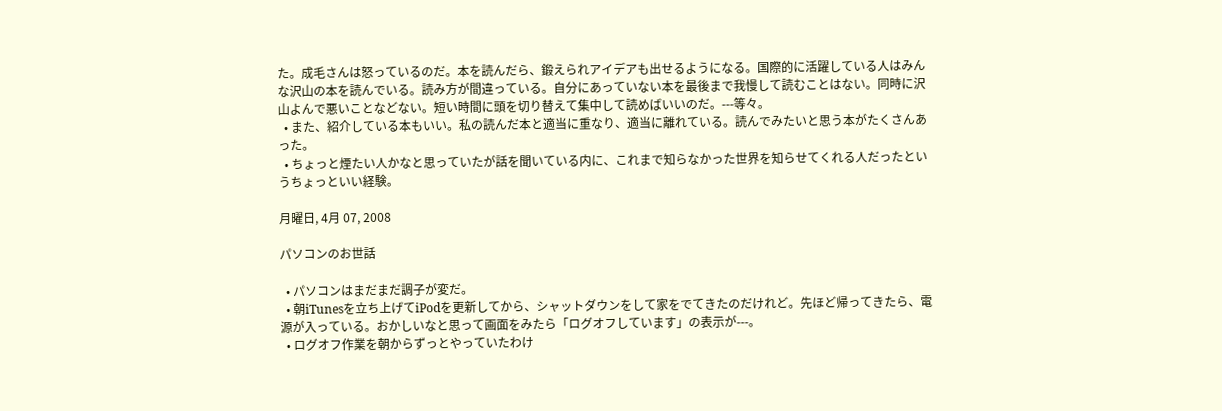た。成毛さんは怒っているのだ。本を読んだら、鍛えられアイデアも出せるようになる。国際的に活躍している人はみんな沢山の本を読んでいる。読み方が間違っている。自分にあっていない本を最後まで我慢して読むことはない。同時に沢山よんで悪いことなどない。短い時間に頭を切り替えて集中して読めばいいのだ。---等々。
  • また、紹介している本もいい。私の読んだ本と適当に重なり、適当に離れている。読んでみたいと思う本がたくさんあった。
  • ちょっと煙たい人かなと思っていたが話を聞いている内に、これまで知らなかった世界を知らせてくれる人だったというちょっといい経験。

月曜日, 4月 07, 2008

パソコンのお世話

  • パソコンはまだまだ調子が変だ。
  • 朝iTunesを立ち上げてiPodを更新してから、シャットダウンをして家をでてきたのだけれど。先ほど帰ってきたら、電源が入っている。おかしいなと思って画面をみたら「ログオフしています」の表示が---。
  • ログオフ作業を朝からずっとやっていたわけ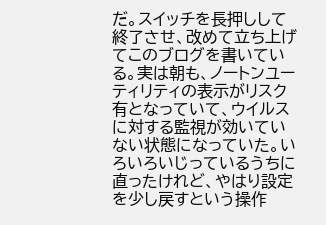だ。スイッチを長押しして終了させ、改めて立ち上げてこのブログを書いている。実は朝も、ノートンユーティリティの表示がリスク有となっていて、ウイルスに対する監視が効いていない状態になっていた。いろいろいじっているうちに直ったけれど、やはり設定を少し戻すという操作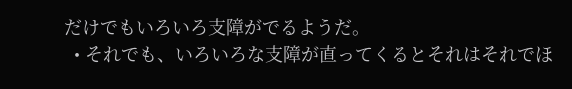だけでもいろいろ支障がでるようだ。
  • それでも、いろいろな支障が直ってくるとそれはそれでほ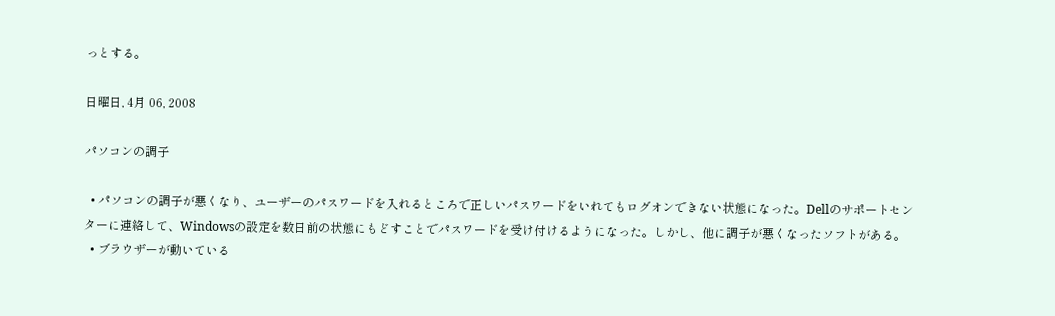っとする。

日曜日, 4月 06, 2008

パソコンの調子

  • パソコンの調子が悪くなり、ユーザーのパスワードを入れるところで正しいパスワードをいれてもログオンできない状態になった。Dellのサポートセンターに連絡して、Windowsの設定を数日前の状態にもどすことでパスワードを受け付けるようになった。しかし、他に調子が悪くなったソフトがある。
  • ブラウザーが動いている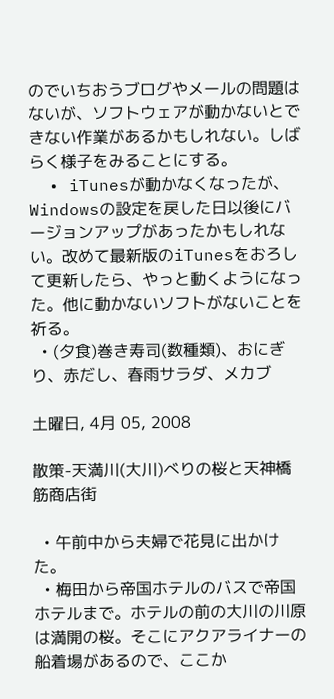のでいちおうブログやメールの問題はないが、ソフトウェアが動かないとできない作業があるかもしれない。しばらく様子をみることにする。
  • iTunesが動かなくなったが、Windowsの設定を戻した日以後にバージョンアップがあったかもしれない。改めて最新版のiTunesをおろして更新したら、やっと動くようになった。他に動かないソフトがないことを祈る。
  • (夕食)巻き寿司(数種類)、おにぎり、赤だし、春雨サラダ、メカブ

土曜日, 4月 05, 2008

散策-天満川(大川)べりの桜と天神橋筋商店街

  • 午前中から夫婦で花見に出かけた。
  • 梅田から帝国ホテルのバスで帝国ホテルまで。ホテルの前の大川の川原は満開の桜。そこにアクアライナーの船着場があるので、ここか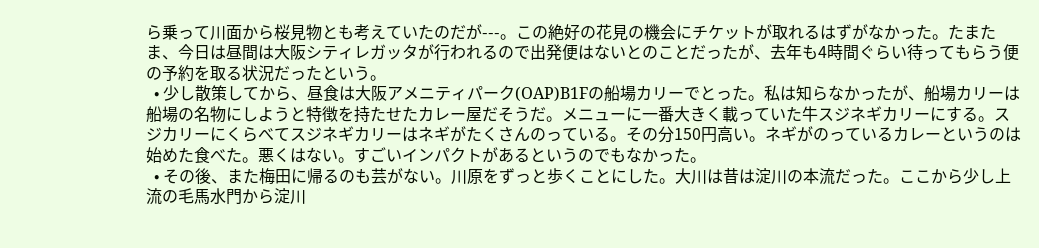ら乗って川面から桜見物とも考えていたのだが---。この絶好の花見の機会にチケットが取れるはずがなかった。たまたま、今日は昼間は大阪シティレガッタが行われるので出発便はないとのことだったが、去年も4時間ぐらい待ってもらう便の予約を取る状況だったという。
  • 少し散策してから、昼食は大阪アメニティパーク(OAP)B1Fの船場カリーでとった。私は知らなかったが、船場カリーは船場の名物にしようと特徴を持たせたカレー屋だそうだ。メニューに一番大きく載っていた牛スジネギカリーにする。スジカリーにくらべてスジネギカリーはネギがたくさんのっている。その分150円高い。ネギがのっているカレーというのは始めた食べた。悪くはない。すごいインパクトがあるというのでもなかった。
  • その後、また梅田に帰るのも芸がない。川原をずっと歩くことにした。大川は昔は淀川の本流だった。ここから少し上流の毛馬水門から淀川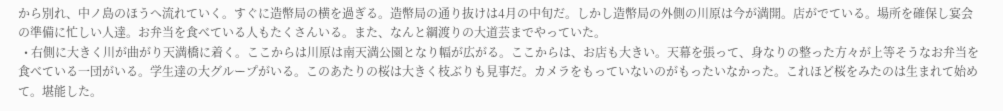から別れ、中ノ島のほうへ流れていく。すぐに造幣局の横を過ぎる。造幣局の通り抜けは4月の中旬だ。しかし造幣局の外側の川原は今が満開。店がでている。場所を確保し宴会の準備に忙しい人達。お弁当を食べている人もたくさんいる。また、なんと綱渡りの大道芸までやっていた。
  • 右側に大きく川が曲がり天満橋に着く。ここからは川原は南天満公園となり幅が広がる。ここからは、お店も大きい。天幕を張って、身なりの整った方々が上等そうなお弁当を食べている一団がいる。学生達の大グループがいる。このあたりの桜は大きく枝ぶりも見事だ。カメラをもっていないのがもったいなかった。これほど桜をみたのは生まれて始めて。堪能した。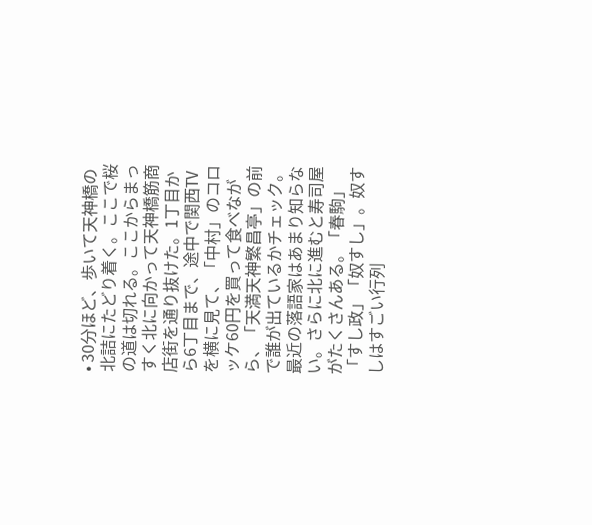• 30分ほど、歩いて天神橋の北詰にたどり着く。ここで桜の道は切れる。ここからまっすく北に向かって天神橋筋商店街を通り抜けた。1丁目から6丁目まで、途中で関西TVを横に見て、「中村」のコロッケ60円を買って食べながら、「天満天神繁昌亭」の前で誰が出ているかチェック。最近の落語家はあまり知らない。さらに北に進むと寿司屋がたくさんある。「春駒」「すし政」「奴すし」。奴すしはすごい行列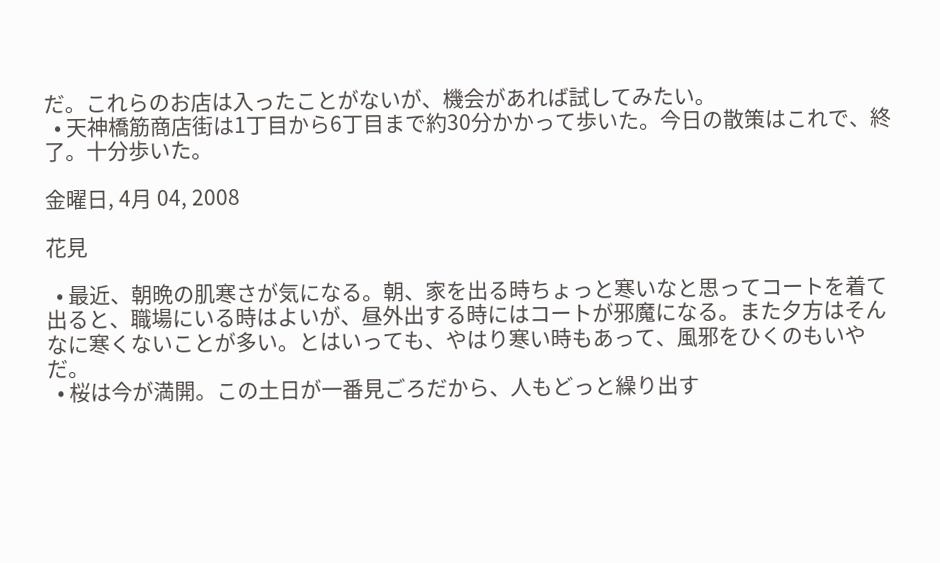だ。これらのお店は入ったことがないが、機会があれば試してみたい。
  • 天神橋筋商店街は1丁目から6丁目まで約30分かかって歩いた。今日の散策はこれで、終了。十分歩いた。

金曜日, 4月 04, 2008

花見

  • 最近、朝晩の肌寒さが気になる。朝、家を出る時ちょっと寒いなと思ってコートを着て出ると、職場にいる時はよいが、昼外出する時にはコートが邪魔になる。また夕方はそんなに寒くないことが多い。とはいっても、やはり寒い時もあって、風邪をひくのもいやだ。
  • 桜は今が満開。この土日が一番見ごろだから、人もどっと繰り出す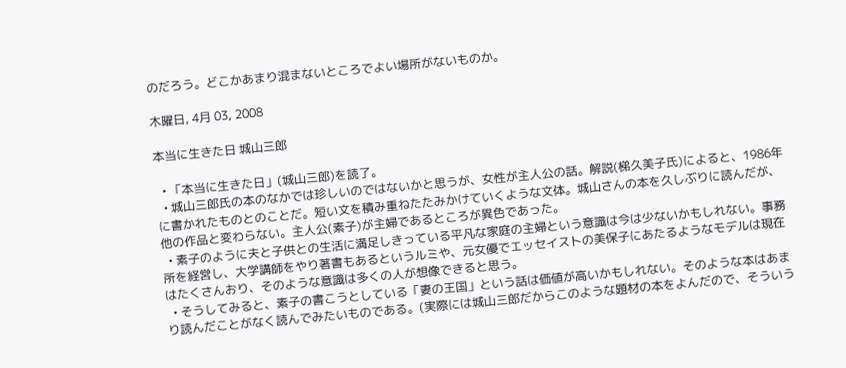のだろう。どこかあまり混まないところでよい場所がないものか。

木曜日, 4月 03, 2008

本当に生きた日 城山三郎

  • 「本当に生きた日」(城山三郎)を読了。
  • 城山三郎氏の本のなかでは珍しいのではないかと思うが、女性が主人公の話。解説(梯久美子氏)によると、1986年に書かれたものとのことだ。短い文を積み重ねたたみかけていくような文体。城山さんの本を久しぶりに読んだが、他の作品と変わらない。主人公(素子)が主婦であるところが異色であった。
  • 素子のように夫と子供との生活に満足しきっている平凡な家庭の主婦という意識は今は少ないかもしれない。事務所を経営し、大学講師をやり著書もあるというルミや、元女優でエッセイストの美保子にあたるようなモデルは現在はたくさんおり、そのような意識は多くの人が想像できると思う。
  • そうしてみると、素子の書こうとしている「妻の王国」という話は価値が高いかもしれない。そのような本はあまり読んだことがなく読んでみたいものである。(実際には城山三郎だからこのような題材の本をよんだので、そういう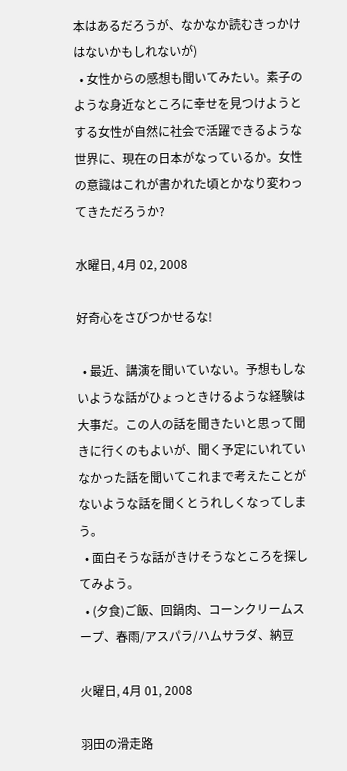本はあるだろうが、なかなか読むきっかけはないかもしれないが)
  • 女性からの感想も聞いてみたい。素子のような身近なところに幸せを見つけようとする女性が自然に社会で活躍できるような世界に、現在の日本がなっているか。女性の意識はこれが書かれた頃とかなり変わってきただろうか?

水曜日, 4月 02, 2008

好奇心をさびつかせるな!

  • 最近、講演を聞いていない。予想もしないような話がひょっときけるような経験は大事だ。この人の話を聞きたいと思って聞きに行くのもよいが、聞く予定にいれていなかった話を聞いてこれまで考えたことがないような話を聞くとうれしくなってしまう。
  • 面白そうな話がきけそうなところを探してみよう。
  • (夕食)ご飯、回鍋肉、コーンクリームスープ、春雨/アスパラ/ハムサラダ、納豆

火曜日, 4月 01, 2008

羽田の滑走路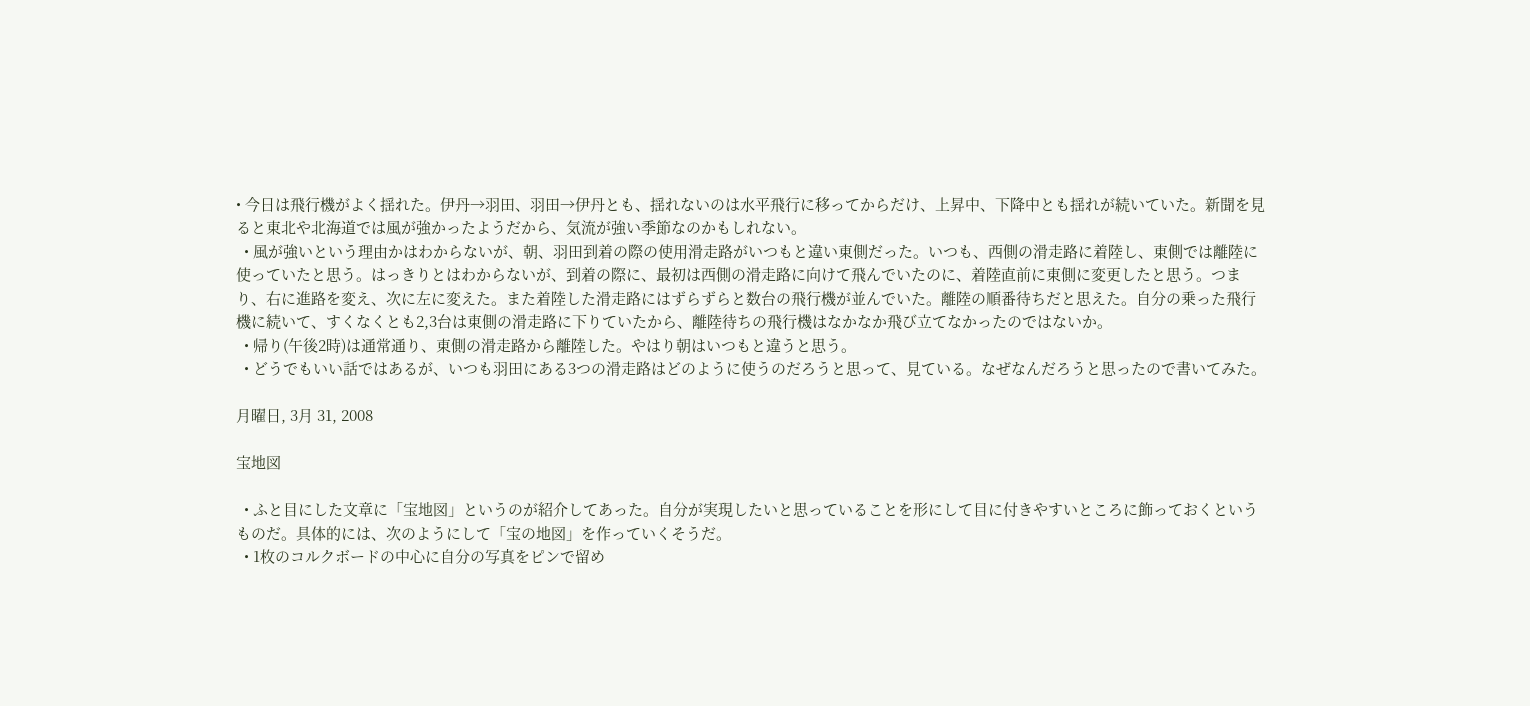• 今日は飛行機がよく揺れた。伊丹→羽田、羽田→伊丹とも、揺れないのは水平飛行に移ってからだけ、上昇中、下降中とも揺れが続いていた。新聞を見ると東北や北海道では風が強かったようだから、気流が強い季節なのかもしれない。
  • 風が強いという理由かはわからないが、朝、羽田到着の際の使用滑走路がいつもと違い東側だった。いつも、西側の滑走路に着陸し、東側では離陸に使っていたと思う。はっきりとはわからないが、到着の際に、最初は西側の滑走路に向けて飛んでいたのに、着陸直前に東側に変更したと思う。つまり、右に進路を変え、次に左に変えた。また着陸した滑走路にはずらずらと数台の飛行機が並んでいた。離陸の順番待ちだと思えた。自分の乗った飛行機に続いて、すくなくとも2,3台は東側の滑走路に下りていたから、離陸待ちの飛行機はなかなか飛び立てなかったのではないか。
  • 帰り(午後2時)は通常通り、東側の滑走路から離陸した。やはり朝はいつもと違うと思う。
  • どうでもいい話ではあるが、いつも羽田にある3つの滑走路はどのように使うのだろうと思って、見ている。なぜなんだろうと思ったので書いてみた。

月曜日, 3月 31, 2008

宝地図

  • ふと目にした文章に「宝地図」というのが紹介してあった。自分が実現したいと思っていることを形にして目に付きやすいところに飾っておくというものだ。具体的には、次のようにして「宝の地図」を作っていくそうだ。
  • 1枚のコルクボードの中心に自分の写真をピンで留め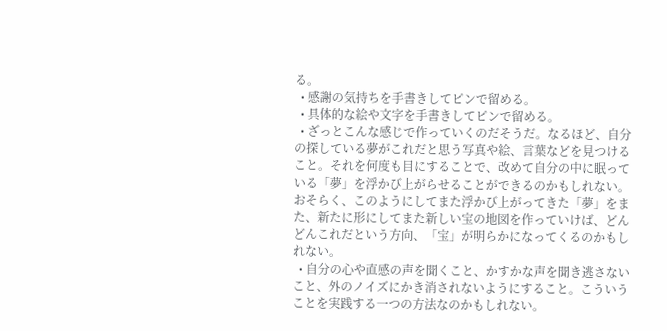る。
  • 感謝の気持ちを手書きしてピンで留める。
  • 具体的な絵や文字を手書きしてピンで留める。
  • ざっとこんな感じで作っていくのだそうだ。なるほど、自分の探している夢がこれだと思う写真や絵、言葉などを見つけること。それを何度も目にすることで、改めて自分の中に眠っている「夢」を浮かび上がらせることができるのかもしれない。おそらく、このようにしてまた浮かび上がってきた「夢」をまた、新たに形にしてまた新しい宝の地図を作っていけば、どんどんこれだという方向、「宝」が明らかになってくるのかもしれない。
  • 自分の心や直感の声を聞くこと、かすかな声を聞き逃さないこと、外のノイズにかき消されないようにすること。こういうことを実践する一つの方法なのかもしれない。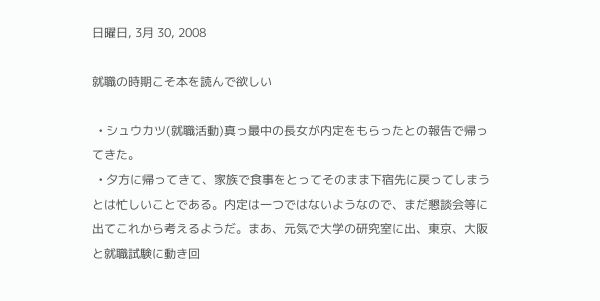日曜日, 3月 30, 2008

就職の時期こそ本を読んで欲しい

  • シュウカツ(就職活動)真っ最中の長女が内定をもらったとの報告で帰ってきた。
  • 夕方に帰ってきて、家族で食事をとってそのまま下宿先に戻ってしまうとは忙しいことである。内定は一つではないようなので、まだ懇談会等に出てこれから考えるようだ。まあ、元気で大学の研究室に出、東京、大阪と就職試験に動き回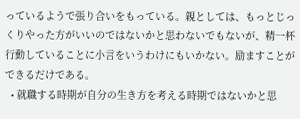っているようで張り合いをもっている。親としては、もっとじっくりやった方がいいのではないかと思わないでもないが、精一杯行動していることに小言をいうわけにもいかない。励ますことができるだけである。
  • 就職する時期が自分の生き方を考える時期ではないかと思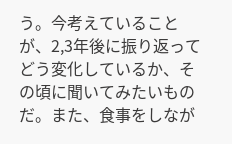う。今考えていることが、2,3年後に振り返ってどう変化しているか、その頃に聞いてみたいものだ。また、食事をしなが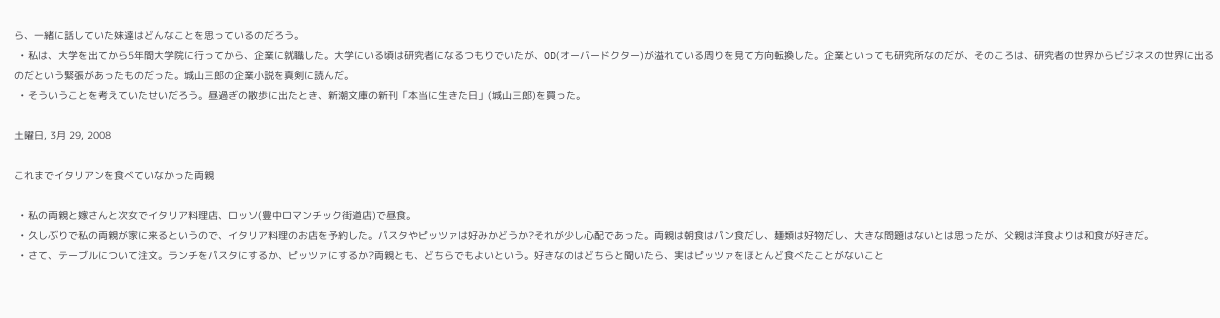ら、一緒に話していた妹達はどんなことを思っているのだろう。
  • 私は、大学を出てから5年間大学院に行ってから、企業に就職した。大学にいる頃は研究者になるつもりでいたが、OD(オーバードクター)が溢れている周りを見て方向転換した。企業といっても研究所なのだが、そのころは、研究者の世界からビジネスの世界に出るのだという緊張があったものだった。城山三郎の企業小説を真剣に読んだ。
  • そういうことを考えていたせいだろう。昼過ぎの散歩に出たとき、新潮文庫の新刊「本当に生きた日」(城山三郎)を買った。

土曜日, 3月 29, 2008

これまでイタリアンを食べていなかった両親

  • 私の両親と嫁さんと次女でイタリア料理店、ロッソ(豊中ロマンチック街道店)で昼食。
  • 久しぶりで私の両親が家に来るというので、イタリア料理のお店を予約した。パスタやピッツァは好みかどうか?それが少し心配であった。両親は朝食はパン食だし、麺類は好物だし、大きな問題はないとは思ったが、父親は洋食よりは和食が好きだ。
  • さて、テーブルについて注文。ランチをパスタにするか、ピッツァにするか?両親とも、どちらでもよいという。好きなのはどちらと聞いたら、実はピッツァをほとんど食べたことがないこと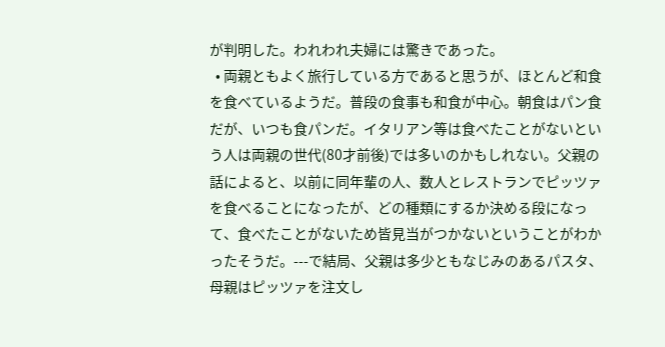が判明した。われわれ夫婦には驚きであった。
  • 両親ともよく旅行している方であると思うが、ほとんど和食を食べているようだ。普段の食事も和食が中心。朝食はパン食だが、いつも食パンだ。イタリアン等は食べたことがないという人は両親の世代(80才前後)では多いのかもしれない。父親の話によると、以前に同年輩の人、数人とレストランでピッツァを食べることになったが、どの種類にするか決める段になって、食べたことがないため皆見当がつかないということがわかったそうだ。---で結局、父親は多少ともなじみのあるパスタ、母親はピッツァを注文し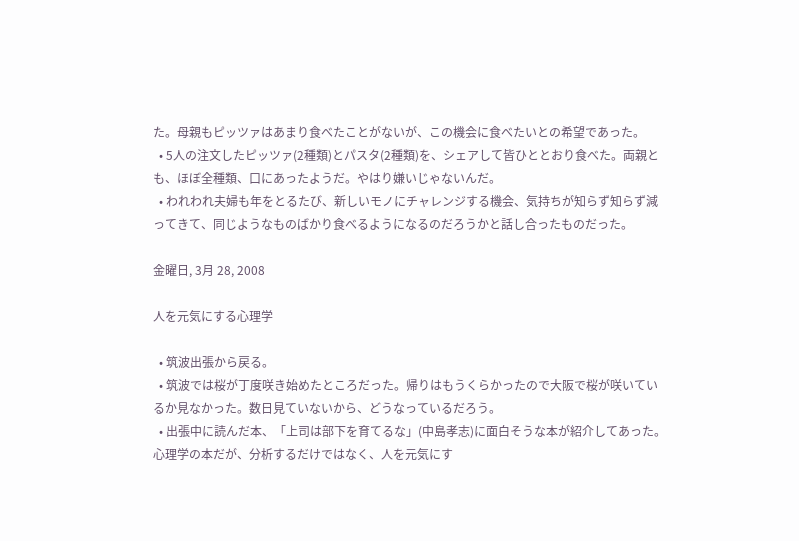た。母親もピッツァはあまり食べたことがないが、この機会に食べたいとの希望であった。
  • 5人の注文したピッツァ(2種類)とパスタ(2種類)を、シェアして皆ひととおり食べた。両親とも、ほぼ全種類、口にあったようだ。やはり嫌いじゃないんだ。
  • われわれ夫婦も年をとるたび、新しいモノにチャレンジする機会、気持ちが知らず知らず減ってきて、同じようなものばかり食べるようになるのだろうかと話し合ったものだった。

金曜日, 3月 28, 2008

人を元気にする心理学

  • 筑波出張から戻る。
  • 筑波では桜が丁度咲き始めたところだった。帰りはもうくらかったので大阪で桜が咲いているか見なかった。数日見ていないから、どうなっているだろう。
  • 出張中に読んだ本、「上司は部下を育てるな」(中島孝志)に面白そうな本が紹介してあった。心理学の本だが、分析するだけではなく、人を元気にす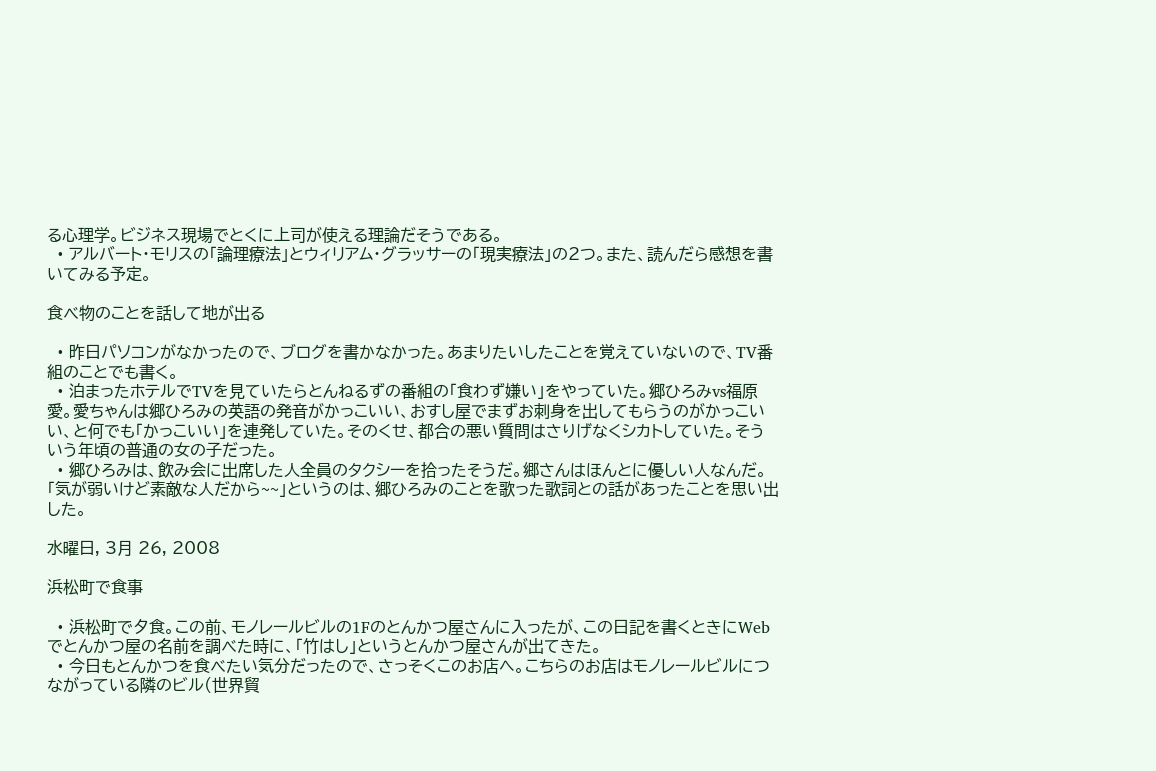る心理学。ビジネス現場でとくに上司が使える理論だそうである。
  • アルバート・モリスの「論理療法」とウィリアム・グラッサーの「現実療法」の2つ。また、読んだら感想を書いてみる予定。

食べ物のことを話して地が出る

  • 昨日パソコンがなかったので、ブログを書かなかった。あまりたいしたことを覚えていないので、TV番組のことでも書く。
  • 泊まったホテルでTVを見ていたらとんねるずの番組の「食わず嫌い」をやっていた。郷ひろみvs福原愛。愛ちゃんは郷ひろみの英語の発音がかっこいい、おすし屋でまずお刺身を出してもらうのがかっこいい、と何でも「かっこいい」を連発していた。そのくせ、都合の悪い質問はさりげなくシカトしていた。そういう年頃の普通の女の子だった。
  • 郷ひろみは、飲み会に出席した人全員のタクシーを拾ったそうだ。郷さんはほんとに優しい人なんだ。「気が弱いけど素敵な人だから~~」というのは、郷ひろみのことを歌った歌詞との話があったことを思い出した。

水曜日, 3月 26, 2008

浜松町で食事

  • 浜松町で夕食。この前、モノレールビルの1Fのとんかつ屋さんに入ったが、この日記を書くときにWebでとんかつ屋の名前を調べた時に、「竹はし」というとんかつ屋さんが出てきた。
  • 今日もとんかつを食べたい気分だったので、さっそくこのお店へ。こちらのお店はモノレールビルにつながっている隣のビル(世界貿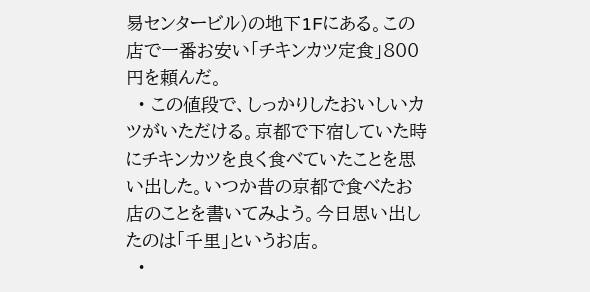易センタービル)の地下1Fにある。この店で一番お安い「チキンカツ定食」800円を頼んだ。
  • この値段で、しっかりしたおいしいカツがいただける。京都で下宿していた時にチキンカツを良く食べていたことを思い出した。いつか昔の京都で食べたお店のことを書いてみよう。今日思い出したのは「千里」というお店。
  •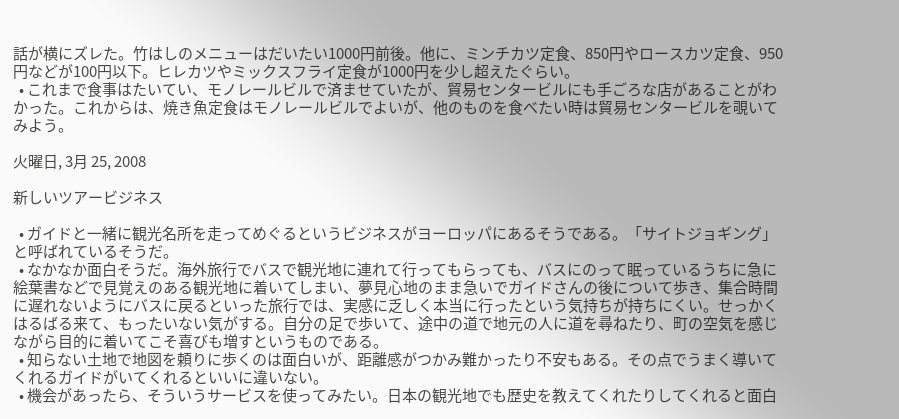話が横にズレた。竹はしのメニューはだいたい1000円前後。他に、ミンチカツ定食、850円やロースカツ定食、950円などが100円以下。ヒレカツやミックスフライ定食が1000円を少し超えたぐらい。
  • これまで食事はたいてい、モノレールビルで済ませていたが、貿易センタービルにも手ごろな店があることがわかった。これからは、焼き魚定食はモノレールビルでよいが、他のものを食べたい時は貿易センタービルを覗いてみよう。

火曜日, 3月 25, 2008

新しいツアービジネス

  • ガイドと一緒に観光名所を走ってめぐるというビジネスがヨーロッパにあるそうである。「サイトジョギング」と呼ばれているそうだ。
  • なかなか面白そうだ。海外旅行でバスで観光地に連れて行ってもらっても、バスにのって眠っているうちに急に絵葉書などで見覚えのある観光地に着いてしまい、夢見心地のまま急いでガイドさんの後について歩き、集合時間に遅れないようにバスに戻るといった旅行では、実感に乏しく本当に行ったという気持ちが持ちにくい。せっかくはるばる来て、もったいない気がする。自分の足で歩いて、途中の道で地元の人に道を尋ねたり、町の空気を感じながら目的に着いてこそ喜びも増すというものである。
  • 知らない土地で地図を頼りに歩くのは面白いが、距離感がつかみ難かったり不安もある。その点でうまく導いてくれるガイドがいてくれるといいに違いない。
  • 機会があったら、そういうサービスを使ってみたい。日本の観光地でも歴史を教えてくれたりしてくれると面白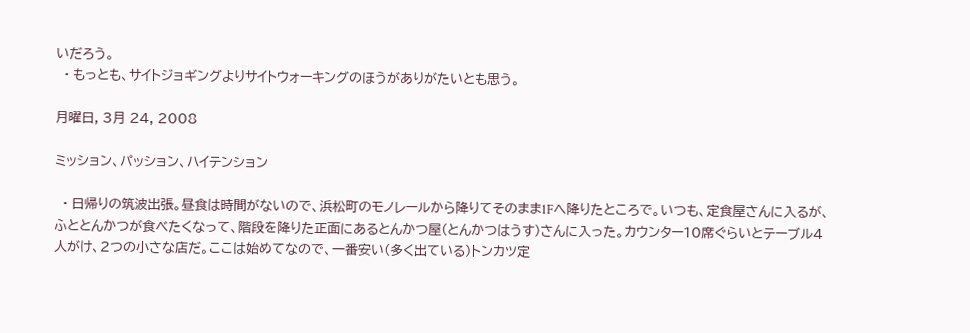いだろう。
  • もっとも、サイトジョギングよりサイトウォーキングのほうがありがたいとも思う。

月曜日, 3月 24, 2008

ミッション、パッション、ハイテンション

  • 日帰りの筑波出張。昼食は時間がないので、浜松町のモノレールから降りてそのまま1Fへ降りたところで。いつも、定食屋さんに入るが、ふととんかつが食べたくなって、階段を降りた正面にあるとんかつ屋(とんかつはうす)さんに入った。カウンター10席ぐらいとテーブル4人がけ、2つの小さな店だ。ここは始めてなので、一番安い(多く出ている)トンカツ定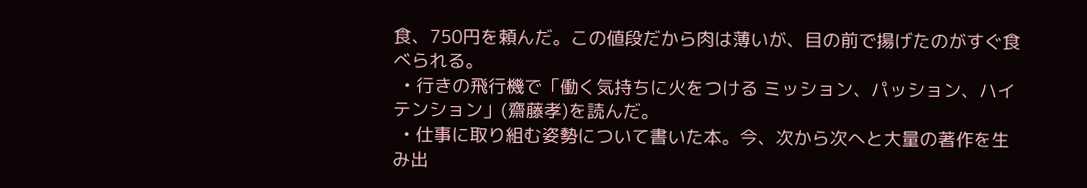食、750円を頼んだ。この値段だから肉は薄いが、目の前で揚げたのがすぐ食べられる。
  • 行きの飛行機で「働く気持ちに火をつける ミッション、パッション、ハイテンション」(齋藤孝)を読んだ。
  • 仕事に取り組む姿勢について書いた本。今、次から次へと大量の著作を生み出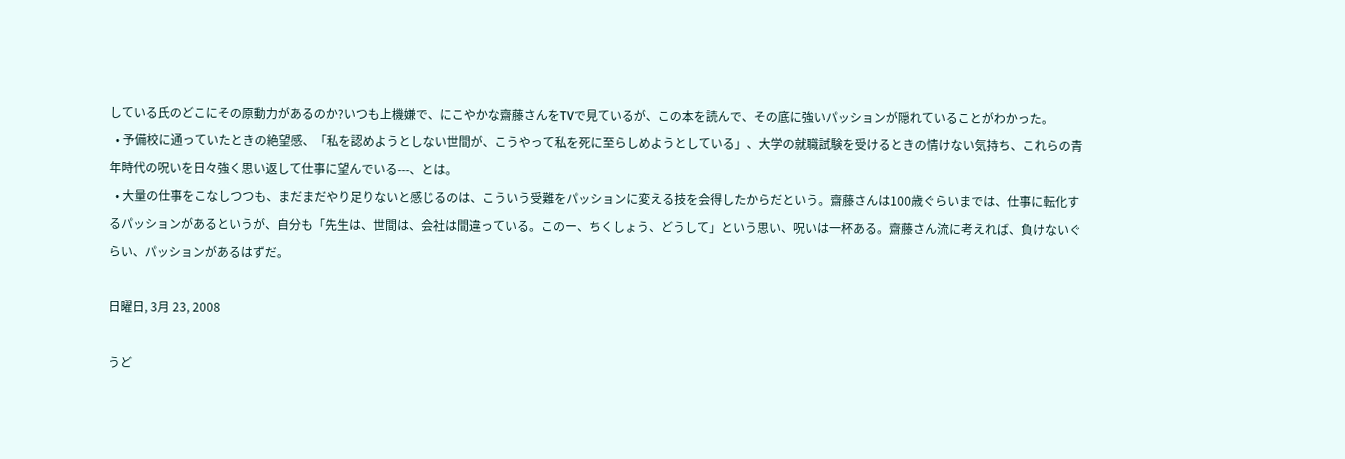している氏のどこにその原動力があるのか?いつも上機嫌で、にこやかな齋藤さんをTVで見ているが、この本を読んで、その底に強いパッションが隠れていることがわかった。
  • 予備校に通っていたときの絶望感、「私を認めようとしない世間が、こうやって私を死に至らしめようとしている」、大学の就職試験を受けるときの情けない気持ち、これらの青年時代の呪いを日々強く思い返して仕事に望んでいる---、とは。
  • 大量の仕事をこなしつつも、まだまだやり足りないと感じるのは、こういう受難をパッションに変える技を会得したからだという。齋藤さんは100歳ぐらいまでは、仕事に転化するパッションがあるというが、自分も「先生は、世間は、会社は間違っている。このー、ちくしょう、どうして」という思い、呪いは一杯ある。齋藤さん流に考えれば、負けないぐらい、パッションがあるはずだ。

日曜日, 3月 23, 2008

うど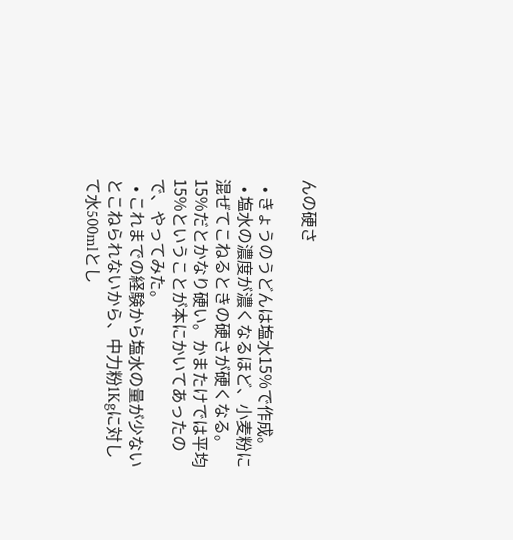んの硬さ

  • きょうのうどんは塩水15%で作成。
  • 塩水の濃度が濃くなるほど、小麦粉に混ぜてこねるときの硬さが硬くなる。15%だとかなり硬い。かまたけでは平均15%ということが本にかいてあったので、やってみた。
  • これまでの経験から塩水の量が少ないとこねられないから、中力粉1Kgに対して水500mlとし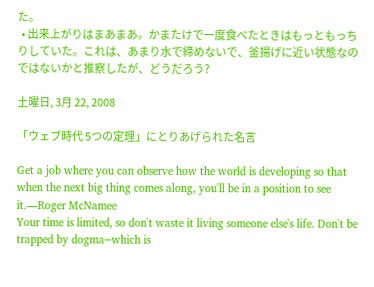た。
  • 出来上がりはまあまあ。かまたけで一度食べたときはもっともっちりしていた。これは、あまり水で締めないで、釜揚げに近い状態なのではないかと推察したが、どうだろう?

土曜日, 3月 22, 2008

「ウェブ時代 5つの定理」にとりあげられた名言

Get a job where you can observe how the world is developing so that when the next big thing comes along, you'll be in a position to see it.―Roger McNamee
Your time is limited, so don't waste it living someone else's life. Don't be trapped by dogma─which is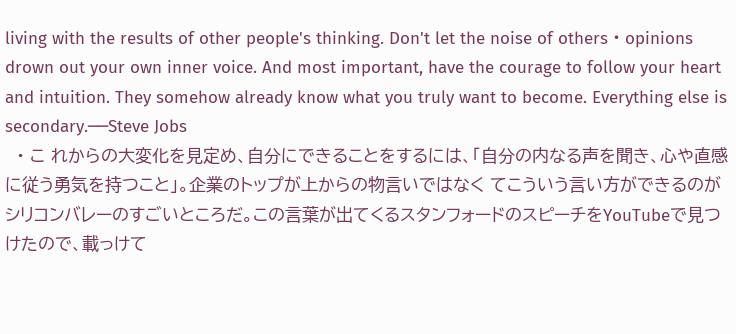living with the results of other people's thinking. Don't let the noise of others・opinions drown out your own inner voice. And most important, have the courage to follow your heart and intuition. They somehow already know what you truly want to become. Everything else is secondary.──Steve Jobs
  • こ れからの大変化を見定め、自分にできることをするには、「自分の内なる声を聞き、心や直感に従う勇気を持つこと」。企業のトップが上からの物言いではなく てこういう言い方ができるのがシリコンバレーのすごいところだ。この言葉が出てくるスタンフォードのスピーチをYouTubeで見つけたので、載っけて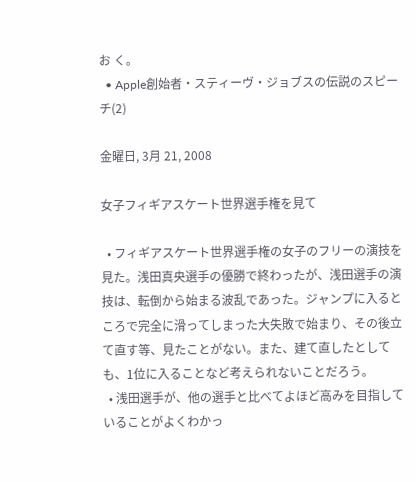お く。
  • Apple創始者・スティーヴ・ジョブスの伝説のスピー チ(2)

金曜日, 3月 21, 2008

女子フィギアスケート世界選手権を見て

  • フィギアスケート世界選手権の女子のフリーの演技を見た。浅田真央選手の優勝で終わったが、浅田選手の演技は、転倒から始まる波乱であった。ジャンプに入るところで完全に滑ってしまった大失敗で始まり、その後立て直す等、見たことがない。また、建て直したとしても、1位に入ることなど考えられないことだろう。
  • 浅田選手が、他の選手と比べてよほど高みを目指していることがよくわかっ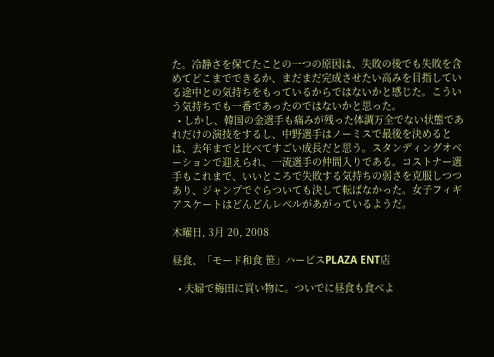た。冷静さを保てたことの一つの原因は、失敗の後でも失敗を含めてどこまでできるか、まだまだ完成させたい高みを目指している途中との気持ちをもっているからではないかと感じた。こういう気持ちでも一番であったのではないかと思った。
  • しかし、韓国の金選手も痛みが残った体調万全でない状態であれだけの演技をするし、中野選手はノーミスで最後を決めるとは、去年までと比べてすごい成長だと思う。スタンディングオベーションで迎えられ、一流選手の仲間入りである。コストナー選手もこれまで、いいところで失敗する気持ちの弱さを克服しつつあり、ジャンプでぐらついても決して転ばなかった。女子フィギアスケートはどんどんレベルがあがっているようだ。

木曜日, 3月 20, 2008

昼食、「モード和食 笹」ハービスPLAZA ENT店

  • 夫婦で梅田に買い物に。ついでに昼食も食べよ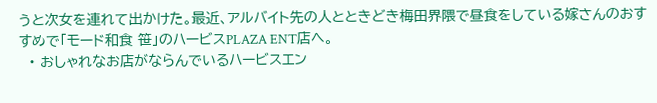うと次女を連れて出かけた。最近、アルバイト先の人とときどき梅田界隈で昼食をしている嫁さんのおすすめで「モード和食 笹」のハービスPLAZA ENT店へ。
  • おしゃれなお店がならんでいるハービスエン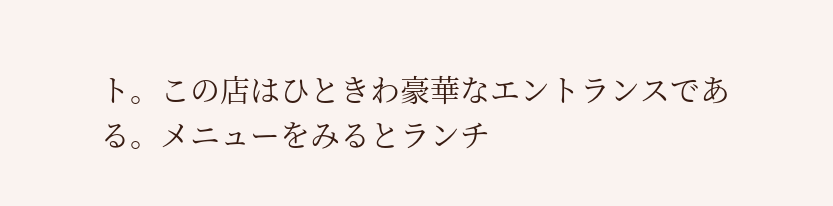ト。この店はひときわ豪華なエントランスである。メニューをみるとランチ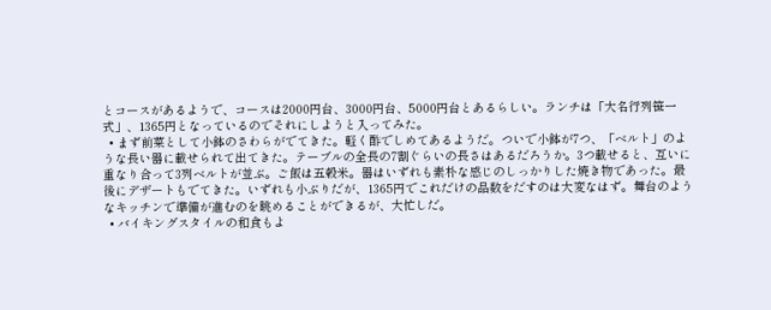とコースがあるようで、コースは2000円台、3000円台、5000円台とあるらしい。ランチは「大名行列笹一式」、1365円となっているのでそれにしようと入ってみた。
  • まず前菜として小鉢のさわらがでてきた。軽く酢でしめてあるようだ。ついで小鉢が7つ、「ベルト」のような長い器に載せられて出てきた。テーブルの全長の7割ぐらいの長さはあるだろうか。3つ載せると、互いに重なり合って3列ベルトが並ぶ。ご飯は五穀米。器はいずれも素朴な感じのしっかりした焼き物であった。最後にデザートもでてきた。いずれも小ぶりだが、1365円でこれだけの品数をだすのは大変なはず。舞台のようなキッチンで準備が進むのを眺めることができるが、大忙しだ。
  • バイキングスタイルの和食もよ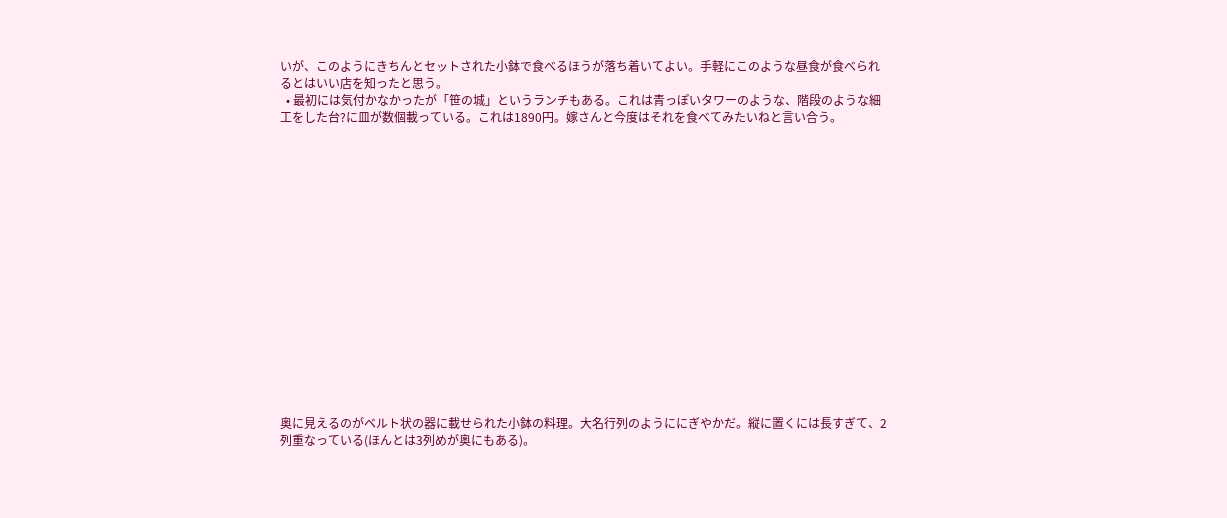いが、このようにきちんとセットされた小鉢で食べるほうが落ち着いてよい。手軽にこのような昼食が食べられるとはいい店を知ったと思う。
  • 最初には気付かなかったが「笹の城」というランチもある。これは青っぽいタワーのような、階段のような細工をした台?に皿が数個載っている。これは1890円。嫁さんと今度はそれを食べてみたいねと言い合う。

















奥に見えるのがベルト状の器に載せられた小鉢の料理。大名行列のようににぎやかだ。縦に置くには長すぎて、2列重なっている(ほんとは3列めが奥にもある)。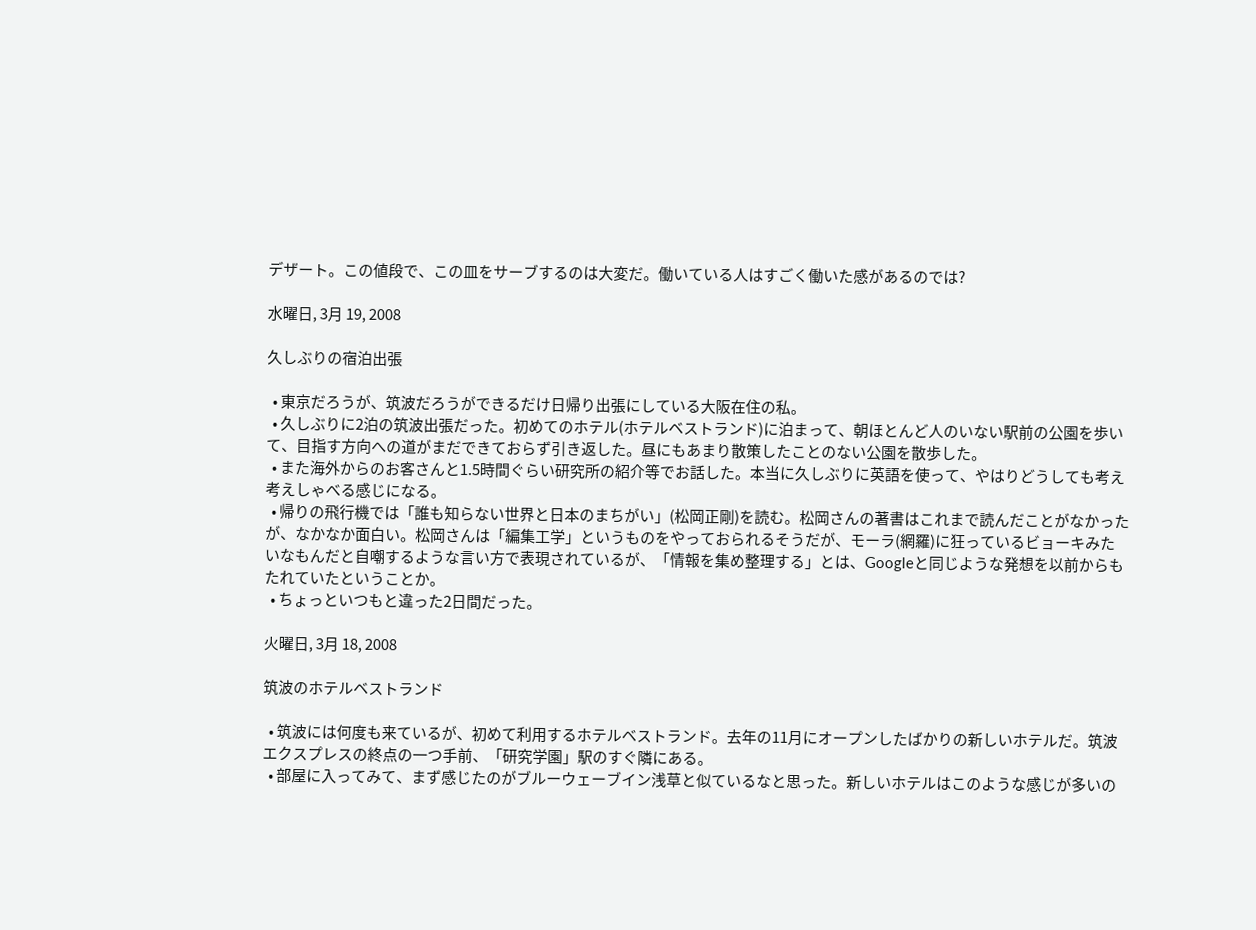デザート。この値段で、この皿をサーブするのは大変だ。働いている人はすごく働いた感があるのでは?

水曜日, 3月 19, 2008

久しぶりの宿泊出張

  • 東京だろうが、筑波だろうができるだけ日帰り出張にしている大阪在住の私。
  • 久しぶりに2泊の筑波出張だった。初めてのホテル(ホテルベストランド)に泊まって、朝ほとんど人のいない駅前の公園を歩いて、目指す方向への道がまだできておらず引き返した。昼にもあまり散策したことのない公園を散歩した。
  • また海外からのお客さんと1.5時間ぐらい研究所の紹介等でお話した。本当に久しぶりに英語を使って、やはりどうしても考え考えしゃべる感じになる。
  • 帰りの飛行機では「誰も知らない世界と日本のまちがい」(松岡正剛)を読む。松岡さんの著書はこれまで読んだことがなかったが、なかなか面白い。松岡さんは「編集工学」というものをやっておられるそうだが、モーラ(網羅)に狂っているビョーキみたいなもんだと自嘲するような言い方で表現されているが、「情報を集め整理する」とは、Googleと同じような発想を以前からもたれていたということか。
  • ちょっといつもと違った2日間だった。

火曜日, 3月 18, 2008

筑波のホテルベストランド

  • 筑波には何度も来ているが、初めて利用するホテルベストランド。去年の11月にオープンしたばかりの新しいホテルだ。筑波エクスプレスの終点の一つ手前、「研究学園」駅のすぐ隣にある。
  • 部屋に入ってみて、まず感じたのがブルーウェーブイン浅草と似ているなと思った。新しいホテルはこのような感じが多いの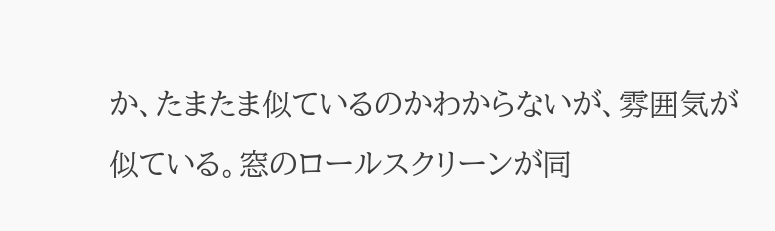か、たまたま似ているのかわからないが、雰囲気が似ている。窓のロールスクリーンが同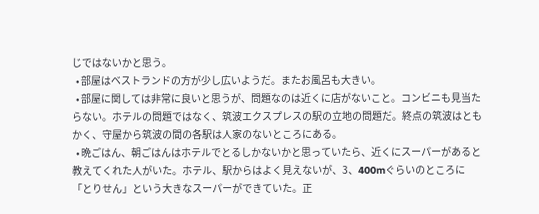じではないかと思う。
  • 部屋はベストランドの方が少し広いようだ。またお風呂も大きい。
  • 部屋に関しては非常に良いと思うが、問題なのは近くに店がないこと。コンビニも見当たらない。ホテルの問題ではなく、筑波エクスプレスの駅の立地の問題だ。終点の筑波はともかく、守屋から筑波の間の各駅は人家のないところにある。
  • 晩ごはん、朝ごはんはホテルでとるしかないかと思っていたら、近くにスーパーがあると教えてくれた人がいた。ホテル、駅からはよく見えないが、3、400mぐらいのところに「とりせん」という大きなスーパーができていた。正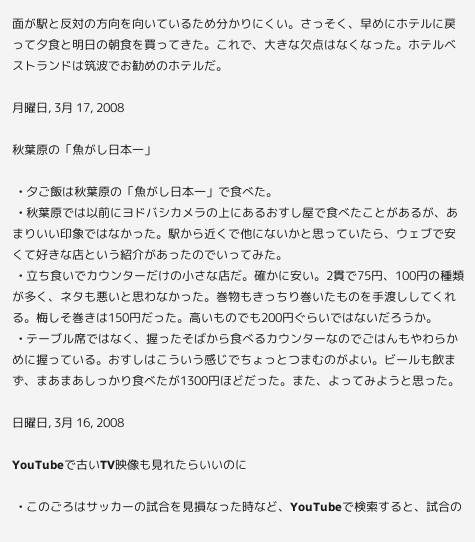面が駅と反対の方向を向いているため分かりにくい。さっそく、早めにホテルに戻って夕食と明日の朝食を買ってきた。これで、大きな欠点はなくなった。ホテルベストランドは筑波でお勧めのホテルだ。

月曜日, 3月 17, 2008

秋葉原の「魚がし日本一」

  • 夕ご飯は秋葉原の「魚がし日本一」で食べた。
  • 秋葉原では以前にヨドバシカメラの上にあるおすし屋で食べたことがあるが、あまりいい印象ではなかった。駅から近くで他にないかと思っていたら、ウェブで安くて好きな店という紹介があったのでいってみた。
  • 立ち食いでカウンターだけの小さな店だ。確かに安い。2貫で75円、100円の種類が多く、ネタも悪いと思わなかった。巻物もきっちり巻いたものを手渡ししてくれる。梅しそ巻きは150円だった。高いものでも200円ぐらいではないだろうか。
  • テーブル席ではなく、握ったそばから食べるカウンターなのでごはんもやわらかめに握っている。おすしはこういう感じでちょっとつまむのがよい。ビールも飲まず、まあまあしっかり食べたが1300円ほどだった。また、よってみようと思った。

日曜日, 3月 16, 2008

YouTubeで古いTV映像も見れたらいいのに

  • このごろはサッカーの試合を見損なった時など、YouTubeで検索すると、試合の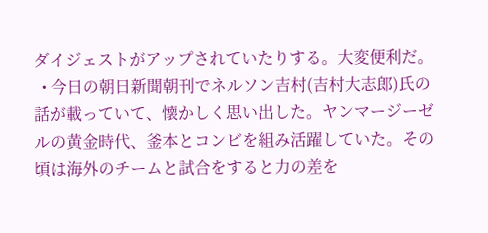ダイジェストがアップされていたりする。大変便利だ。
  • 今日の朝日新聞朝刊でネルソン吉村(吉村大志郎)氏の話が載っていて、懐かしく思い出した。ヤンマージーゼルの黄金時代、釜本とコンビを組み活躍していた。その頃は海外のチームと試合をすると力の差を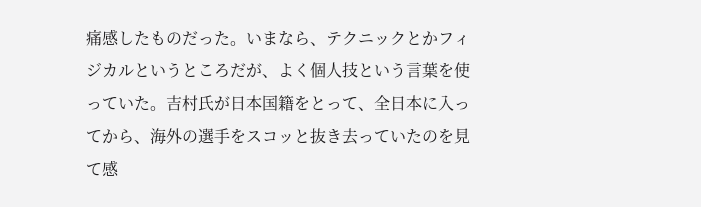痛感したものだった。いまなら、テクニックとかフィジカルというところだが、よく個人技という言葉を使っていた。吉村氏が日本国籍をとって、全日本に入ってから、海外の選手をスコッと抜き去っていたのを見て感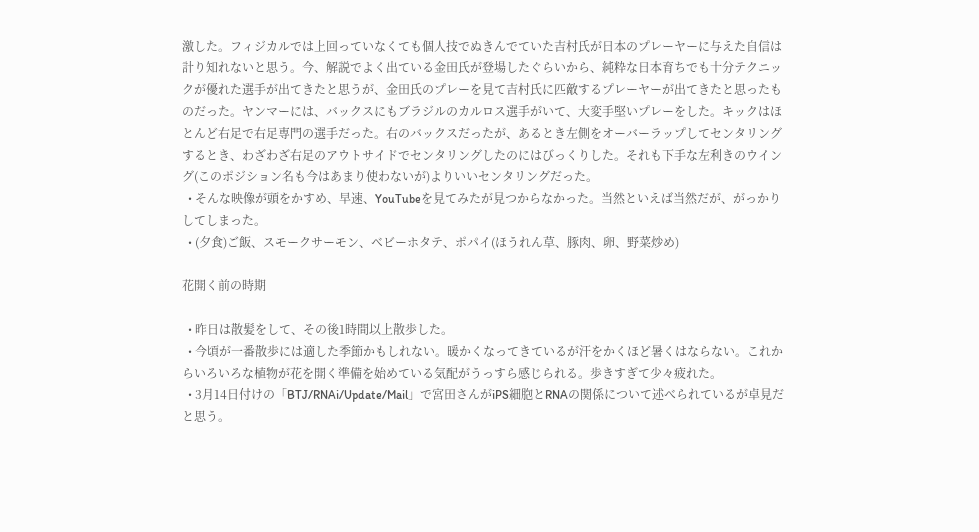激した。フィジカルでは上回っていなくても個人技でぬきんでていた吉村氏が日本のプレーヤーに与えた自信は計り知れないと思う。今、解説でよく出ている金田氏が登場したぐらいから、純粋な日本育ちでも十分テクニックが優れた選手が出てきたと思うが、金田氏のプレーを見て吉村氏に匹敵するプレーヤーが出てきたと思ったものだった。ヤンマーには、バックスにもブラジルのカルロス選手がいて、大変手堅いプレーをした。キックはほとんど右足で右足専門の選手だった。右のバックスだったが、あるとき左側をオーバーラップしてセンタリングするとき、わざわざ右足のアウトサイドでセンタリングしたのにはびっくりした。それも下手な左利きのウイング(このポジション名も今はあまり使わないが)よりいいセンタリングだった。
  • そんな映像が頭をかすめ、早速、YouTubeを見てみたが見つからなかった。当然といえば当然だが、がっかりしてしまった。
  • (夕食)ご飯、スモークサーモン、ベビーホタテ、ポパイ(ほうれん草、豚肉、卵、野菜炒め)

花開く前の時期

  • 昨日は散髪をして、その後1時間以上散歩した。
  • 今頃が一番散歩には適した季節かもしれない。暖かくなってきているが汗をかくほど暑くはならない。これからいろいろな植物が花を開く準備を始めている気配がうっすら感じられる。歩きすぎて少々疲れた。
  • 3月14日付けの「BTJ/RNAi/Update/Mail」で宮田さんがiPS細胞とRNAの関係について述べられているが卓見だと思う。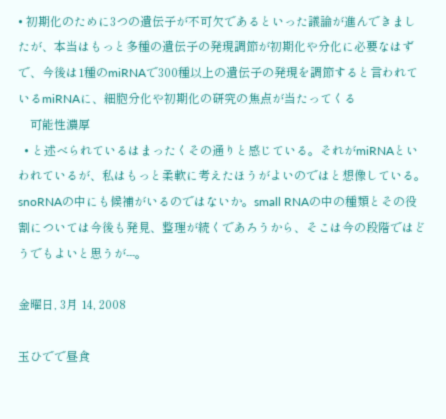• 初期化のために3つの遺伝子が不可欠であるといった議論が進んできましたが、本当はもっと多種の遺伝子の発現調節が初期化や分化に必要なはずで、今後は1種のmiRNAで300種以上の遺伝子の発現を調節すると言われているmiRNAに、細胞分化や初期化の研究の焦点が当たってくる
    可能性濃厚
  • と述べられているはまったくその通りと感じている。それがmiRNAといわれているが、私はもっと柔軟に考えたほうがよいのではと想像している。snoRNAの中にも候補がいるのではないか。small RNAの中の種類とその役割については今後も発見、整理が続くであろうから、そこは今の段階ではどうでもよいと思うが---。

金曜日, 3月 14, 2008

玉ひでで昼食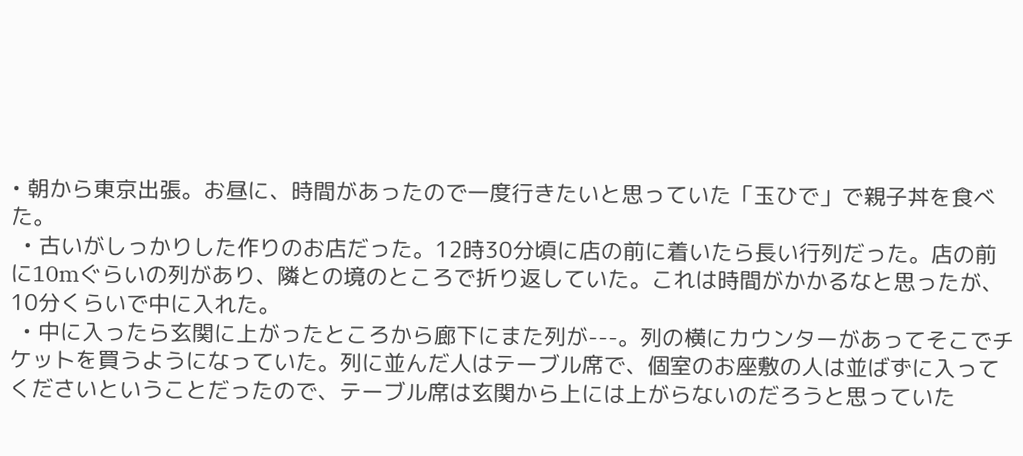• 朝から東京出張。お昼に、時間があったので一度行きたいと思っていた「玉ひで」で親子丼を食べた。
  • 古いがしっかりした作りのお店だった。12時30分頃に店の前に着いたら長い行列だった。店の前に10mぐらいの列があり、隣との境のところで折り返していた。これは時間がかかるなと思ったが、10分くらいで中に入れた。
  • 中に入ったら玄関に上がったところから廊下にまた列が---。列の横にカウンターがあってそこでチケットを買うようになっていた。列に並んだ人はテーブル席で、個室のお座敷の人は並ばずに入ってくださいということだったので、テーブル席は玄関から上には上がらないのだろうと思っていた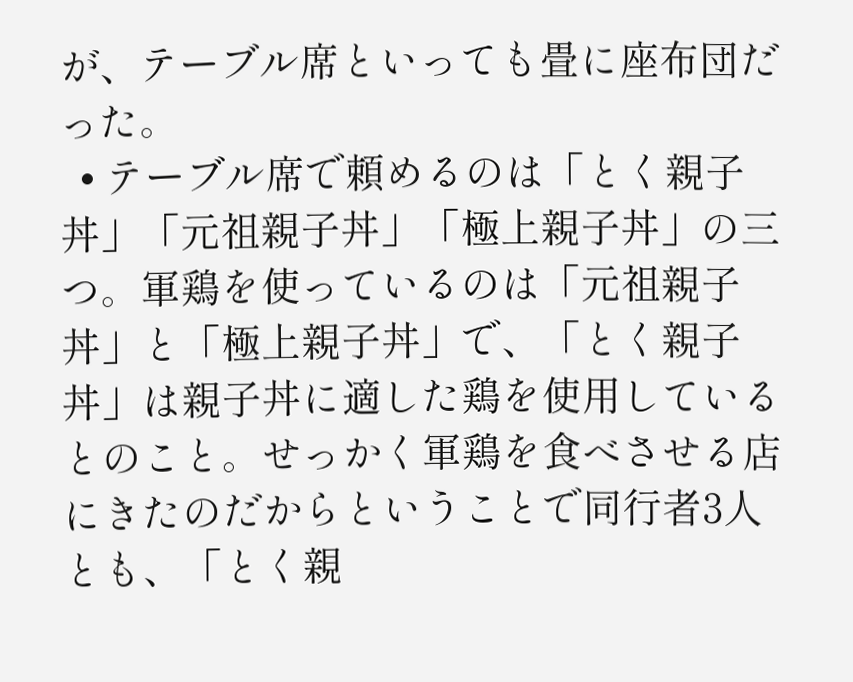が、テーブル席といっても畳に座布団だった。
  • テーブル席で頼めるのは「とく親子丼」「元祖親子丼」「極上親子丼」の三つ。軍鶏を使っているのは「元祖親子丼」と「極上親子丼」で、「とく親子丼」は親子丼に適した鶏を使用しているとのこと。せっかく軍鶏を食べさせる店にきたのだからということで同行者3人とも、「とく親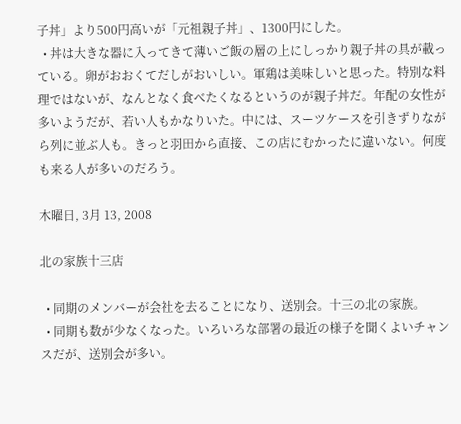子丼」より500円高いが「元祖親子丼」、1300円にした。
  • 丼は大きな器に入ってきて薄いご飯の層の上にしっかり親子丼の具が載っている。卵がおおくてだしがおいしい。軍鶏は美味しいと思った。特別な料理ではないが、なんとなく食べたくなるというのが親子丼だ。年配の女性が多いようだが、若い人もかなりいた。中には、スーツケースを引きずりながら列に並ぶ人も。きっと羽田から直接、この店にむかったに違いない。何度も来る人が多いのだろう。

木曜日, 3月 13, 2008

北の家族十三店

  • 同期のメンバーが会社を去ることになり、送別会。十三の北の家族。
  • 同期も数が少なくなった。いろいろな部署の最近の様子を聞くよいチャンスだが、送別会が多い。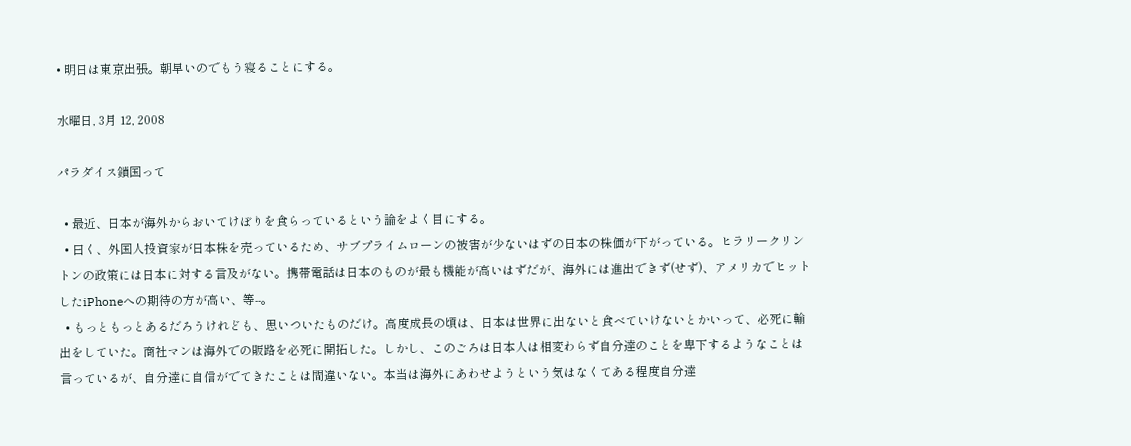• 明日は東京出張。朝早いのでもう寝ることにする。

水曜日, 3月 12, 2008

パラダイス鎖国って

  • 最近、日本が海外からおいてけぼりを食らっているという論をよく目にする。
  • 曰く、外国人投資家が日本株を売っているため、サブプライムローンの被害が少ないはずの日本の株価が下がっている。ヒラリークリントンの政策には日本に対する言及がない。携帯電話は日本のものが最も機能が高いはずだが、海外には進出できず(せず)、アメリカでヒットしたiPhoneへの期待の方が高い、等--。
  • もっともっとあるだろうけれども、思いついたものだけ。高度成長の頃は、日本は世界に出ないと食べていけないとかいって、必死に輸出をしていた。商社マンは海外での販路を必死に開拓した。しかし、このごろは日本人は相変わらず自分達のことを卑下するようなことは言っているが、自分達に自信がでてきたことは間違いない。本当は海外にあわせようという気はなくてある程度自分達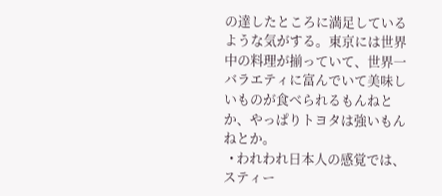の達したところに満足しているような気がする。東京には世界中の料理が揃っていて、世界一バラエティに富んでいて美味しいものが食べられるもんねとか、やっぱりトヨタは強いもんねとか。
  • われわれ日本人の感覚では、スティー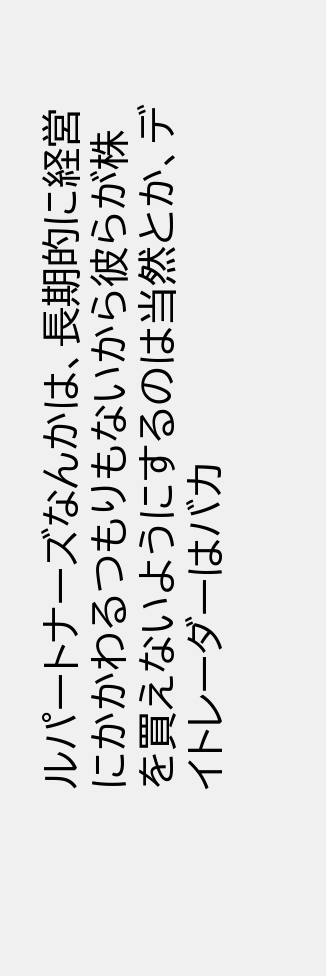ルパートナーズなんかは、長期的に経営にかかわるつもりもないから彼らが株を買えないようにするのは当然とか、デイトレーダーはバカ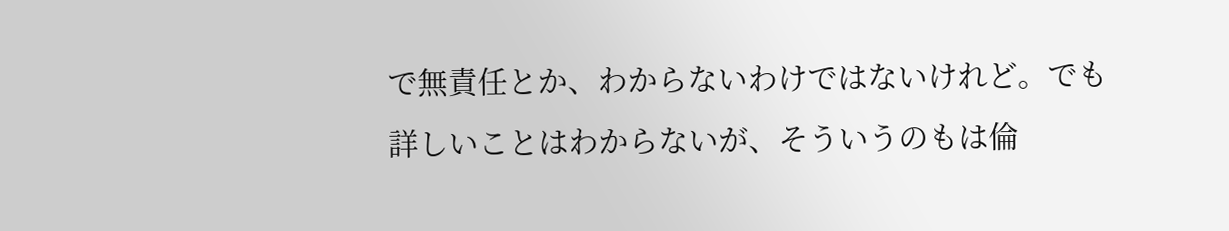で無責任とか、わからないわけではないけれど。でも詳しいことはわからないが、そういうのもは倫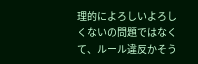理的によろしいよろしくないの問題ではなくて、ルール違反かそう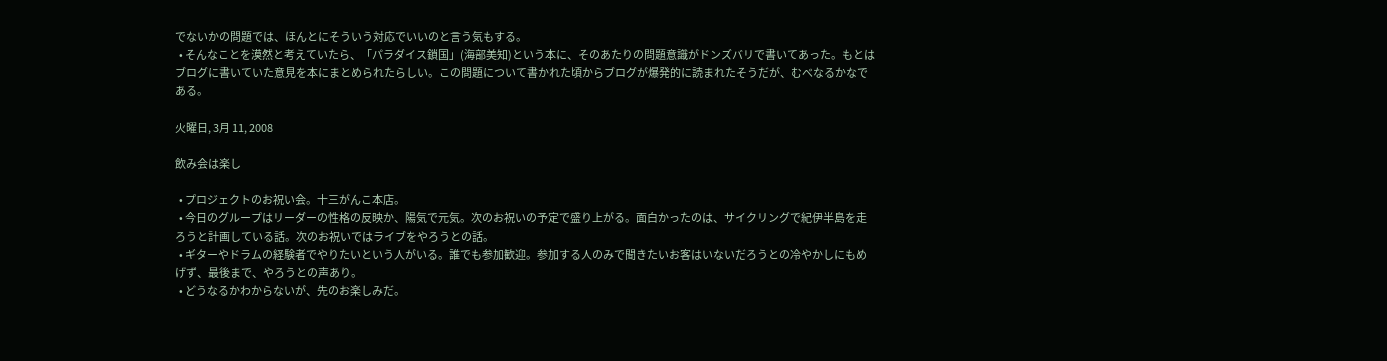でないかの問題では、ほんとにそういう対応でいいのと言う気もする。
  • そんなことを漠然と考えていたら、「パラダイス鎖国」(海部美知)という本に、そのあたりの問題意識がドンズバリで書いてあった。もとはブログに書いていた意見を本にまとめられたらしい。この問題について書かれた頃からブログが爆発的に読まれたそうだが、むべなるかなである。

火曜日, 3月 11, 2008

飲み会は楽し

  • プロジェクトのお祝い会。十三がんこ本店。
  • 今日のグループはリーダーの性格の反映か、陽気で元気。次のお祝いの予定で盛り上がる。面白かったのは、サイクリングで紀伊半島を走ろうと計画している話。次のお祝いではライブをやろうとの話。
  • ギターやドラムの経験者でやりたいという人がいる。誰でも参加歓迎。参加する人のみで聞きたいお客はいないだろうとの冷やかしにもめげず、最後まで、やろうとの声あり。
  • どうなるかわからないが、先のお楽しみだ。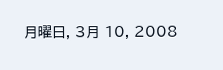月曜日, 3月 10, 2008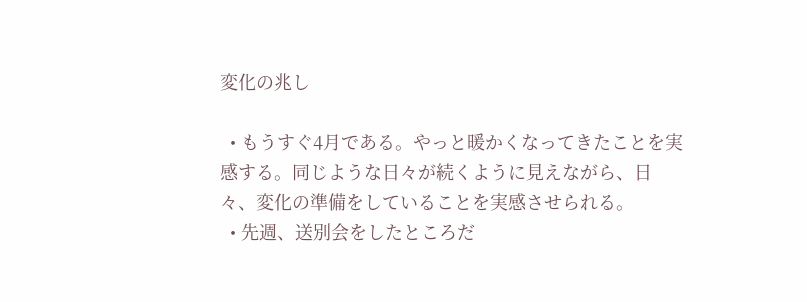変化の兆し

  • もうすぐ4月である。やっと暖かくなってきたことを実感する。同じような日々が続くように見えながら、日々、変化の準備をしていることを実感させられる。
  • 先週、送別会をしたところだ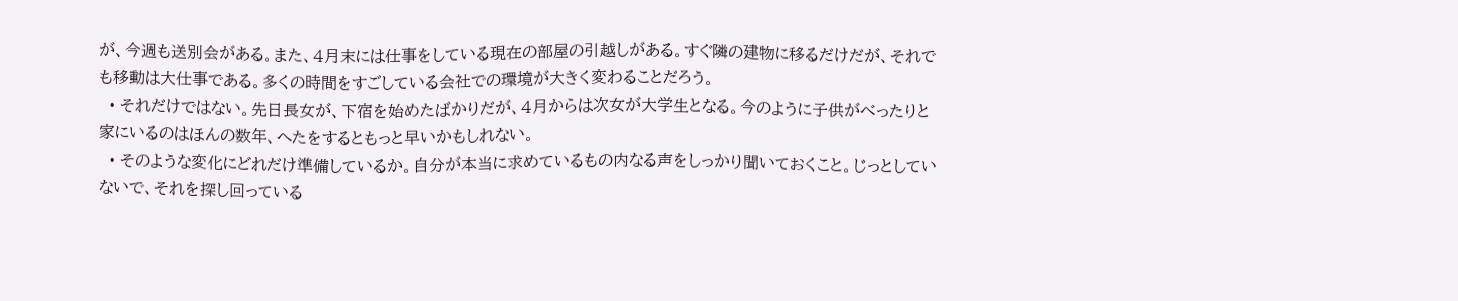が、今週も送別会がある。また、4月末には仕事をしている現在の部屋の引越しがある。すぐ隣の建物に移るだけだが、それでも移動は大仕事である。多くの時間をすごしている会社での環境が大きく変わることだろう。
  • それだけではない。先日長女が、下宿を始めたばかりだが、4月からは次女が大学生となる。今のように子供がべったりと家にいるのはほんの数年、へたをするともっと早いかもしれない。
  • そのような変化にどれだけ準備しているか。自分が本当に求めているもの内なる声をしっかり聞いておくこと。じっとしていないで、それを探し回っている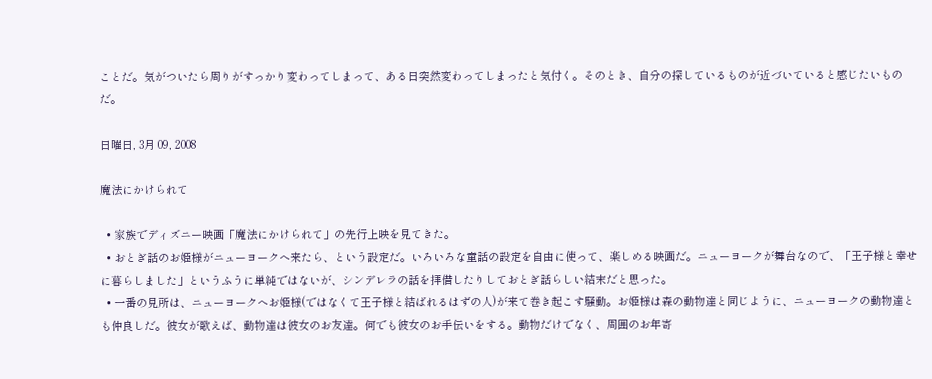ことだ。気がついたら周りがすっかり変わってしまって、ある日突然変わってしまったと気付く。そのとき、自分の探しているものが近づいていると感じたいものだ。

日曜日, 3月 09, 2008

魔法にかけられて

  • 家族でディズニー映画「魔法にかけられて」の先行上映を見てきた。
  • おとぎ話のお姫様がニューヨークへ来たら、という設定だ。いろいろな童話の設定を自由に使って、楽しめる映画だ。ニューヨークが舞台なので、「王子様と幸せに暮らしました」というふうに単純ではないが、シンデレラの話を拝借したりしておとぎ話らしい結末だと思った。
  • 一番の見所は、ニューヨークへお姫様(ではなくて王子様と結ばれるはずの人)が来て巻き起こす騒動。お姫様は森の動物達と同じように、ニューヨークの動物達とも仲良しだ。彼女が歌えば、動物達は彼女のお友達。何でも彼女のお手伝いをする。動物だけでなく、周囲のお年寄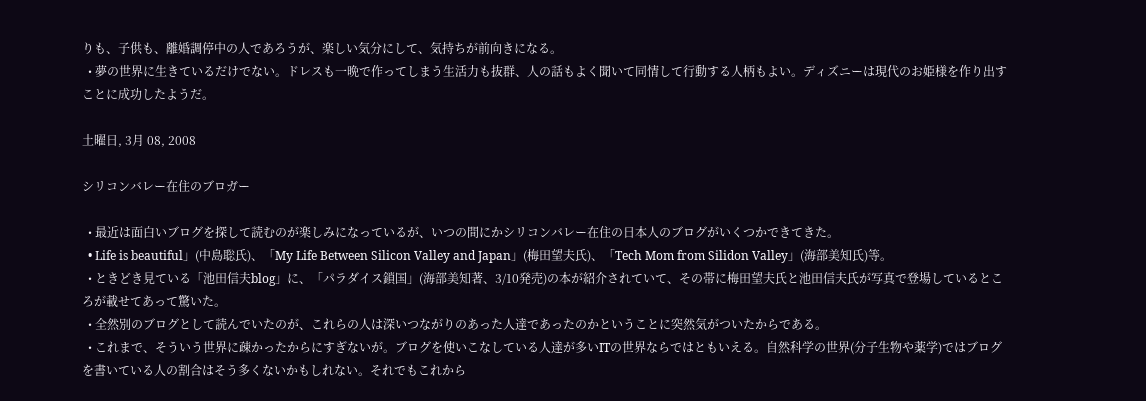りも、子供も、離婚調停中の人であろうが、楽しい気分にして、気持ちが前向きになる。
  • 夢の世界に生きているだけでない。ドレスも一晩で作ってしまう生活力も抜群、人の話もよく聞いて同情して行動する人柄もよい。ディズニーは現代のお姫様を作り出すことに成功したようだ。

土曜日, 3月 08, 2008

シリコンバレー在住のブロガー

  • 最近は面白いブログを探して読むのが楽しみになっているが、いつの間にかシリコンバレー在住の日本人のブログがいくつかできてきた。
  • Life is beautiful」(中島聡氏)、「My Life Between Silicon Valley and Japan」(梅田望夫氏)、「Tech Mom from Silidon Valley」(海部美知氏)等。
  • ときどき見ている「池田信夫blog」に、「パラダイス鎖国」(海部美知著、3/10発売)の本が紹介されていて、その帯に梅田望夫氏と池田信夫氏が写真で登場しているところが載せてあって驚いた。
  • 全然別のブログとして読んでいたのが、これらの人は深いつながりのあった人達であったのかということに突然気がついたからである。
  • これまで、そういう世界に疎かったからにすぎないが。ブログを使いこなしている人達が多いITの世界ならではともいえる。自然科学の世界(分子生物や薬学)ではブログを書いている人の割合はそう多くないかもしれない。それでもこれから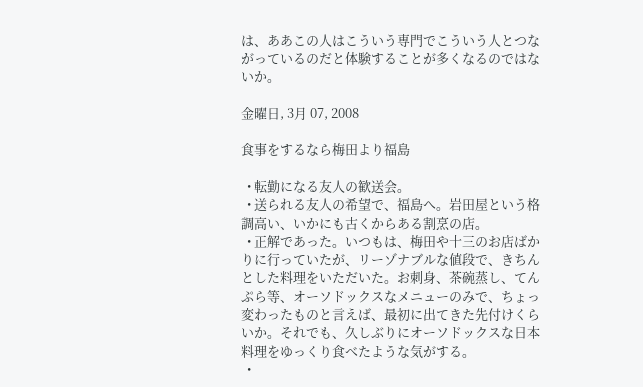は、ああこの人はこういう専門でこういう人とつながっているのだと体験することが多くなるのではないか。

金曜日, 3月 07, 2008

食事をするなら梅田より福島

  • 転勤になる友人の歓送会。
  • 送られる友人の希望で、福島へ。岩田屋という格調高い、いかにも古くからある割烹の店。
  • 正解であった。いつもは、梅田や十三のお店ばかりに行っていたが、リーゾナブルな値段で、きちんとした料理をいただいた。お刺身、茶碗蒸し、てんぷら等、オーソドックスなメニューのみで、ちょっ変わったものと言えば、最初に出てきた先付けくらいか。それでも、久しぶりにオーソドックスな日本料理をゆっくり食べたような気がする。
  •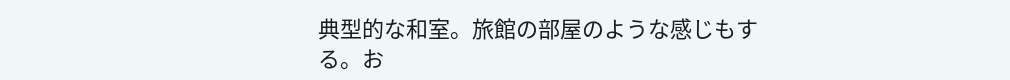典型的な和室。旅館の部屋のような感じもする。お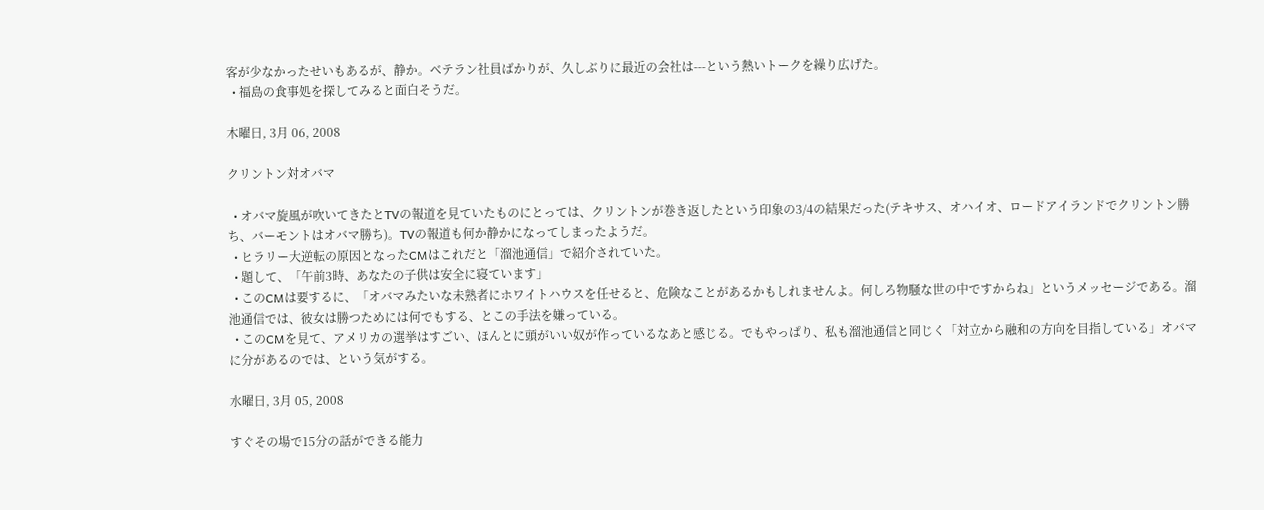客が少なかったせいもあるが、静か。ベテラン社員ばかりが、久しぶりに最近の会社は---という熱いトークを繰り広げた。
  • 福島の食事処を探してみると面白そうだ。

木曜日, 3月 06, 2008

クリントン対オバマ

  • オバマ旋風が吹いてきたとTVの報道を見ていたものにとっては、クリントンが巻き返したという印象の3/4の結果だった(テキサス、オハイオ、ロードアイランドでクリントン勝ち、バーモントはオバマ勝ち)。TVの報道も何か静かになってしまったようだ。
  • ヒラリー大逆転の原因となったCMはこれだと「溜池通信」で紹介されていた。
  • 題して、「午前3時、あなたの子供は安全に寝ています」
  • このCMは要するに、「オバマみたいな未熟者にホワイトハウスを任せると、危険なことがあるかもしれませんよ。何しろ物騒な世の中ですからね」というメッセージである。溜池通信では、彼女は勝つためには何でもする、とこの手法を嫌っている。
  • このCMを見て、アメリカの選挙はすごい、ほんとに頭がいい奴が作っているなあと感じる。でもやっぱり、私も溜池通信と同じく「対立から融和の方向を目指している」オバマに分があるのでは、という気がする。

水曜日, 3月 05, 2008

すぐその場で15分の話ができる能力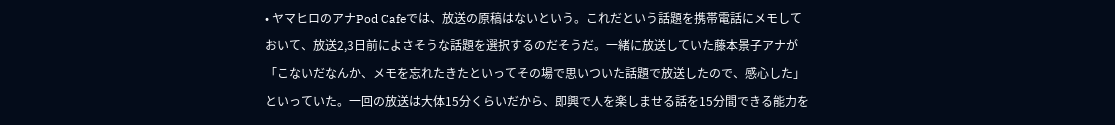• ヤマヒロのアナPod Cafeでは、放送の原稿はないという。これだという話題を携帯電話にメモしておいて、放送2,3日前によさそうな話題を選択するのだそうだ。一緒に放送していた藤本景子アナが「こないだなんか、メモを忘れたきたといってその場で思いついた話題で放送したので、感心した」といっていた。一回の放送は大体15分くらいだから、即興で人を楽しませる話を15分間できる能力を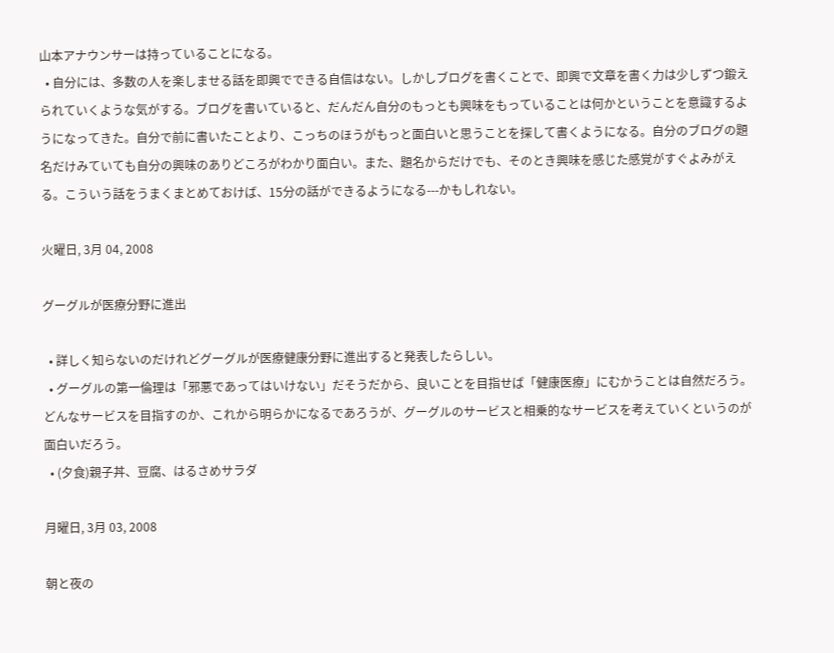山本アナウンサーは持っていることになる。
  • 自分には、多数の人を楽しませる話を即興でできる自信はない。しかしブログを書くことで、即興で文章を書く力は少しずつ鍛えられていくような気がする。ブログを書いていると、だんだん自分のもっとも興味をもっていることは何かということを意識するようになってきた。自分で前に書いたことより、こっちのほうがもっと面白いと思うことを探して書くようになる。自分のブログの題名だけみていても自分の興味のありどころがわかり面白い。また、題名からだけでも、そのとき興味を感じた感覚がすぐよみがえる。こういう話をうまくまとめておけば、15分の話ができるようになる---かもしれない。

火曜日, 3月 04, 2008

グーグルが医療分野に進出

  • 詳しく知らないのだけれどグーグルが医療健康分野に進出すると発表したらしい。
  • グーグルの第一倫理は「邪悪であってはいけない」だそうだから、良いことを目指せば「健康医療」にむかうことは自然だろう。どんなサービスを目指すのか、これから明らかになるであろうが、グーグルのサービスと相乗的なサービスを考えていくというのが面白いだろう。
  • (夕食)親子丼、豆腐、はるさめサラダ

月曜日, 3月 03, 2008

朝と夜の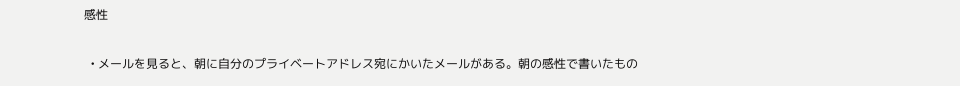感性

  • メールを見ると、朝に自分のプライベートアドレス宛にかいたメールがある。朝の感性で書いたもの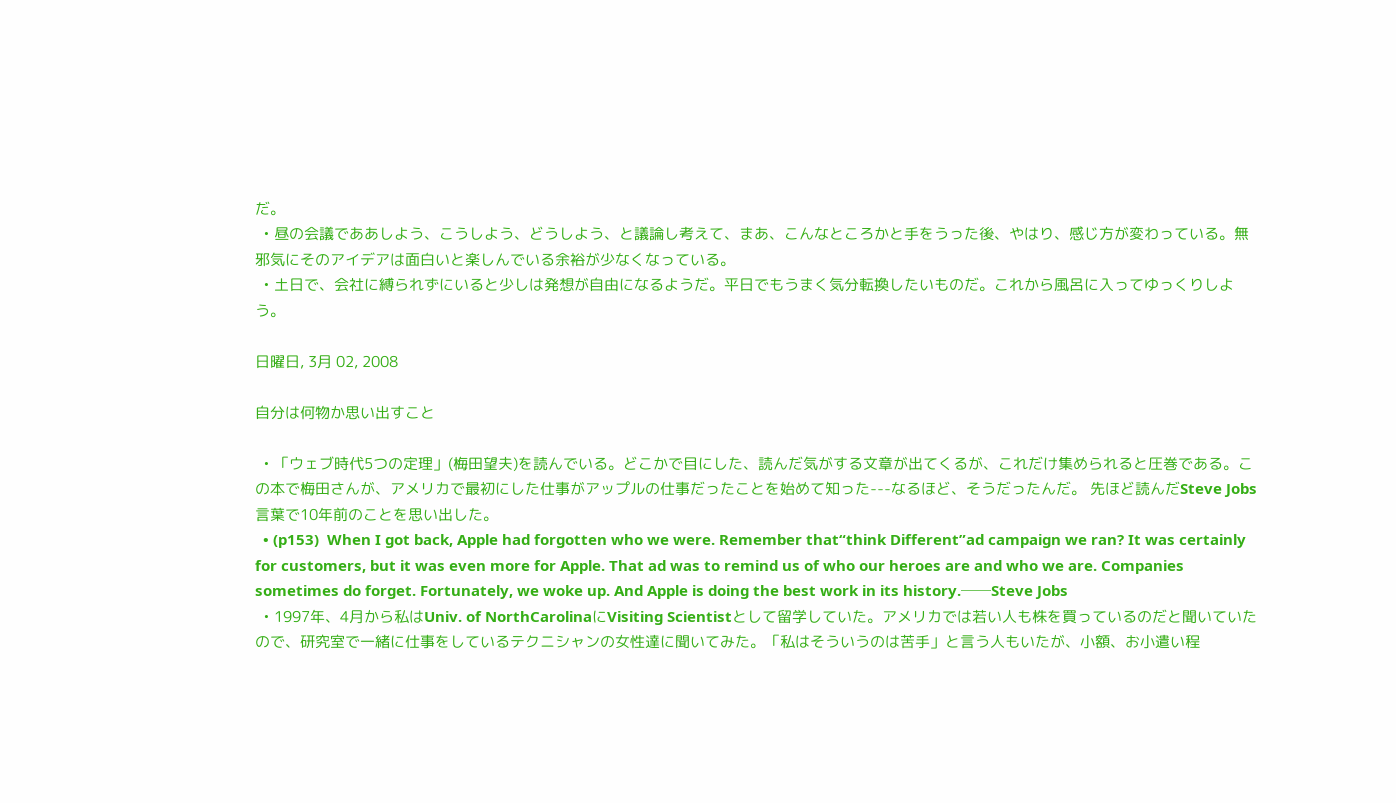だ。
  • 昼の会議でああしよう、こうしよう、どうしよう、と議論し考えて、まあ、こんなところかと手をうった後、やはり、感じ方が変わっている。無邪気にそのアイデアは面白いと楽しんでいる余裕が少なくなっている。
  • 土日で、会社に縛られずにいると少しは発想が自由になるようだ。平日でもうまく気分転換したいものだ。これから風呂に入ってゆっくりしよう。

日曜日, 3月 02, 2008

自分は何物か思い出すこと

  • 「ウェブ時代5つの定理」(梅田望夫)を読んでいる。どこかで目にした、読んだ気がする文章が出てくるが、これだけ集められると圧巻である。この本で梅田さんが、アメリカで最初にした仕事がアップルの仕事だったことを始めて知った---なるほど、そうだったんだ。 先ほど読んだSteve Jobs言葉で10年前のことを思い出した。
  • (p153)  When I got back, Apple had forgotten who we were. Remember that“think Different”ad campaign we ran? It was certainly for customers, but it was even more for Apple. That ad was to remind us of who our heroes are and who we are. Companies sometimes do forget. Fortunately, we woke up. And Apple is doing the best work in its history.──Steve Jobs
  • 1997年、4月から私はUniv. of NorthCarolinaにVisiting Scientistとして留学していた。アメリカでは若い人も株を買っているのだと聞いていたので、研究室で一緒に仕事をしているテクニシャンの女性達に聞いてみた。「私はそういうのは苦手」と言う人もいたが、小額、お小遣い程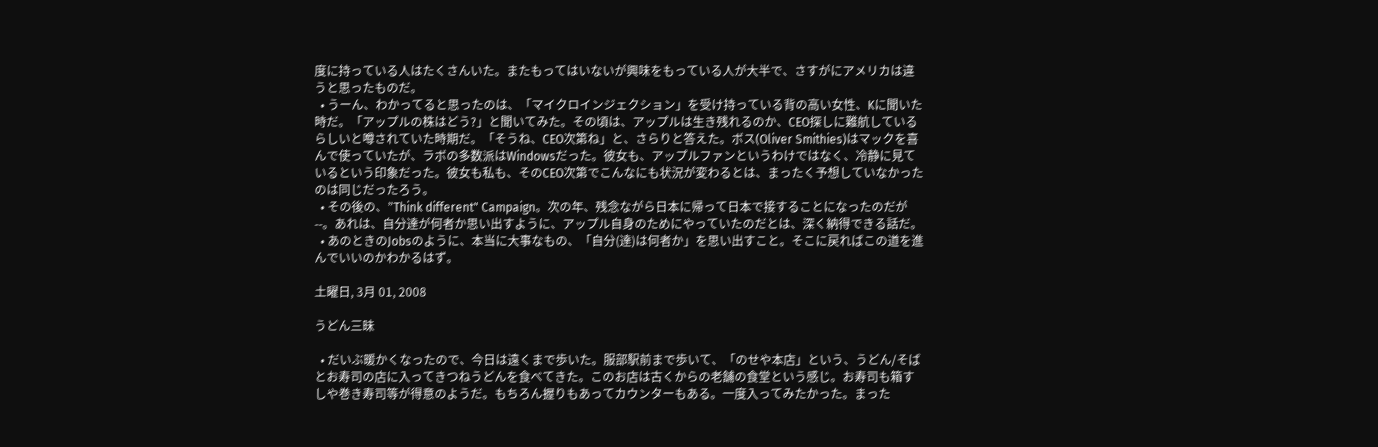度に持っている人はたくさんいた。またもってはいないが興味をもっている人が大半で、さすがにアメリカは違うと思ったものだ。
  • うーん、わかってると思ったのは、「マイクロインジェクション」を受け持っている背の高い女性、Kに聞いた時だ。「アップルの株はどう?」と聞いてみた。その頃は、アップルは生き残れるのか、CEO探しに難航しているらしいと噂されていた時期だ。「そうね、CEO次第ね」と、さらりと答えた。ボス(Oliver Smithies)はマックを喜んで使っていたが、ラボの多数派はWindowsだった。彼女も、アップルファンというわけではなく、冷静に見ているという印象だった。彼女も私も、そのCEO次第でこんなにも状況が変わるとは、まったく予想していなかったのは同じだったろう。
  • その後の、”Think different" Campaign。次の年、残念ながら日本に帰って日本で接することになったのだが--。あれは、自分達が何者か思い出すように、アップル自身のためにやっていたのだとは、深く納得できる話だ。
  • あのときのJobsのように、本当に大事なもの、「自分(達)は何者か」を思い出すこと。そこに戻ればこの道を進んでいいのかわかるはず。

土曜日, 3月 01, 2008

うどん三昧

  • だいぶ暖かくなったので、今日は遠くまで歩いた。服部駅前まで歩いて、「のせや本店」という、うどん/そばとお寿司の店に入ってきつねうどんを食べてきた。このお店は古くからの老舗の食堂という感じ。お寿司も箱すしや巻き寿司等が得意のようだ。もちろん握りもあってカウンターもある。一度入ってみたかった。まった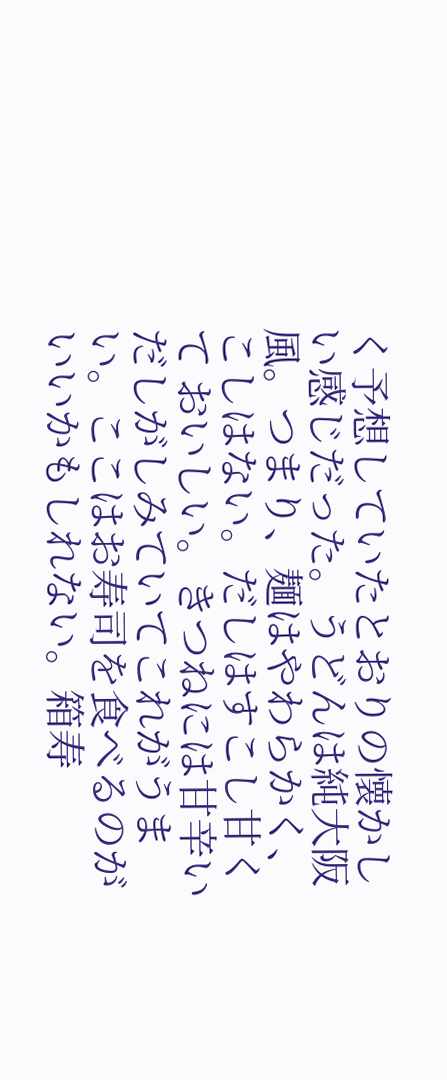く予想していたとおりの懐かしい感じだった。うどんは純大阪風。つまり、麺はやわらかく、こしはない。だしはすこし甘くて おいしい。きつねには甘辛いだしがしみていてこれがうまい。ここはお寿司を食べるのがいいかもしれない。箱寿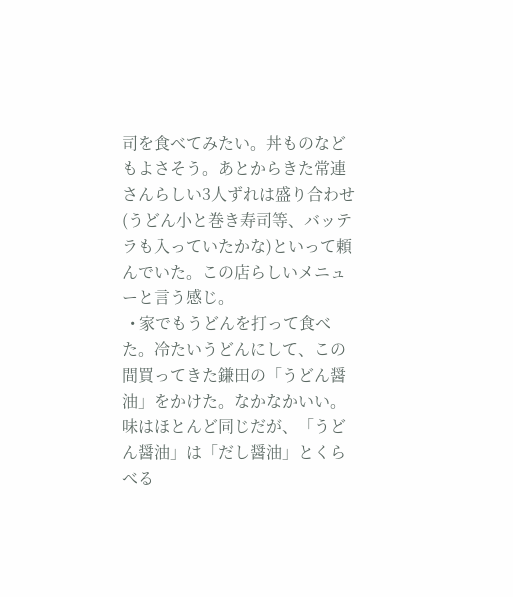司を食べてみたい。丼ものなどもよさそう。あとからきた常連さんらしい3人ずれは盛り合わせ(うどん小と巻き寿司等、バッテラも入っていたかな)といって頼んでいた。この店らしいメニューと言う感じ。
  • 家でもうどんを打って食べた。冷たいうどんにして、この間買ってきた鎌田の「うどん醤油」をかけた。なかなかいい。味はほとんど同じだが、「うどん醤油」は「だし醤油」とくらべる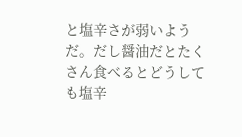と塩辛さが弱いようだ。だし醤油だとたくさん食べるとどうしても塩辛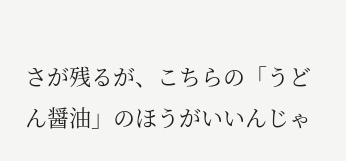さが残るが、こちらの「うどん醤油」のほうがいいんじゃ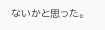ないかと思った。